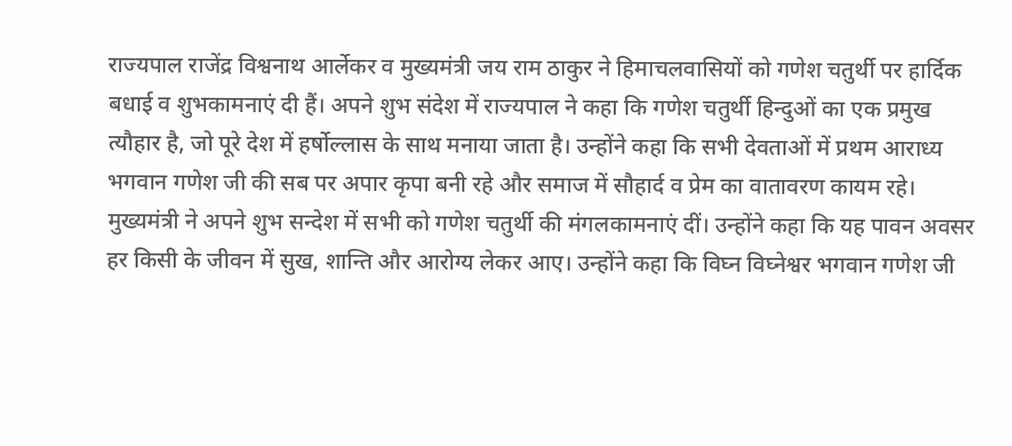राज्यपाल राजेंद्र विश्वनाथ आर्लेकर व मुख्यमंत्री जय राम ठाकुर ने हिमाचलवासियों को गणेश चतुर्थी पर हार्दिक बधाई व शुभकामनाएं दी हैं। अपने शुभ संदेश में राज्यपाल ने कहा कि गणेश चतुर्थी हिन्दुओं का एक प्रमुख त्यौहार है, जो पूरे देश में हर्षोल्लास के साथ मनाया जाता है। उन्होंने कहा कि सभी देवताओं में प्रथम आराध्य भगवान गणेश जी की सब पर अपार कृपा बनी रहे और समाज में सौहार्द व प्रेम का वातावरण कायम रहे। मुख्यमंत्री ने अपने शुभ सन्देश में सभी को गणेश चतुर्थी की मंगलकामनाएं दीं। उन्होंने कहा कि यह पावन अवसर हर किसी के जीवन में सुख, शान्ति और आरोग्य लेकर आए। उन्होंने कहा कि विघ्न विघ्नेश्वर भगवान गणेश जी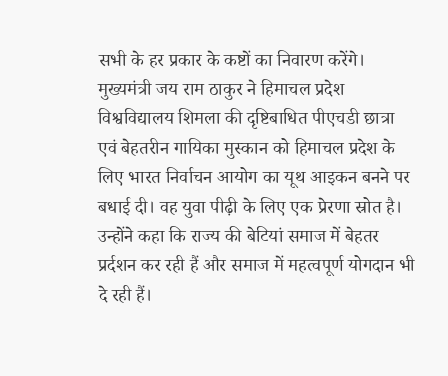सभी के हर प्रकार के कष्टों का निवारण करेंगे।
मुख्यमंत्री जय राम ठाकुर ने हिमाचल प्रदेश विश्वविद्यालय शिमला की दृष्टिबाधित पीएचडी छात्रा एवं बेहतरीन गायिका मुस्कान को हिमाचल प्रदेश के लिए भारत निर्वाचन आयोग का यूथ आइकन बनने पर बधाई दी। वह युवा पीढ़ी के लिए एक प्रेरणा स्रोत है। उन्होंने कहा कि राज्य की बेटियां समाज में बेहतर प्रर्दशन कर रही हैं और समाज में महत्वपूर्ण योगदान भी दे रही हैं।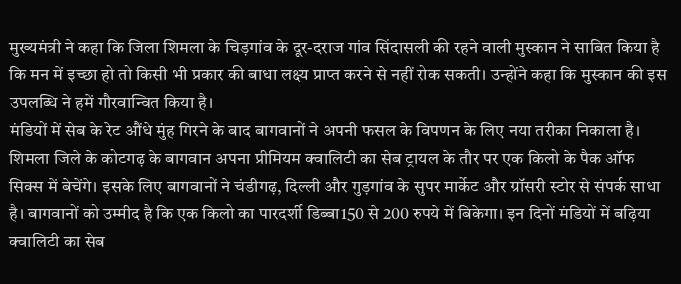मुख्यमंत्री ने कहा कि जिला शिमला के चिड़गांव के दूर-दराज गांव सिंदासली की रहने वाली मुस्कान ने साबित किया है कि मन में इच्छा हो तो किसी भी प्रकार की बाधा लक्ष्य प्राप्त करने से नहीं रोक सकती। उन्होंने कहा कि मुस्कान की इस उपलब्धि ने हमें गौरवान्वित किया है।
मंडियों में सेब के रेट औंधे मुंह गिरने के बाद बागवानों ने अपनी फसल के विपणन के लिए नया तरीका निकाला है। शिमला जिले के कोटगढ़ के बागवान अपना प्रीमियम क्वालिटी का सेब ट्रायल के तौर पर एक किलो के पैक ऑफ सिक्स में बेचेंगे। इसके लिए बागवानों ने चंडीगढ़, दिल्ली और गुड़गांव के सुपर मार्केट और ग्रॉसरी स्टोर से संपर्क साधा है। बागवानों को उम्मीद है कि एक किलो का पारदर्शी डिब्बा150 से 200 रुपये में बिकेगा। इन दिनों मंडियों में बढ़िया क्वालिटी का सेब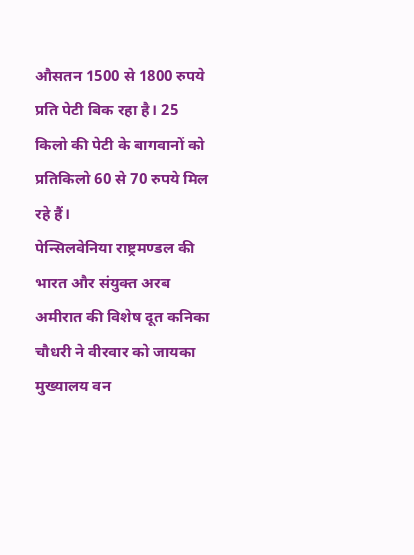औसतन 1500 से 1800 रुपये प्रति पेटी बिक रहा है। 25 किलो की पेटी के बागवानों को प्रतिकिलो 60 से 70 रुपये मिल रहे हैं।
पेन्सिलवेनिया राष्ट्रमण्डल की भारत और संयुक्त अरब अमीरात की विशेष दूत कनिका चौधरी ने वीरवार को जायका मुख्यालय वन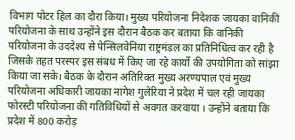विभाग पोटर हिल का दौरा किया। मुख्य परियोजना निदेशक जायका वानिकी परियोजना के साथ उन्होंने इस दौरान बैठक कर बताया कि वानिकी परियोजना के उददेश्य से पेन्सिलवेनिया राष्ट्रमंडल का प्रतिनिधित्व कर रही है जिसके तहत परस्पर इस संबध में किए जा रहे कार्यो की उपयोगिता को सांझा किया जा सके। बैठक के दौरान अतिरिक्त मुख्य अरण्यपाल एवं मुख्य परियोजना अधिकारी जायका नागेश गुलेरिया ने प्रदेश में चल रही जायका फोरस्टी परियोजना की गतिविधियों से अवगत करवाया । उन्होंने बताया कि प्रदेश में 800 करोड़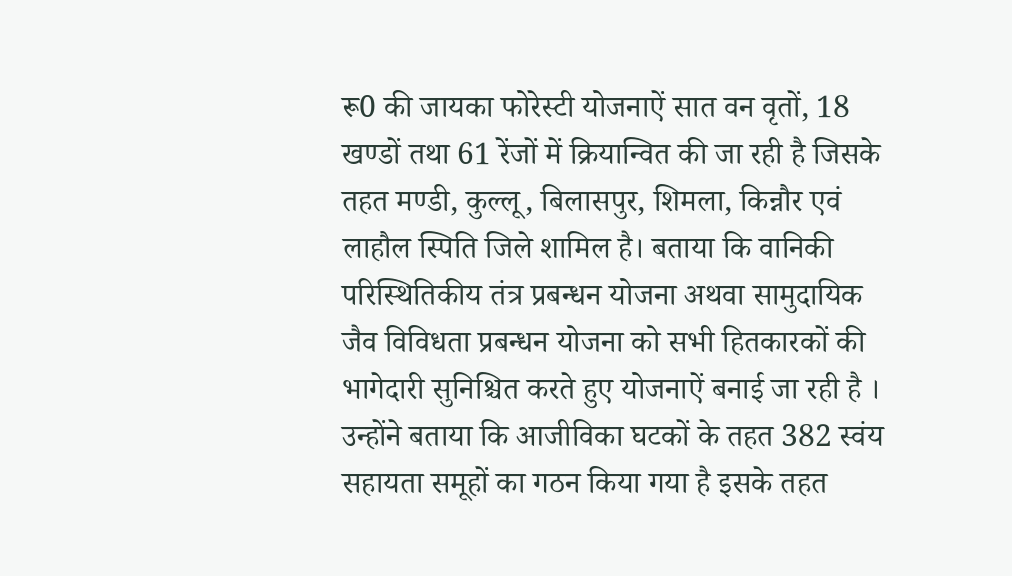रू0 की जायका फोरेस्टी योजनाऐं सात वन वृतों, 18 खण्डों तथा 61 रेंजों में क्रियान्वित की जा रही है जिसके तहत मण्डी, कुल्लू, बिलासपुर, शिमला, किन्नौर एवं लाहौल स्पिति जिले शामिल है। बताया कि वानिकी परिस्थितिकीय तंत्र प्रबन्धन योजना अथवा सामुदायिक जैव विविधता प्रबन्धन योजना को सभी हितकारकों की भागेदारी सुनिश्चित करते हुए योजनाऐं बनाई जा रही है । उन्होंने बताया कि आजीविका घटकों के तहत 382 स्वंय सहायता समूहों का गठन किया गया है इसके तहत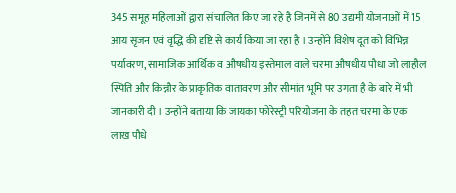345 समूह महिलाओं द्वारा संचालित किए जा रहे है जिनमें से 80 उद्यमी योजनाओं में 15 आय सृजन एवं वृद्धि की दृष्टि से कार्य किया जा रहा है । उन्होंने विशेष दूत को विभिन्न पर्यावरण, सामाजिक आर्थिक व औषधीय इस्तेमाल वाले चरमा औषधीय पौधा जो लाहौल स्पिति और किन्नौर के प्राकृतिक वातावरण और सीमांत भूमि पर उगता है के बारे में भी जानकारी दी । उन्होंने बताया कि जायका फोरेस्ट्री परियोजना के तहत चरमा के एक लाख पौधे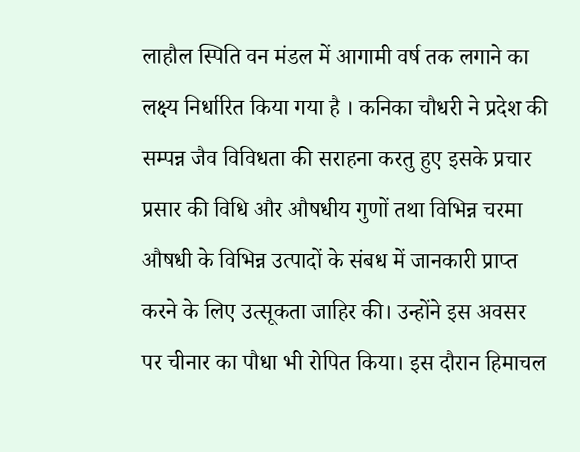लाहौल स्पिति वन मंडल में आगामी वर्ष तक लगाने का लक्ष्य निर्धारित किया गया है । कनिका चौधरी ने प्रदेश की सम्पन्न जैव विविधता की सराहना करतु हुए इसके प्रचार प्रसार की विधि और औषधीय गुणों तथा विभिन्न चरमा औषधी के विभिन्न उत्पादों के संबध में जानकारी प्राप्त करने के लिए उत्सूकता जाहिर की। उन्होंने इस अवसर पर चीनार का पौधा भी रोपित किया। इस दौरान हिमाचल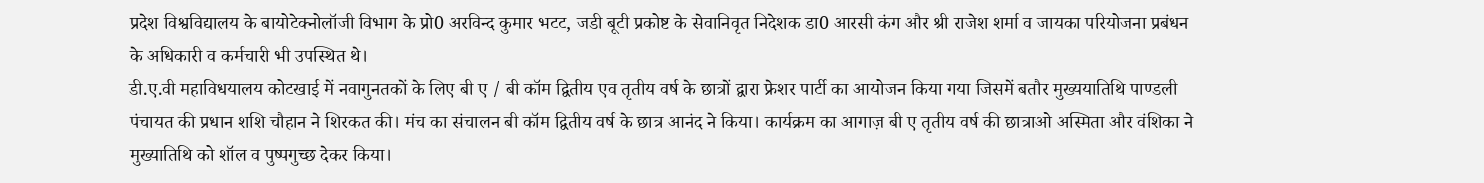प्रदेश विश्वविद्यालय के बायोटेक्नोलॉजी विभाग के प्रो0 अरविन्द कुमार भटट, जडी बूटी प्रकोष्ट के सेवानिवृत निदेशक डा0 आरसी कंग और श्री राजेश शर्मा व जायका परियोजना प्रबंधन के अधिकारी व कर्मचारी भी उपस्थित थे।
डी.ए.वी महाविधयालय कोटखाई में नवागुनतकों के लिए बी ए / बी कॉम द्वितीय एव तृतीय वर्ष के छात्रों द्वारा फ्रेशर पार्टी का आयोजन किया गया जिसमें बतौर मुख्ययातिथि पाण्डली पंचायत की प्रधान शशि चौहान ने शिरकत की। मंच का संचालन बी कॉम द्वितीय वर्ष के छात्र आनंद ने किया। कार्यक्रम का आगाज़ बी ए तृतीय वर्ष की छात्राओ अस्मिता और वंशिका ने मुख्यातिथि को शॉल व पुष्पगुच्छ देकर किया।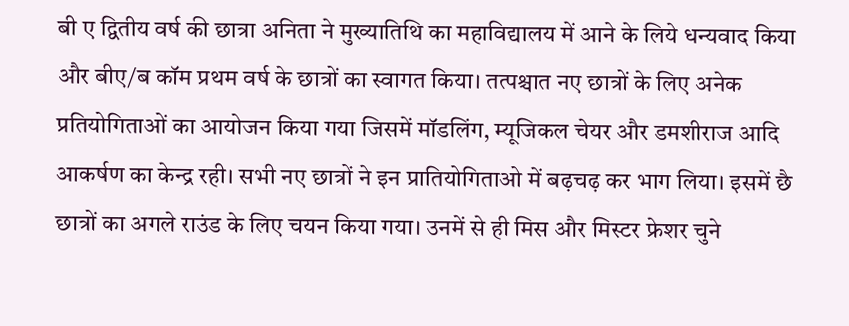बी ए द्वितीय वर्ष की छात्रा अनिता ने मुख्यातिथि का महाविद्यालय में आने के लिये धन्यवाद किया और बीए/ब कॉम प्रथम वर्ष के छात्रों का स्वागत किया। तत्पश्चात नए छात्रों के लिए अनेक प्रतियोगिताओं का आयोजन किया गया जिसमें मॉडलिंग, म्यूजिकल चेयर और डमशीराज आदि आकर्षण का केन्द्र रही। सभी नए छात्रों ने इन प्रातियोगिताओ में बढ़चढ़ कर भाग लिया। इसमें छै छात्रों का अगले राउंड के लिए चयन किया गया। उनमें से ही मिस और मिस्टर फ्रेशर चुने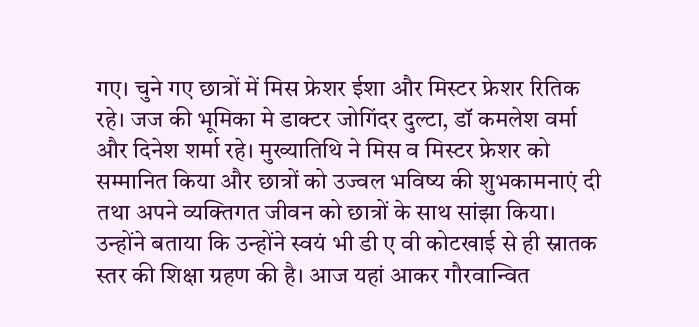गए। चुने गए छात्रों में मिस फ्रेशर ईशा और मिस्टर फ्रेशर रितिक रहे। जज की भूमिका मे डाक्टर जोगिंदर दुल्टा, डॉ कमलेश वर्मा और दिनेश शर्मा रहे। मुख्यातिथि ने मिस व मिस्टर फ्रेशर को सम्मानित किया और छात्रों को उज्वल भविष्य की शुभकामनाएं दी तथा अपने व्यक्तिगत जीवन को छात्रों के साथ सांझा किया। उन्होंने बताया कि उन्होंने स्वयं भी डी ए वी कोटखाई से ही स्नातक स्तर की शिक्षा ग्रहण की है। आज यहां आकर गौरवान्वित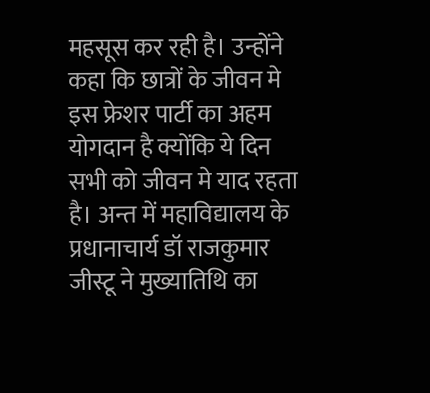महसूस कर रही है। उन्होंने कहा कि छात्रों के जीवन मे इस फ्रेशर पार्टी का अहम योगदान है क्योंकि ये दिन सभी को जीवन मे याद रहता है। अन्त में महाविद्यालय के प्रधानाचार्य डॉ राजकुमार जीस्टू ने मुख्यातिथि का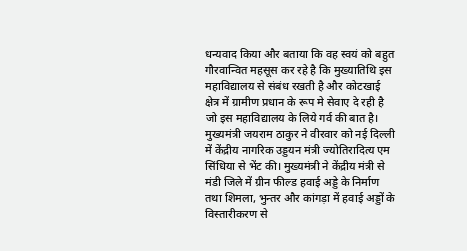धन्यवाद किया और बताया कि वह स्वयं को बहुत गौरवान्वित महसूस कर रहे है कि मुख्यातिथि इस महाविद्यालय से संबंध रखती है और कोटखाई क्षेत्र में ग्रामीण प्रधान के रूप मे सेवाए दे रही है जो इस महाविद्यालय के लिये गर्व की बात है।
मुख्यमंत्री जयराम ठाकुर ने वीरवार को नई दिल्ली में केंद्रीय नागरिक उड्डयन मंत्री ज्योतिरादित्य एम सिंधिया से भेंट की। मुख्यमंत्री ने केंद्रीय मंत्री से मंडी जिले में ग्रीन फील्ड हवाई अड्डे के निर्माण तथा शिमला, भुन्तर और कांगड़ा में हवाई अड्डों के विस्तारीकरण से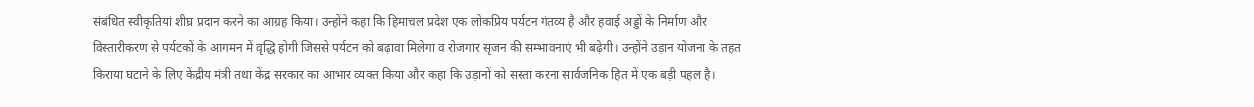संबंधित स्वीकृतियां शीघ्र प्रदान करने का आग्रह किया। उन्होंने कहा कि हिमाचल प्रदेश एक लोकप्रिय पर्यटन गंतव्य है और हवाई अड्डों के निर्माण और विस्तारीकरण से पर्यटकों के आगमन में वृद्धि होगी जिससे पर्यटन को बढ़ावा मिलेगा व रोजगार सृजन की सम्भावनाएं भी बढ़ेगी। उन्होंने उड़ान योजना के तहत किराया घटाने के लिए केंद्रीय मंत्री तथा केंद्र सरकार का आभार व्यक्त किया और कहा कि उड़ानों को सस्ता करना सार्वजनिक हित में एक बड़ी पहल है।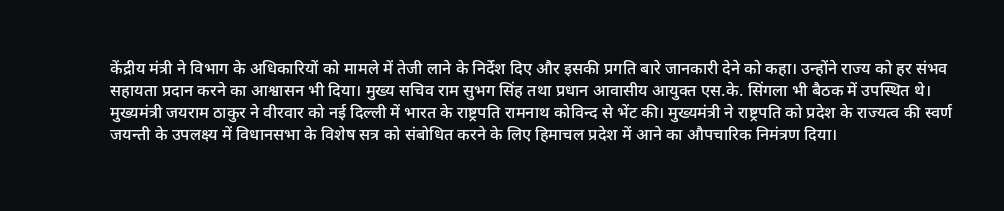केंद्रीय मंत्री ने विभाग के अधिकारियों को मामले में तेजी लाने के निर्देश दिए और इसकी प्रगति बारे जानकारी देने को कहा। उन्होंने राज्य को हर संभव सहायता प्रदान करने का आश्वासन भी दिया। मुख्य सचिव राम सुभग सिंह तथा प्रधान आवासीय आयुक्त एस.के. सिंगला भी बैठक में उपस्थित थे।
मुख्यमंत्री जयराम ठाकुर ने वीरवार को नई दिल्ली में भारत के राष्ट्रपति रामनाथ कोविन्द से भेंट की। मुख्यमंत्री ने राष्ट्रपति को प्रदेश के राज्यत्व की स्वर्ण जयन्ती के उपलक्ष्य में विधानसभा के विशेष सत्र को संबोधित करने के लिए हिमाचल प्रदेश में आने का औपचारिक निमंत्रण दिया।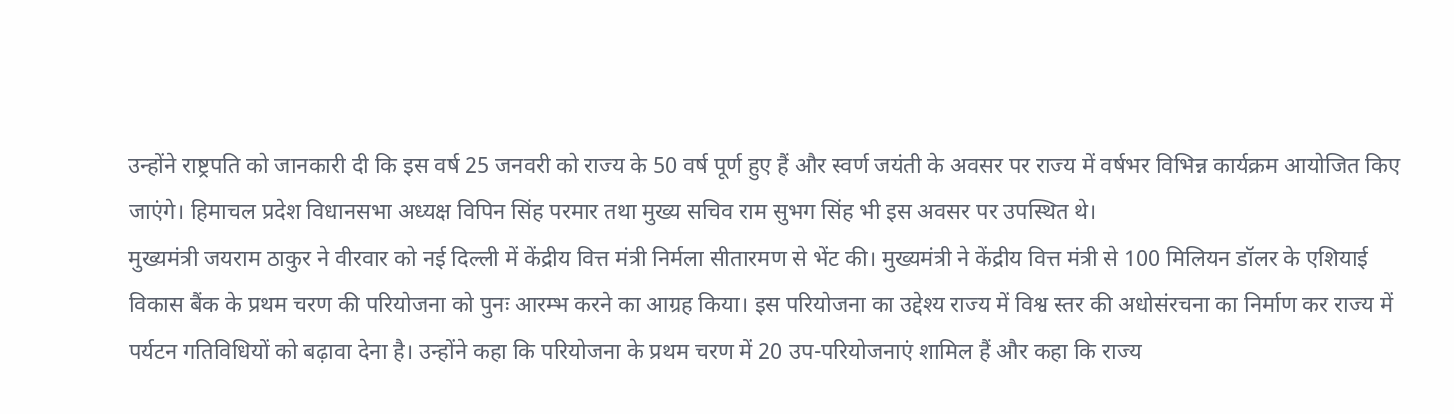उन्होंने राष्ट्रपति को जानकारी दी कि इस वर्ष 25 जनवरी को राज्य के 50 वर्ष पूर्ण हुए हैं और स्वर्ण जयंती के अवसर पर राज्य में वर्षभर विभिन्न कार्यक्रम आयोजित किए जाएंगे। हिमाचल प्रदेश विधानसभा अध्यक्ष विपिन सिंह परमार तथा मुख्य सचिव राम सुभग सिंह भी इस अवसर पर उपस्थित थे।
मुख्यमंत्री जयराम ठाकुर ने वीरवार को नई दिल्ली में केंद्रीय वित्त मंत्री निर्मला सीतारमण से भेंट की। मुख्यमंत्री ने केंद्रीय वित्त मंत्री से 100 मिलियन डॉलर के एशियाई विकास बैंक के प्रथम चरण की परियोजना को पुनः आरम्भ करने का आग्रह किया। इस परियोजना का उद्देश्य राज्य में विश्व स्तर की अधोसंरचना का निर्माण कर राज्य में पर्यटन गतिविधियों को बढ़ावा देना है। उन्होंने कहा कि परियोजना के प्रथम चरण में 20 उप-परियोजनाएं शामिल हैं और कहा कि राज्य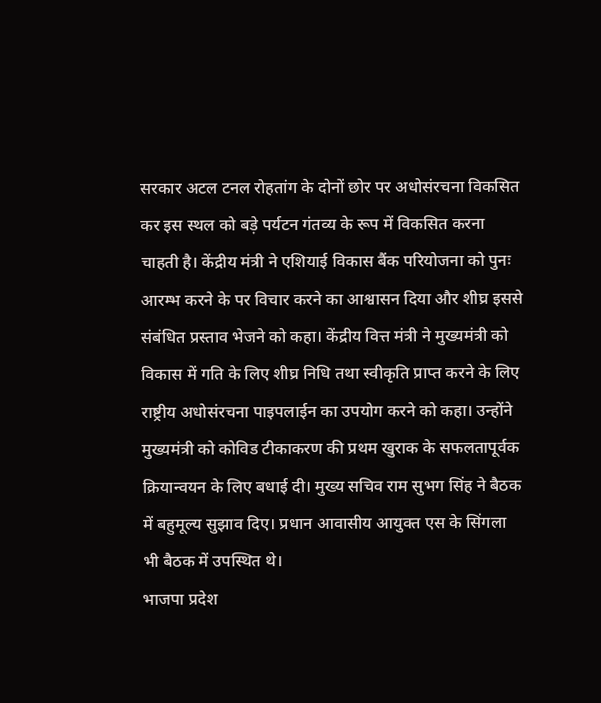सरकार अटल टनल रोहतांग के दोनों छोर पर अधोसंरचना विकसित कर इस स्थल को बड़े पर्यटन गंतव्य के रूप में विकसित करना चाहती है। केंद्रीय मंत्री ने एशियाई विकास बैंक परियोजना को पुनः आरम्भ करने के पर विचार करने का आश्वासन दिया और शीघ्र इससे संबंधित प्रस्ताव भेजने को कहा। केंद्रीय वित्त मंत्री ने मुख्यमंत्री को विकास में गति के लिए शीघ्र निधि तथा स्वीकृति प्राप्त करने के लिए राष्ट्रीय अधोसंरचना पाइपलाईन का उपयोग करने को कहा। उन्होंने मुख्यमंत्री को कोविड टीकाकरण की प्रथम खुराक के सफलतापूर्वक क्रियान्वयन के लिए बधाई दी। मुख्य सचिव राम सुभग सिंह ने बैठक में बहुमूल्य सुझाव दिए। प्रधान आवासीय आयुक्त एस के सिंगला भी बैठक में उपस्थित थे।
भाजपा प्रदेश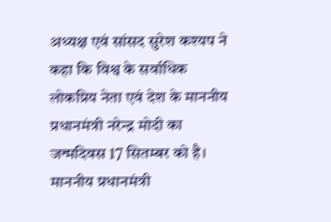अध्यक्ष एवं सांसद सुरेश कश्यप ने कहा कि विश्व के सर्वाधिक लोकप्रिय नेता एवं देश के माननीय प्रधानमंत्री नरेन्द्र मोदी का जन्मदिवस 17 सितम्बर को है। माननीय प्रधानमंत्री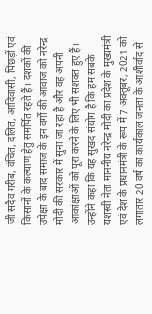जी सदैव गरीब, वंचित, दलित, आदिवासी, पिछड़ों एवं किसानों के कल्याण हेतु समर्पित रहते हैं। दशकों की उपेक्षा के बाद समाज के इन वर्गों की आवाज को नरेन्द्र मोदी की सरकार में सुना जा रहा है और वह अपनी आकांक्षाओं को पूरा करने के लिए भी सशक्त हुए हैं। उन्होंने कहा कि यह सुखद संयोग है कि हम सबके यशस्वी नेता माननीय नरेन्द्र मोदी का प्रदेश के मुख्यमंत्री एवं देश के प्रधानमंत्री के रूप में 7 अक्तूबर, 2021 को लगातार 20 वर्ष का कार्यकाल जनता के आशीर्वाद से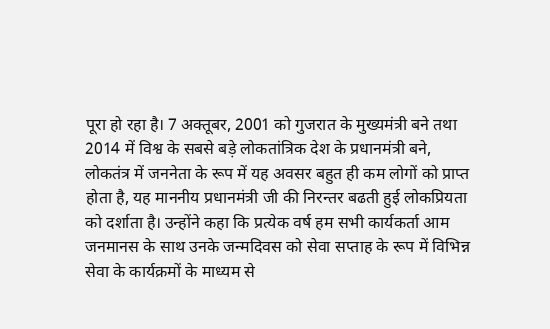पूरा हो रहा है। 7 अक्तूबर, 2001 को गुजरात के मुख्यमंत्री बने तथा 2014 में विश्व के सबसे बड़े लोकतांत्रिक देश के प्रधानमंत्री बने, लोकतंत्र में जननेता के रूप में यह अवसर बहुत ही कम लोगों को प्राप्त होता है, यह माननीय प्रधानमंत्री जी की निरन्तर बढती हुई लोकप्रियता को दर्शाता है। उन्होंने कहा कि प्रत्येक वर्ष हम सभी कार्यकर्ता आम जनमानस के साथ उनके जन्मदिवस को सेवा सप्ताह के रूप में विभिन्न सेवा के कार्यक्रमों के माध्यम से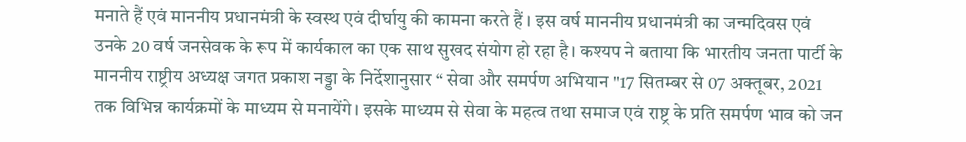मनाते हैं एवं माननीय प्रधानमंत्री के स्वस्थ एवं दीर्घायु की कामना करते हैं । इस वर्ष माननीय प्रधानमंत्री का जन्मदिवस एवं उनके 20 वर्ष जनसेवक के रूप में कार्यकाल का एक साथ सुखद संयोग हो रहा है। कश्यप ने बताया कि भारतीय जनता पार्टी के माननीय राष्ट्रीय अध्यक्ष जगत प्रकाश नड्डा के निर्देशानुसार “ सेवा और समर्पण अभियान "17 सितम्बर से 07 अक्तूबर, 2021 तक विभिन्न कार्यक्रमों के माध्यम से मनायेंगे। इसके माध्यम से सेवा के महत्व तथा समाज एवं राष्ट्र के प्रति समर्पण भाव को जन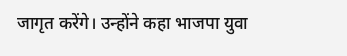जागृत करेंगे। उन्होंने कहा भाजपा युवा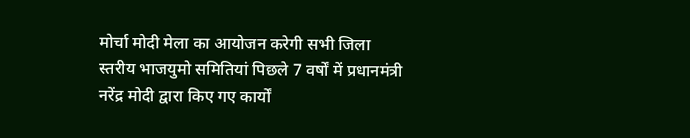मोर्चा मोदी मेला का आयोजन करेगी सभी जिला स्तरीय भाजयुमो समितियां पिछले 7 वर्षों में प्रधानमंत्री नरेंद्र मोदी द्वारा किए गए कार्यों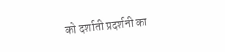को दर्शाती प्रदर्शनी का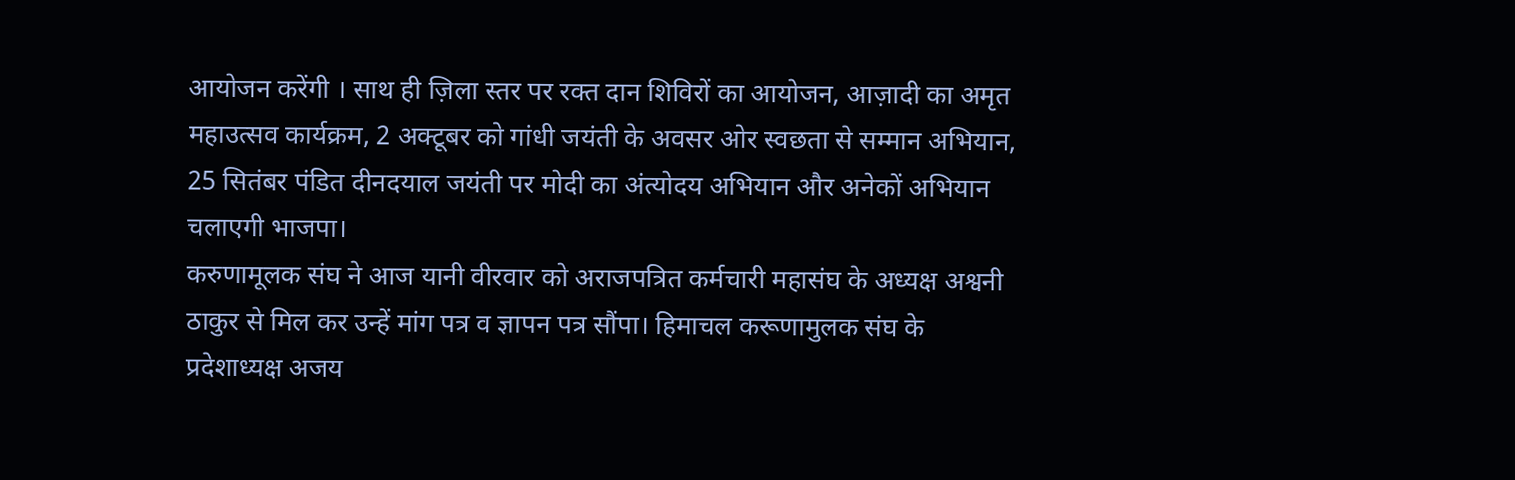आयोजन करेंगी । साथ ही ज़िला स्तर पर रक्त दान शिविरों का आयोजन, आज़ादी का अमृत महाउत्सव कार्यक्रम, 2 अक्टूबर को गांधी जयंती के अवसर ओर स्वछता से सम्मान अभियान, 25 सितंबर पंडित दीनदयाल जयंती पर मोदी का अंत्योदय अभियान और अनेकों अभियान चलाएगी भाजपा।
करुणामूलक संघ ने आज यानी वीरवार को अराजपत्रित कर्मचारी महासंघ के अध्यक्ष अश्वनी ठाकुर से मिल कर उन्हें मांग पत्र व ज्ञापन पत्र सौंपा। हिमाचल करूणामुलक संघ के प्रदेशाध्यक्ष अजय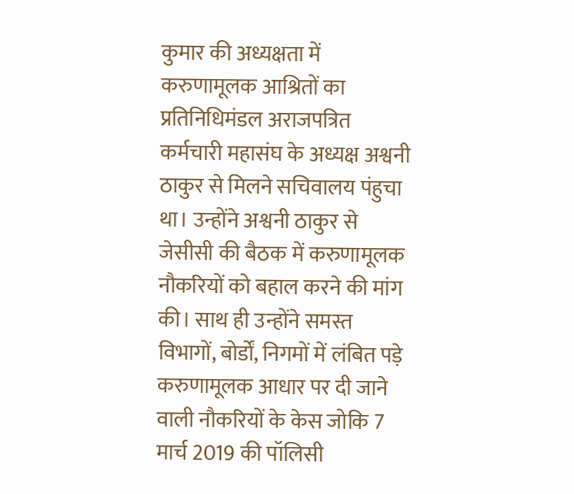कुमार की अध्यक्षता में करुणामूलक आश्रितों का प्रतिनिधिमंडल अराजपत्रित कर्मचारी महासंघ के अध्यक्ष अश्वनी ठाकुर से मिलने सचिवालय पंहुचा था। उन्होंने अश्वनी ठाकुर से जेसीसी की बैठक में करुणामूलक नौकरियों को बहाल करने की मांग की। साथ ही उन्होंने समस्त विभागों, बोर्डों, निगमों में लंबित पड़े करुणामूलक आधार पर दी जाने वाली नौकरियों के केस जोकि 7 मार्च 2019 की पॉलिसी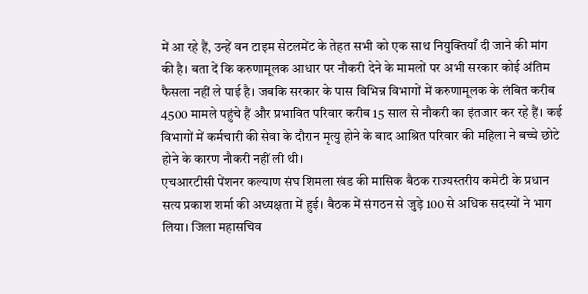में आ रहे हैं, उन्हें वन टाइम सेटलमेंट के तेहत सभी को एक साथ नियुक्तियाँ दी जाने की मांग की है। बता दें कि करुणामूलक आधार पर नौकरी देने के मामलों पर अभी सरकार कोई अंतिम फैसला नहीं ले पाई है। जबकि सरकार के पास विभिन्न विभागों में करुणामूलक के लंबित करीब 4500 मामले पहुंचे हैं और प्रभावित परिवार करीब 15 साल से नौकरी का इंतजार कर रहे हैं। कई विभागों में कर्मचारी की सेवा के दौरान मृत्यु होने के बाद आश्रित परिवार की महिला ने बच्चे छोटे होने के कारण नौकरी नहीं ली थी।
एचआरटीसी पेंशनर कल्याण संघ शिमला खंड की मासिक बैठक राज्यस्तरीय कमेटी के प्रधान सत्य प्रकाश शर्मा की अध्यक्षता में हुई। बैठक में संगठन से जुड़े 100 से अधिक सदस्यों ने भाग लिया। जिला महासचिव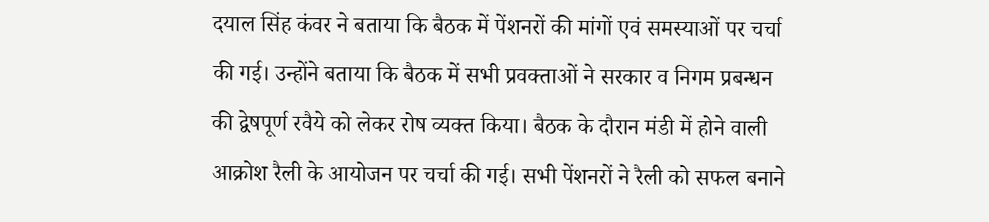दयाल सिंह कंवर ने बताया कि बैठक में पेंशनरों की मांगों एवं समस्याओं पर चर्चा की गई। उन्होंने बताया कि बैठक में सभी प्रवक्ताओं ने सरकार व निगम प्रबन्धन की द्वेषपूर्ण रवैये को लेकर रोष व्यक्त किया। बैठक के दौरान मंडी में होने वाली आक्रोश रैली के आयोजन पर चर्चा की गई। सभी पेंशनरों ने रैली को सफल बनाने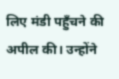लिए मंडी पहुँचने की अपील की। उन्होंने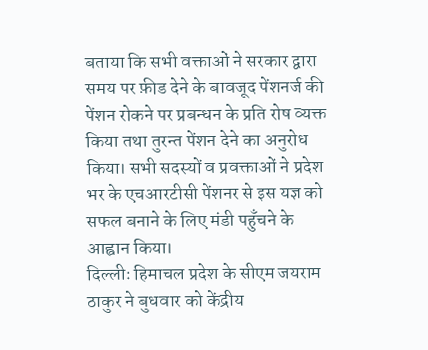बताया कि सभी वक्ताओं ने सरकार द्वारा समय पर फ़ीड देने के बावजूद पेंशनर्ज की पेंशन रोकने पर प्रबन्धन के प्रति रोष व्यक्त किया तथा तुरन्त पेंशन देने का अनुरोध किया। सभी सदस्यों व प्रवक्ताओं ने प्रदेश भर के एचआरटीसी पेंशनर से इस यज्ञ को सफल बनाने के लिए मंडी पहुँचने के आह्वान किया।
दिल्लीः हिमाचल प्रदेश के सीएम जयराम ठाकुर ने बुधवार को केंद्रीय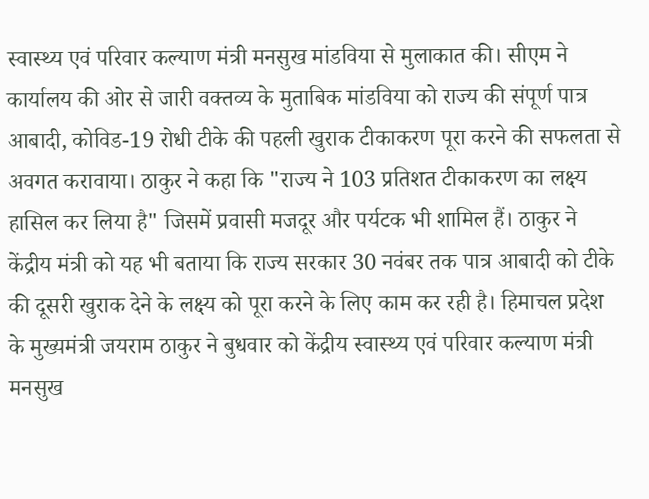स्वास्थ्य एवं परिवार कल्याण मंत्री मनसुख मांडविया से मुलाकात की। सीएम ने कार्यालय की ओर से जारी वक्तव्य के मुताबिक मांडविया को राज्य की संपूर्ण पात्र आबादी, कोविड-19 रोधी टीके की पहली खुराक टीकाकरण पूरा करने की सफलता से अवगत करावाया। ठाकुर ने कहा कि "राज्य ने 103 प्रतिशत टीकाकरण का लक्ष्य हासिल कर लिया है" जिसमें प्रवासी मजदूर और पर्यटक भी शामिल हैं। ठाकुर ने केंद्रीय मंत्री को यह भी बताया कि राज्य सरकार 30 नवंबर तक पात्र आबादी को टीके की दूसरी खुराक देने के लक्ष्य को पूरा करने के लिए काम कर रही है। हिमाचल प्रदेश के मुख्यमंत्री जयराम ठाकुर ने बुधवार को केंद्रीय स्वास्थ्य एवं परिवार कल्याण मंत्री मनसुख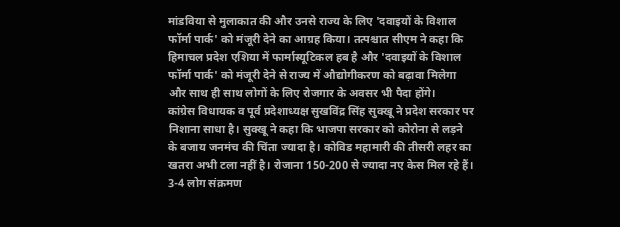मांडविया से मुलाकात की और उनसे राज्य के लिए 'दवाइयों के विशाल फॉर्मा पार्क' को मंजूरी देने का आग्रह किया। तत्पश्चात सीएम ने कहा कि हिमाचल प्रदेश एशिया में फार्मास्यूटिकल हब है और 'दवाइयों के विशाल फॉर्मा पार्क' को मंजूरी देने से राज्य में औद्योगीकरण को बढ़ावा मिलेगा और साथ ही साथ लोगों के लिए रोजगार के अवसर भी पैदा होंगे।
कांग्रेस विधायक व पूर्व प्रदेशाध्यक्ष सुखविंद्र सिंह सुक्खू ने प्रदेश सरकार पर निशाना साधा है। सुक्खू ने कहा कि भाजपा सरकार को कोरोना से लड़ने के बजाय जनमंच की चिंता ज्यादा है। कोविड महामारी की तीसरी लहर का खतरा अभी टला नहीं है। रोजाना 150-200 से ज्यादा नए केस मिल रहे हैं। 3-4 लोग संक्रमण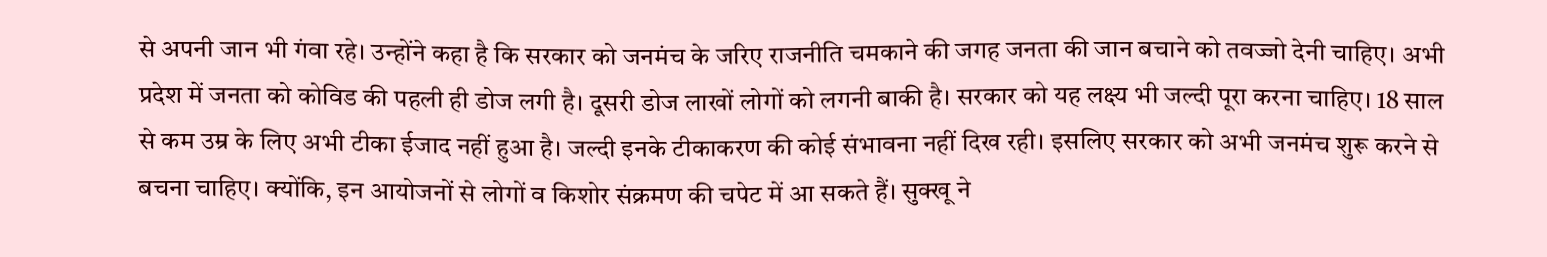से अपनी जान भी गंवा रहे। उन्होंने कहा है कि सरकार को जनमंच के जरिए राजनीति चमकाने की जगह जनता की जान बचाने को तवज्जो देनी चाहिए। अभी प्रदेश में जनता को कोविड की पहली ही डोज लगी है। दूसरी डोज लाखों लोगों को लगनी बाकी है। सरकार को यह लक्ष्य भी जल्दी पूरा करना चाहिए। 18 साल से कम उम्र के लिए अभी टीका ईजाद नहीं हुआ है। जल्दी इनके टीकाकरण की कोई संभावना नहीं दिख रही। इसलिए सरकार को अभी जनमंच शुरू करने से बचना चाहिए। क्योंकि, इन आयोजनों से लोगों व किशोर संक्रमण की चपेट में आ सकते हैं। सुक्खू ने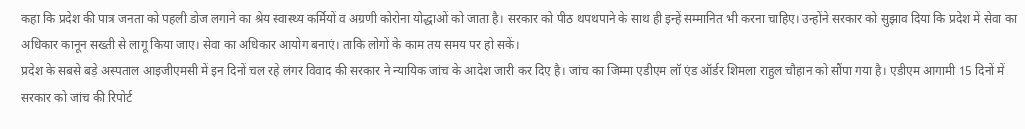कहा कि प्रदेश की पात्र जनता को पहली डोज लगाने का श्रेय स्वास्थ्य कर्मियों व अग्रणी कोरोना योद्धाओं को जाता है। सरकार को पीठ थपथपाने के साथ ही इन्हें सम्मानित भी करना चाहिए। उन्होंने सरकार को सुझाव दिया कि प्रदेश में सेवा का अधिकार कानून सख्ती से लागू किया जाए। सेवा का अधिकार आयोग बनाएं। ताकि लोगों के काम तय समय पर हो सकें।
प्रदेश के सबसे बड़े अस्पताल आइजीएमसी में इन दिनों चल रहे लंगर विवाद की सरकार ने न्यायिक जांच के आदेश जारी कर दिए है। जांच का जिम्मा एडीएम लॉ एंड ऑर्डर शिमला राहुल चौहान को सौंपा गया है। एडीएम आगामी 15 दिनों में सरकार को जांच की रिपोर्ट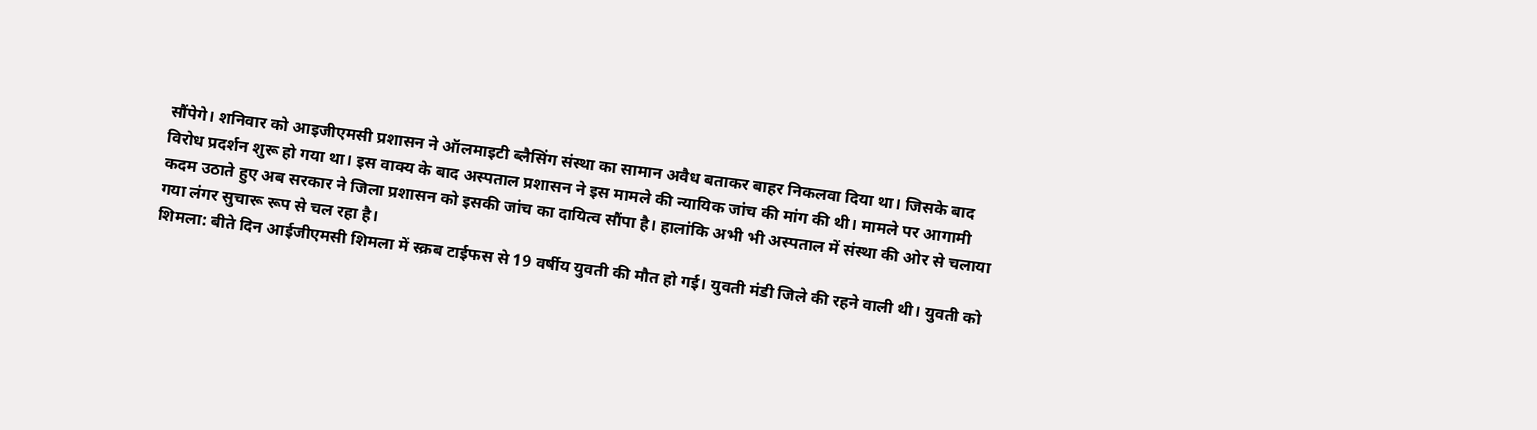सौंपेगे। शनिवार को आइजीएमसी प्रशासन ने ऑलमाइटी ब्लैसिंग संस्था का सामान अवैध बताकर बाहर निकलवा दिया था। जिसके बाद विरोध प्रदर्शन शुरू हो गया था। इस वाक्य के बाद अस्पताल प्रशासन ने इस मामले की न्यायिक जांच की मांग की थी। मामले पर आगामी कदम उठाते हुए अब सरकार ने जिला प्रशासन को इसकी जांच का दायित्व सौंपा है। हालांकि अभी भी अस्पताल में संस्था की ओर से चलाया गया लंगर सुचारू रूप से चल रहा है।
शिमला: बीते दिन आईजीएमसी शिमला में स्क्रब टाईफस से 19 वर्षीय युवती की मौत हो गई। युवती मंडी जिले की रहने वाली थी। युवती को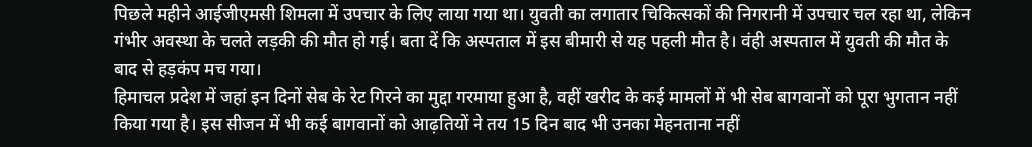पिछले महीने आईजीएमसी शिमला में उपचार के लिए लाया गया था। युवती का लगातार चिकित्सकों की निगरानी में उपचार चल रहा था, लेकिन गंभीर अवस्था के चलते लड़की की मौत हो गई। बता दें कि अस्पताल में इस बीमारी से यह पहली मौत है। वंही अस्पताल में युवती की मौत के बाद से हड़कंप मच गया।
हिमाचल प्रदेश में जहां इन दिनों सेब के रेट गिरने का मुद्दा गरमाया हुआ है, वहीं खरीद के कई मामलों में भी सेब बागवानों को पूरा भुगतान नहीं किया गया है। इस सीजन में भी कई बागवानों को आढ़तियों ने तय 15 दिन बाद भी उनका मेहनताना नहीं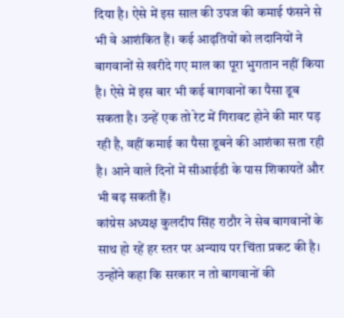दिया है। ऐसे में इस साल की उपज की कमाई फंसने से भी वे आशंकित हैं। कई आढ़तियों को लदानियों ने बागवानों से खरीदे गए माल का पूरा भुगतान नहीं किया है। ऐसे में इस बार भी कई बागवानों का पैसा डूब सकता है। उन्हें एक तो रेट में गिरावट होने की मार पड़ रही है, वहीं कमाई का पैसा डूबने की आशंका सता रही है। आने वाले दिनों में सीआईडी के पास शिकायतें और भी बढ़ सकती हैं।
कांग्रेस अध्यक्ष कुलदीप सिंह राठौर ने सेब बागवानों के साथ हो रहें हर स्तर पर अन्याय पर चिंता प्रकट की है। उन्होंने कहा कि सरकार न तो बागवानों की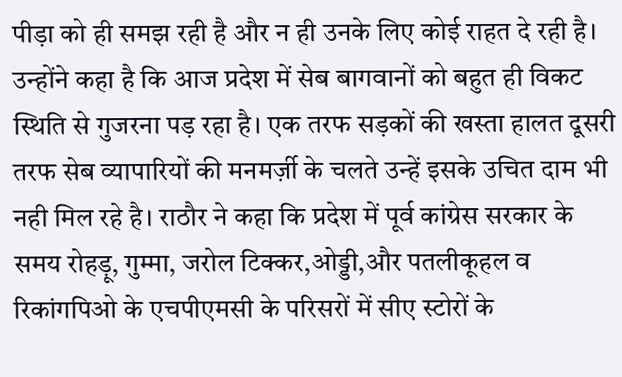पीड़ा को ही समझ रही है और न ही उनके लिए कोई राहत दे रही है। उन्होंने कहा है कि आज प्रदेश में सेब बागवानों को बहुत ही विकट स्थिति से गुजरना पड़ रहा है। एक तरफ सड़कों की खस्ता हालत दूसरी तरफ सेब व्यापारियों की मनमर्ज़ी के चलते उन्हें इसके उचित दाम भी नही मिल रहे है। राठौर ने कहा कि प्रदेश में पूर्व कांग्रेस सरकार के समय रोहड़ू, गुम्मा, जरोल टिक्कर,ओड्डी,और पतलीकूहल व रिकांगपिओ के एचपीएमसी के परिसरों में सीए स्टोरों के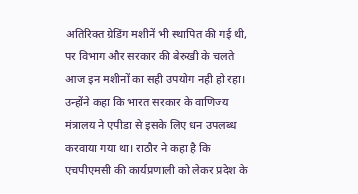अतिरिक्त ग्रेडिंग मशीनें भी स्थापित की गई थी, पर विभाग और सरकार की बेरुखी के चलते आज इन मशीनों का सही उपयोग नही हो रहा। उन्होंने कहा कि भारत सरकार के वाणिज्य मंत्रालय ने एपीडा से इसके लिए धन उपलब्ध करवाया गया था। राठौर ने कहा है कि एचपीएमसी की कार्यप्रणाली को लेकर प्रदेश के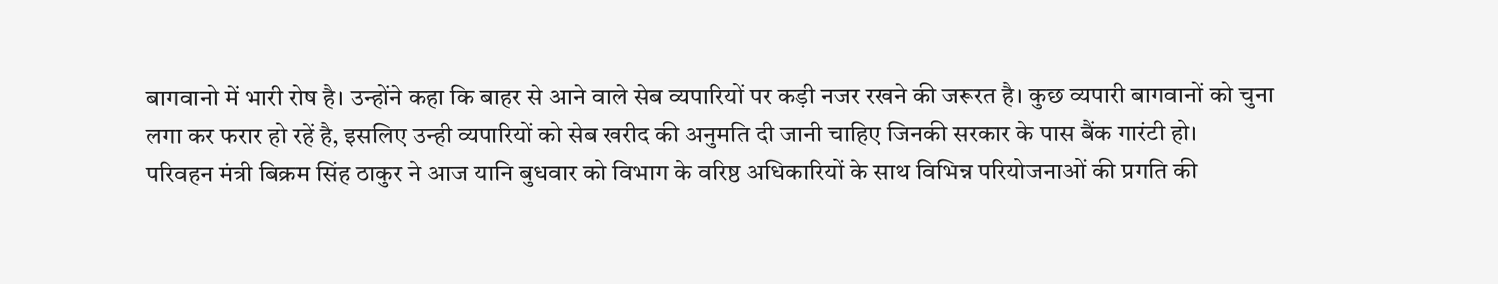बागवानो में भारी रोष है। उन्होंने कहा कि बाहर से आने वाले सेब व्यपारियों पर कड़ी नजर रखने की जरूरत है। कुछ व्यपारी बागवानों को चुना लगा कर फरार हो रहें है, इसलिए उन्ही व्यपारियों को सेब खरीद की अनुमति दी जानी चाहिए जिनकी सरकार के पास बैंक गारंटी हो।
परिवहन मंत्री बिक्रम सिंह ठाकुर ने आज यानि बुधवार को विभाग के वरिष्ठ अधिकारियों के साथ विभिन्न परियोजनाओं की प्रगति की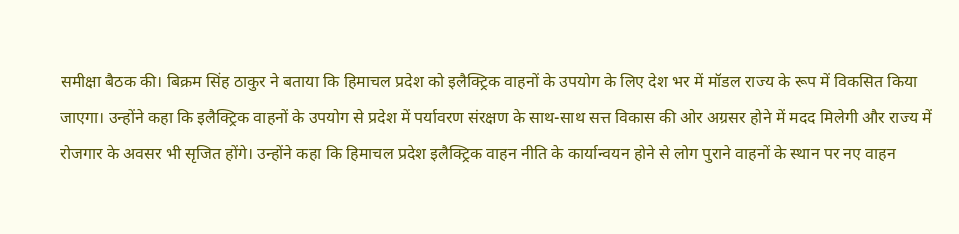समीक्षा बैठक की। बिक्रम सिंह ठाकुर ने बताया कि हिमाचल प्रदेश को इलैक्ट्रिक वाहनों के उपयोग के लिए देश भर में मॉडल राज्य के रूप में विकसित किया जाएगा। उन्होंने कहा कि इलैक्ट्रिक वाहनों के उपयोग से प्रदेश में पर्यावरण संरक्षण के साथ-साथ सत्त विकास की ओर अग्रसर होने में मदद मिलेगी और राज्य में रोजगार के अवसर भी सृजित होंगे। उन्होंने कहा कि हिमाचल प्रदेश इलैक्ट्रिक वाहन नीति के कार्यान्वयन होने से लोग पुराने वाहनों के स्थान पर नए वाहन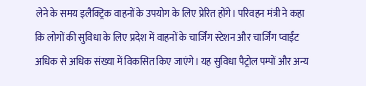लेने के समय इलैक्ट्रिक वाहनों के उपयोग के लिए प्रेरित होंगे। परिवहन मंत्री ने कहा कि लोगों की सुविधा के लिए प्रदेश में वाहनों के चार्जिंग स्टेशन और चार्जिंग प्वाईंट अधिक से अधिक संख्या में विकसित किए जाएंगे। यह सुविधा पैट्रोल पम्पों और अन्य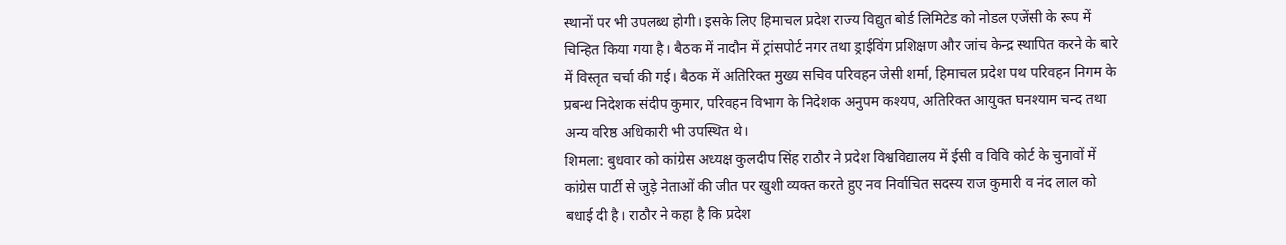स्थानों पर भी उपलब्ध होगी। इसके लिए हिमाचल प्रदेश राज्य विद्युत बोर्ड लिमिटेड को नोडल एजेंसी के रूप में चिन्हित किया गया है। बैठक में नादौन में ट्रांसपोर्ट नगर तथा ड्राईविंग प्रशिक्षण और जांच केन्द्र स्थापित करने के बारे में विस्तृत चर्चा की गई। बैठक में अतिरिक्त मुख्य सचिव परिवहन जेसी शर्मा, हिमाचल प्रदेश पथ परिवहन निगम के प्रबन्ध निदेशक संदीप कुमार, परिवहन विभाग के निदेशक अनुपम कश्यप, अतिरिक्त आयुक्त घनश्याम चन्द तथा अन्य वरिष्ठ अधिकारी भी उपस्थित थे।
शिमला: बुधवार को कांग्रेस अध्यक्ष कुलदीप सिंह राठौर ने प्रदेश विश्वविद्यालय में ईसी व विवि कोर्ट के चुनावों में कांग्रेस पार्टी से जुड़े नेताओं की जीत पर खुशी व्यक्त करते हुए नव निर्वाचित सदस्य राज कुमारी व नंद लाल को बधाई दी है। राठौर ने कहा है कि प्रदेश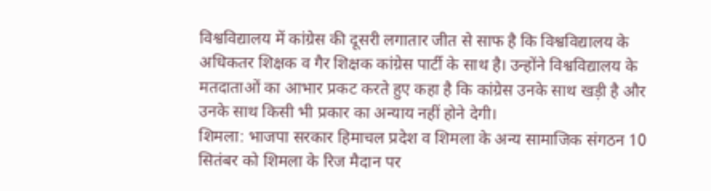विश्वविद्यालय में कांग्रेस की दूसरी लगातार जीत से साफ है कि विश्वविद्यालय के अधिकतर शिक्षक व गैर शिक्षक कांग्रेस पार्टी के साथ है। उन्होंने विश्वविद्यालय के मतदाताओं का आभार प्रकट करते हुए कहा है कि कांग्रेस उनके साथ खड़ी है और उनके साथ किसी भी प्रकार का अन्याय नहीं होने देगी।
शिमला: भाजपा सरकार हिमाचल प्रदेश व शिमला के अन्य सामाजिक संगठन 10 सितंबर को शिमला के रिज मैदान पर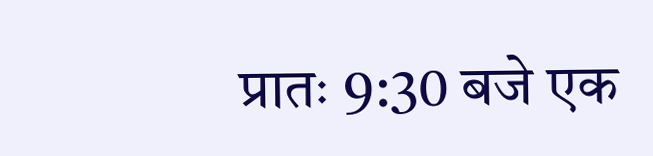प्रातः 9:30 बजे एक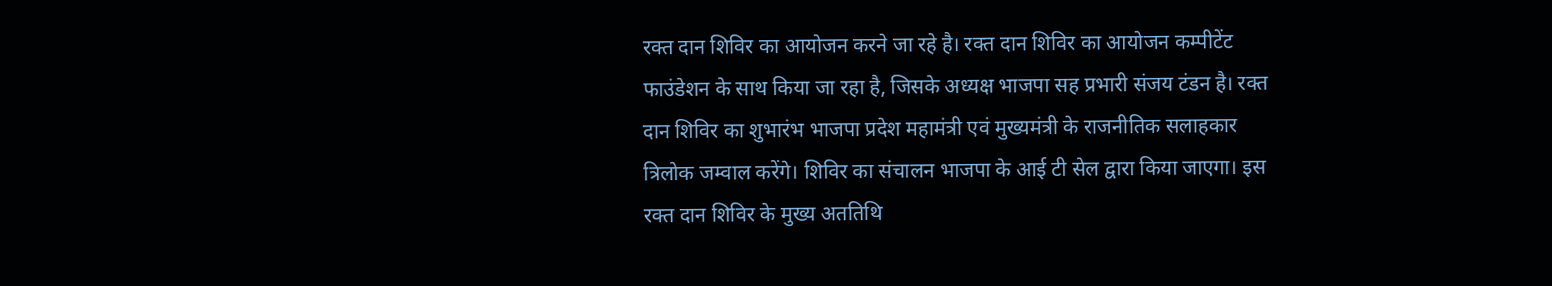रक्त दान शिविर का आयोजन करने जा रहे है। रक्त दान शिविर का आयोजन कम्पीटेंट फाउंडेशन के साथ किया जा रहा है, जिसके अध्यक्ष भाजपा सह प्रभारी संजय टंडन है। रक्त दान शिविर का शुभारंभ भाजपा प्रदेश महामंत्री एवं मुख्यमंत्री के राजनीतिक सलाहकार त्रिलोक जम्वाल करेंगे। शिविर का संचालन भाजपा के आई टी सेल द्वारा किया जाएगा। इस रक्त दान शिविर के मुख्य अततिथि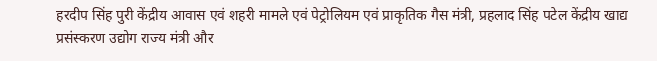हरदीप सिंह पुरी केंद्रीय आवास एवं शहरी मामले एवं पेट्रोलियम एवं प्राकृतिक गैस मंत्री, प्रहलाद सिंह पटेल केंद्रीय खाद्य प्रसंस्करण उद्योग राज्य मंत्री और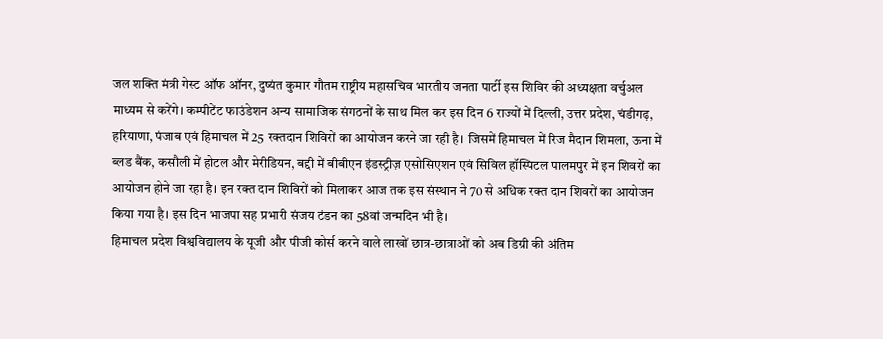जल शक्ति मंत्री गेस्ट ऑफ ऑनर, दुष्यंत कुमार गौतम राष्ट्रीय महासचिव भारतीय जनता पार्टी इस शिविर की अध्यक्षता वर्चुअल माध्यम से करेंगे। कम्पीटेंट फाउंडेशन अन्य सामाजिक संगठनों के साथ मिल कर इस दिन 6 राज्यों में दिल्ली, उत्तर प्रदेश, चंडीगढ़, हरियाणा, पंजाब एवं हिमाचल में 25 रक्तदान शिविरों का आयोजन करने जा रही है। जिसमें हिमाचल में रिज मैदान शिमला, ऊना में ब्लड बैंक, कसौली में होटल और मेरीडियन, बद्दी में बीबीएन इंडस्ट्रीज़ एसोसिएशन एवं सिविल हॉस्पिटल पालमपुर में इन शिवरों का आयोजन होने जा रहा है। इन रक्त दान शिविरों को मिलाकर आज तक इस संस्थान ने 70 से अधिक रक्त दान शिवरों का आयोजन किया गया है। इस दिन भाजपा सह प्रभारी संजय टंडन का 58वां जन्मदिन भी है।
हिमाचल प्रदेश विश्वविद्यालय के यूजी और पीजी कोर्स करने वाले लाखों छात्र-छात्राओं को अब डिग्री की अंतिम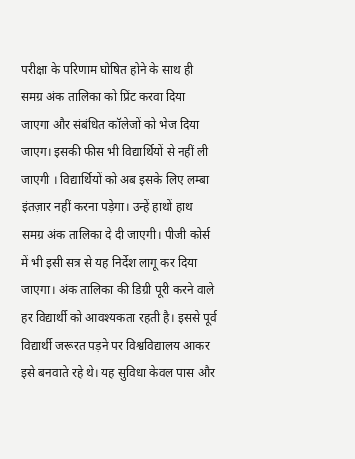परीक्षा के परिणाम घोषित होने के साथ ही समग्र अंक तालिका को प्रिंट करवा दिया जाएगा और संबंधित कॉलेजों को भेज दिया जाएग। इसकी फीस भी विद्यार्थियों से नहीं ली जाएगी । विद्यार्थियों को अब इसके लिए लम्बा इंतज़ार नहीं करना पड़ेगा। उन्हें हाथों हाथ समग्र अंक तालिका दे दी जाएगी। पीजी कोर्स में भी इसी सत्र से यह निर्देश लागू कर दिया जाएगा। अंक तालिका की डिग्री पूरी करने वाले हर विद्यार्थी को आवश्यकता रहती है। इससे पूर्व विद्यार्थी जरूरत पड़ने पर विश्वविद्यालय आकर इसे बनवाते रहे थे। यह सुविधा केवल पास और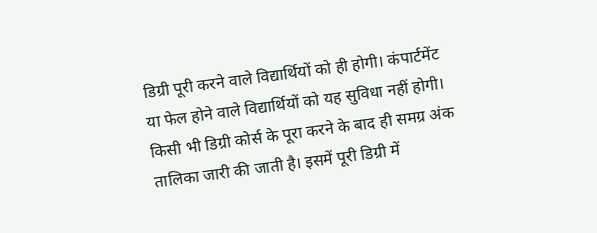डिग्री पूरी करने वाले विद्यार्थियों को ही होगी। कंपार्टमेंट या फेल होने वाले विद्यार्थियों को यह सुविधा नहीं होगी। किसी भी डिग्री कोर्स के पूरा करने के बाद ही समग्र अंक तालिका जारी की जाती है। इसमें पूरी डिग्री में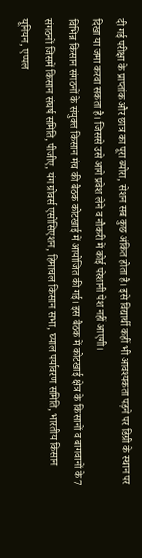दी गई परीक्षा के प्राप्तांक और छात्र का पूरा ब्योरा, सेशन सब कुछ अंकित होता है। इसे विद्यार्थी कहीं भी आवश्यकता पड़ने पर डिग्री के स्थान पर दिखा या जमा करवा सकता है। जिससे उसे आगे प्रवेश लेने व नौकरी में कोई परेशानी पेश नहीं आएगी।
विभिन्न किसान संगठनों के संयुक्त किसान मंच की बैठक कोटखाई में आयोजित की गई। इस बैठक में कोटखाई क्षेत्र के किसानों व बागवानों के 7 संगठनों जिसमें किसान संघर्ष समिति, पीजीए, यंग ग्रोवर्स एसोसिएशन, हिमाचल किसान सभा, घ्याल पर्यावरण समिति, भारतीय किसान यूनियन, एप्पल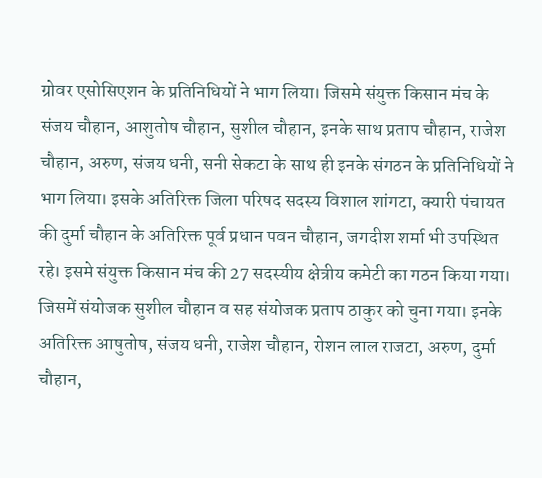ग्रोवर एसोसिएशन के प्रतिनिधियों ने भाग लिया। जिसमे संयुक्त किसान मंच के संजय चौहान, आशुतोष चौहान, सुशील चौहान, इनके साथ प्रताप चौहान, राजेश चौहान, अरुण, संजय धनी, सनी सेकटा के साथ ही इनके संगठन के प्रतिनिधियों ने भाग लिया। इसके अतिरिक्त जिला परिषद सदस्य विशाल शांगटा, क्यारी पंचायत की दुर्मा चौहान के अतिरिक्त पूर्व प्रधान पवन चौहान, जगदीश शर्मा भी उपस्थित रहे। इसमे संयुक्त किसान मंच की 27 सदस्यीय क्षेत्रीय कमेटी का गठन किया गया। जिसमें संयोजक सुशील चौहान व सह संयोजक प्रताप ठाकुर को चुना गया। इनके अतिरिक्त आषुतोष, संजय धनी, राजेश चौहान, रोशन लाल राजटा, अरुण, दुर्मा चौहान,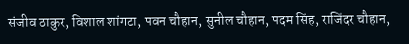संजीव ठाकुर, विशाल शांगटा, पवन चौहान, सुनील चौहान, पदम सिंह, राजिंदर चौहान,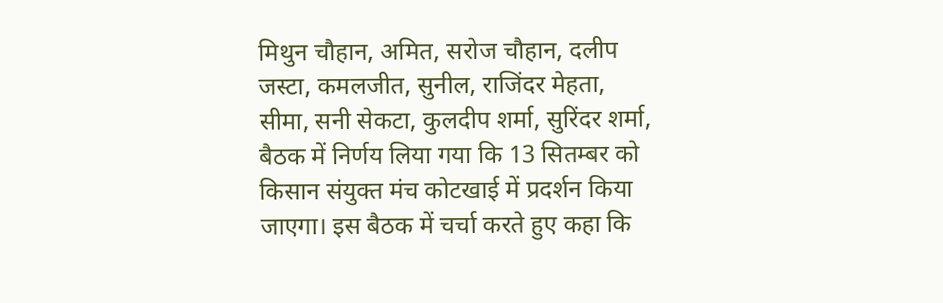मिथुन चौहान, अमित, सरोज चौहान, दलीप जस्टा, कमलजीत, सुनील, राजिंदर मेहता, सीमा, सनी सेकटा, कुलदीप शर्मा, सुरिंदर शर्मा, बैठक में निर्णय लिया गया कि 13 सितम्बर को किसान संयुक्त मंच कोटखाई में प्रदर्शन किया जाएगा। इस बैठक में चर्चा करते हुए कहा कि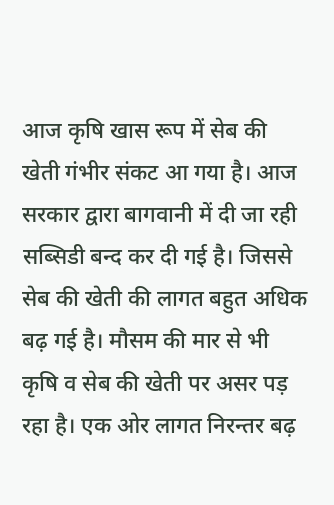आज कृषि खास रूप में सेब की खेती गंभीर संकट आ गया है। आज सरकार द्वारा बागवानी में दी जा रही सब्सिडी बन्द कर दी गई है। जिससे सेब की खेती की लागत बहुत अधिक बढ़ गई है। मौसम की मार से भी कृषि व सेब की खेती पर असर पड़ रहा है। एक ओर लागत निरन्तर बढ़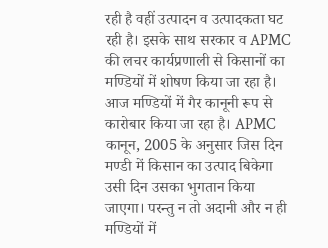रही है वहीं उत्पादन व उत्पादकता घट रही है। इसके साथ सरकार व APMC की लचर कार्यप्रणाली से किसानों का मण्डियों में शोषण किया जा रहा है। आज मण्डियों में गैर कानूनी रूप से कारोबार किया जा रहा है। APMC कानून, 2005 के अनुसार जिस दिन मण्डी में किसान का उत्पाद बिकेगा उसी दिन उसका भुगतान किया जाएगा। परन्तु न तो अदानी और न ही मण्डियों में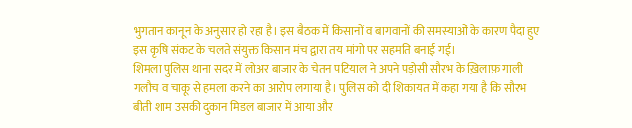भुगतान कानून के अनुसार हो रहा है। इस बैठक में किसानों व बागवानों की समस्याओं के कारण पैदा हुए इस कृषि संकट के चलते संयुक्त किसान मंच द्वारा तय मांगो पर सहमति बनाई गई।
शिमला पुलिस थाना सदर में लोअर बाजार के चेतन पटियाल ने अपने पड़ोसी सौरभ के ख़िलाफ़ गाली गलौच व चाकू से हमला करने का आरोप लगाया है। पुलिस को दी शिकायत में कहा गया है कि सौरभ बीती शाम उसकी दुकान मिडल बाजार में आया और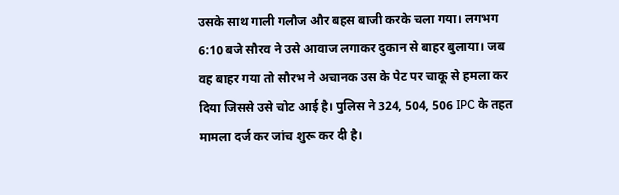उसके साथ गाली गलौज और बहस बाजी करके चला गया। लगभग 6:10 बजे सौरव ने उसे आवाज लगाकर दुकान से बाहर बुलाया। जब वह बाहर गया तो सौरभ ने अचानक उस के पेट पर चाकू से हमला कर दिया जिससे उसे चोट आई है। पुलिस ने 324, 504, 506 IPC के तहत मामला दर्ज कर जांच शुरू कर दी है।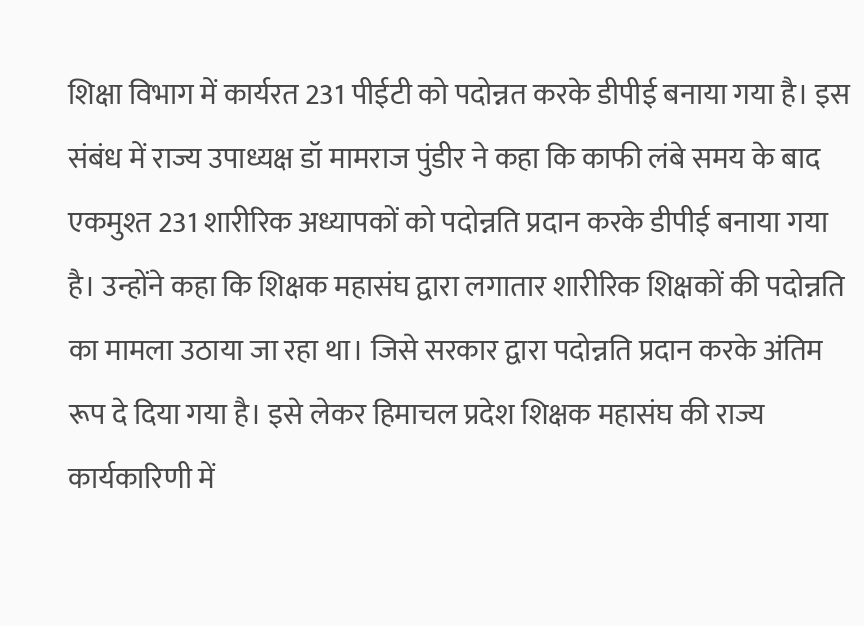शिक्षा विभाग में कार्यरत 231 पीईटी को पदोन्नत करके डीपीई बनाया गया है। इस संबंध में राज्य उपाध्यक्ष डॉ मामराज पुंडीर ने कहा कि काफी लंबे समय के बाद एकमुश्त 231 शारीरिक अध्यापकों को पदोन्नति प्रदान करके डीपीई बनाया गया है। उन्होंने कहा कि शिक्षक महासंघ द्वारा लगातार शारीरिक शिक्षकों की पदोन्नति का मामला उठाया जा रहा था। जिसे सरकार द्वारा पदोन्नति प्रदान करके अंतिम रूप दे दिया गया है। इसे लेकर हिमाचल प्रदेश शिक्षक महासंघ की राज्य कार्यकारिणी में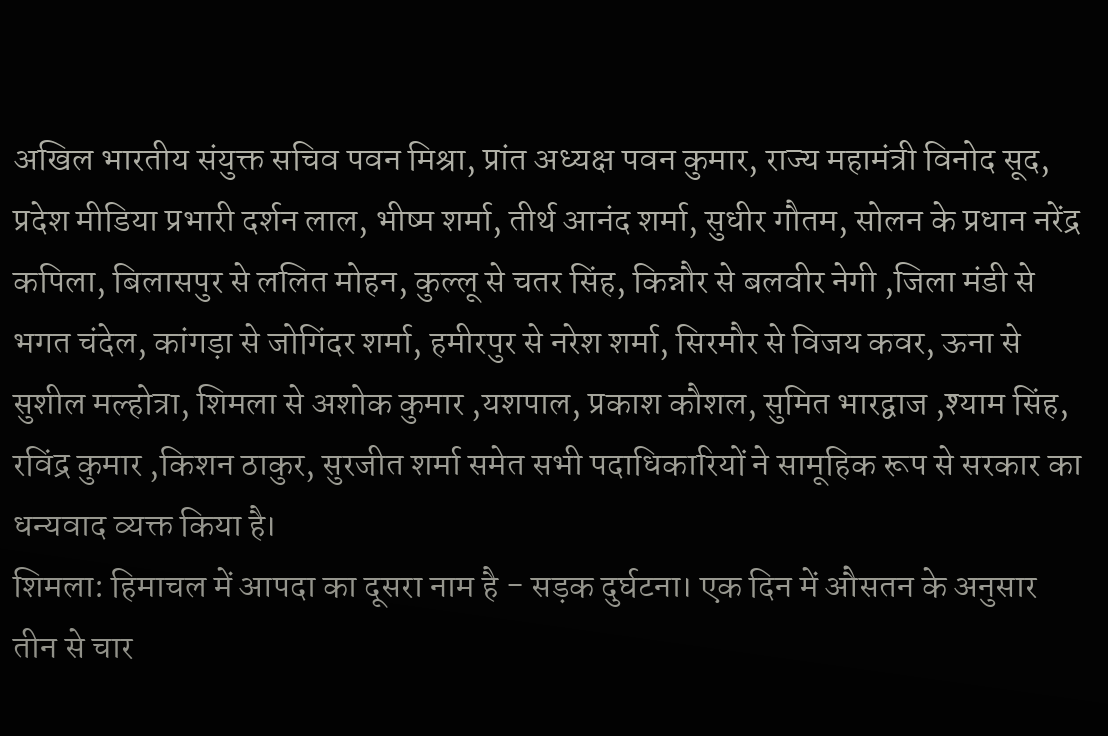अखिल भारतीय संयुक्त सचिव पवन मिश्रा, प्रांत अध्यक्ष पवन कुमार, राज्य महामंत्री विनोद सूद, प्रदेश मीडिया प्रभारी दर्शन लाल, भीष्म शर्मा, तीर्थ आनंद शर्मा, सुधीर गौतम, सोलन के प्रधान नरेंद्र कपिला, बिलासपुर से ललित मोहन, कुल्लू से चतर सिंह, किन्नौर से बलवीर नेगी ,जिला मंडी से भगत चंदेल, कांगड़ा से जोगिंदर शर्मा, हमीरपुर से नरेश शर्मा, सिरमौर से विजय कवर, ऊना से सुशील मल्होत्रा, शिमला से अशोक कुमार ,यशपाल, प्रकाश कौशल, सुमित भारद्वाज ,श्याम सिंह, रविंद्र कुमार ,किशन ठाकुर, सुरजीत शर्मा समेत सभी पदाधिकारियों ने सामूहिक रूप से सरकार का धन्यवाद व्यक्त किया है।
शिमला: हिमाचल में आपदा का दूसरा नाम है - सड़क दुर्घटना। एक दिन में औसतन के अनुसार तीन से चार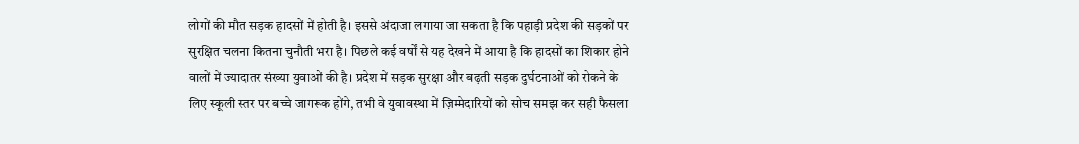लोगों की मौत सड़क हादसों में होती है। इससे अंदाजा लगाया जा सकता है कि पहाड़ी प्रदेश की सड़कों पर सुरक्षित चलना कितना चुनौती भरा है। पिछले कई वर्षों से यह देखने में आया है कि हादसों का शिकार होने वालों में ज्यादातर संख्या युवाओं की है। प्रदेश में सड़क सुरक्षा और बढ़ती सड़क दुर्घटनाओं को रोकने के लिए स्कूली स्तर पर बच्चे जागरूक होंगे, तभी वे युवावस्था में ज़िम्मेदारियों को सोच समझ कर सही फैसला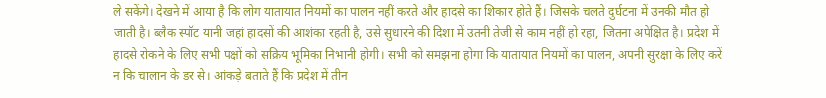ले सकेंगे। देखने में आया है कि लोग यातायात नियमों का पालन नहीं करते और हादसे का शिकार होते हैं। जिसके चलते दुर्घटना में उनकी मौत हो जाती है। ब्लैक स्पॉट यानी जहां हादसों की आशंका रहती है, उसे सुधारने की दिशा में उतनी तेजी से काम नहीं हो रहा, जितना अपेक्षित है। प्रदेश में हादसे रोकने के लिए सभी पक्षों को सक्रिय भूमिका निभानी होगी। सभी को समझना होगा कि यातायात नियमों का पालन, अपनी सुरक्षा के लिए करें न कि चालान के डर से। आंकड़े बताते हैं कि प्रदेश में तीन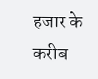हजार के करीब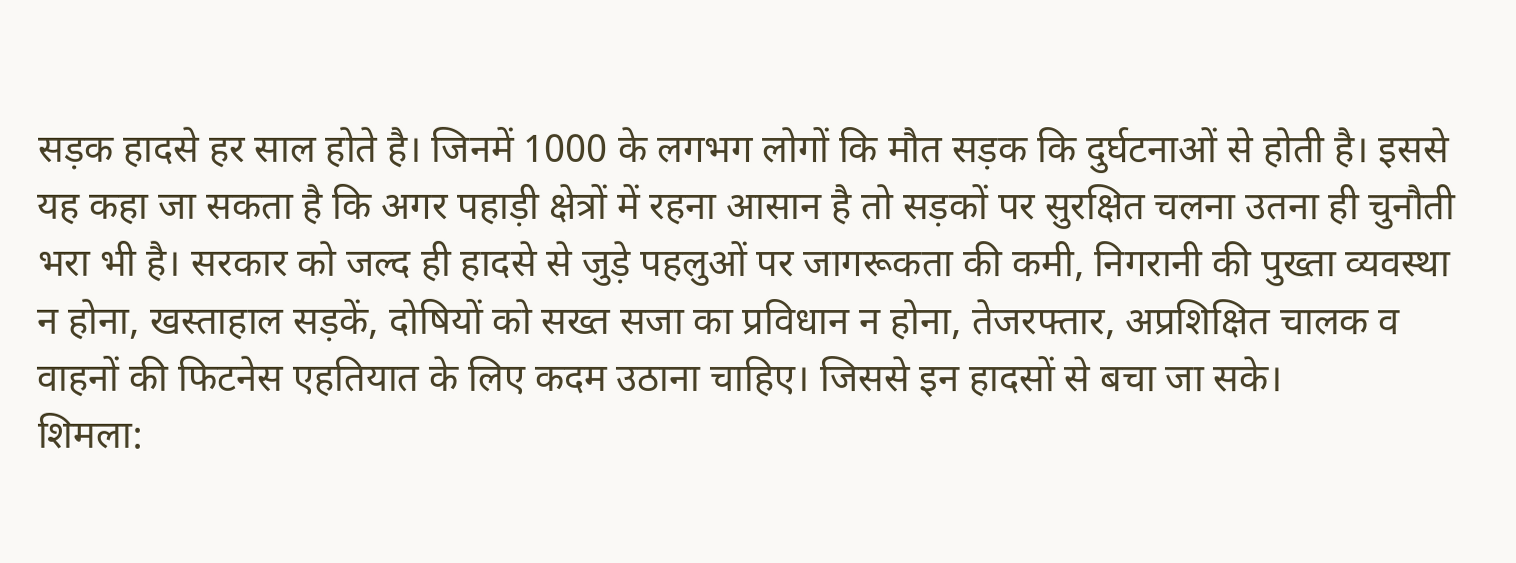सड़क हादसे हर साल होते है। जिनमें 1000 के लगभग लोगों कि मौत सड़क कि दुर्घटनाओं से होती है। इससे यह कहा जा सकता है कि अगर पहाड़ी क्षेत्रों में रहना आसान है तो सड़कों पर सुरक्षित चलना उतना ही चुनौती भरा भी है। सरकार को जल्द ही हादसे से जुड़े पहलुओं पर जागरूकता की कमी, निगरानी की पुख्ता व्यवस्था न होना, खस्ताहाल सड़कें, दोषियों को सख्त सजा का प्रविधान न होना, तेजरफ्तार, अप्रशिक्षित चालक व वाहनों की फिटनेस एहतियात के लिए कदम उठाना चाहिए। जिससे इन हादसों से बचा जा सके।
शिमला: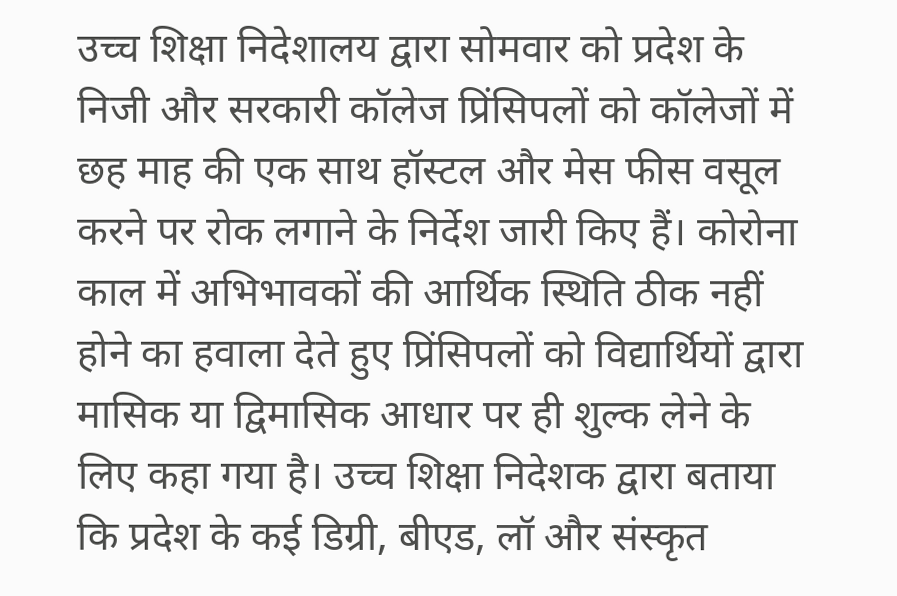उच्च शिक्षा निदेशालय द्वारा सोमवार को प्रदेश के निजी और सरकारी कॉलेज प्रिंसिपलों को कॉलेजों में छह माह की एक साथ हॉस्टल और मेस फीस वसूल करने पर रोक लगाने के निर्देश जारी किए हैं। कोरोना काल में अभिभावकों की आर्थिक स्थिति ठीक नहीं होने का हवाला देते हुए प्रिंसिपलों को विद्यार्थियों द्वारा मासिक या द्विमासिक आधार पर ही शुल्क लेने के लिए कहा गया है। उच्च शिक्षा निदेशक द्वारा बताया कि प्रदेश के कई डिग्री, बीएड, लॉ और संस्कृत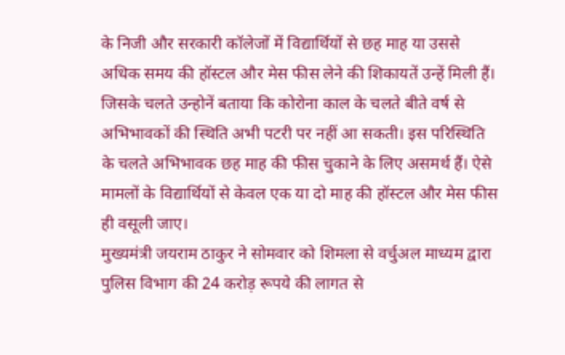के निजी और सरकारी कॉलेजों में विद्यार्थियों से छह माह या उससे अधिक समय की हॉस्टल और मेस फीस लेने की शिकायतें उन्हें मिली हैं। जिसके चलते उन्होनें बताया कि कोरोना काल के चलते बीते वर्ष से अभिभावकों की स्थिति अभी पटरी पर नहीं आ सकती। इस परिस्थिति के चलते अभिभावक छह माह की फीस चुकाने के लिए असमर्थ हैं। ऐसे मामलों के विद्यार्थियों से केवल एक या दो माह की हॉस्टल और मेस फीस ही वसूली जाए।
मुख्यमंत्री जयराम ठाकुर ने सोमवार को शिमला से वर्चुअल माध्यम द्वारा पुलिस विभाग की 24 करोड़ रूपये की लागत से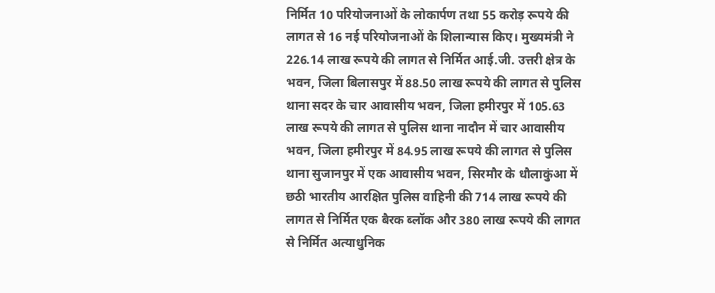निर्मित 10 परियोजनाओं के लोकार्पण तथा 55 करोड़ रूपये की लागत से 16 नई परियोजनाओं के शिलान्यास किए। मुख्यमंत्री ने 226.14 लाख रूपये की लागत से निर्मित आई.जी. उत्तरी क्षेत्र के भवन, जिला बिलासपुर में 88.50 लाख रूपये की लागत से पुलिस थाना सदर के चार आवासीय भवन, जिला हमीरपुर में 105.63 लाख रूपये की लागत से पुलिस थाना नादौन में चार आवासीय भवन, जिला हमीरपुर में 84.95 लाख रूपये की लागत से पुलिस थाना सुजानपुर में एक आवासीय भवन, सिरमौर के धौलाकुंआ में छठी भारतीय आरक्षित पुलिस वाहिनी की 714 लाख रूपये की लागत से निर्मित एक बैरक ब्लॉक और 380 लाख रूपये की लागत से निर्मित अत्याधुनिक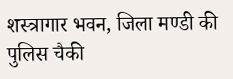शस्त्रागार भवन, जिला मण्डी की पुलिस चैकी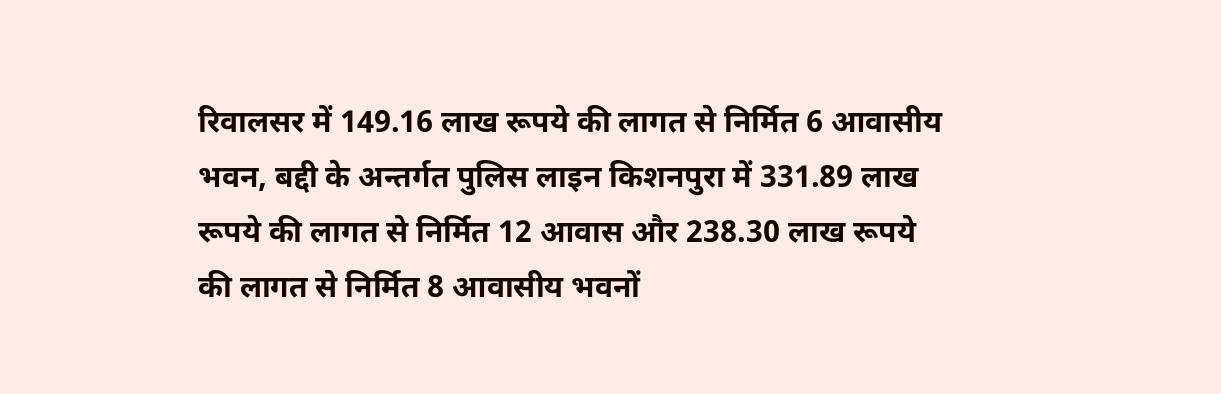रिवालसर में 149.16 लाख रूपये की लागत से निर्मित 6 आवासीय भवन, बद्दी के अन्तर्गत पुलिस लाइन किशनपुरा में 331.89 लाख रूपये की लागत से निर्मित 12 आवास और 238.30 लाख रूपये की लागत से निर्मित 8 आवासीय भवनों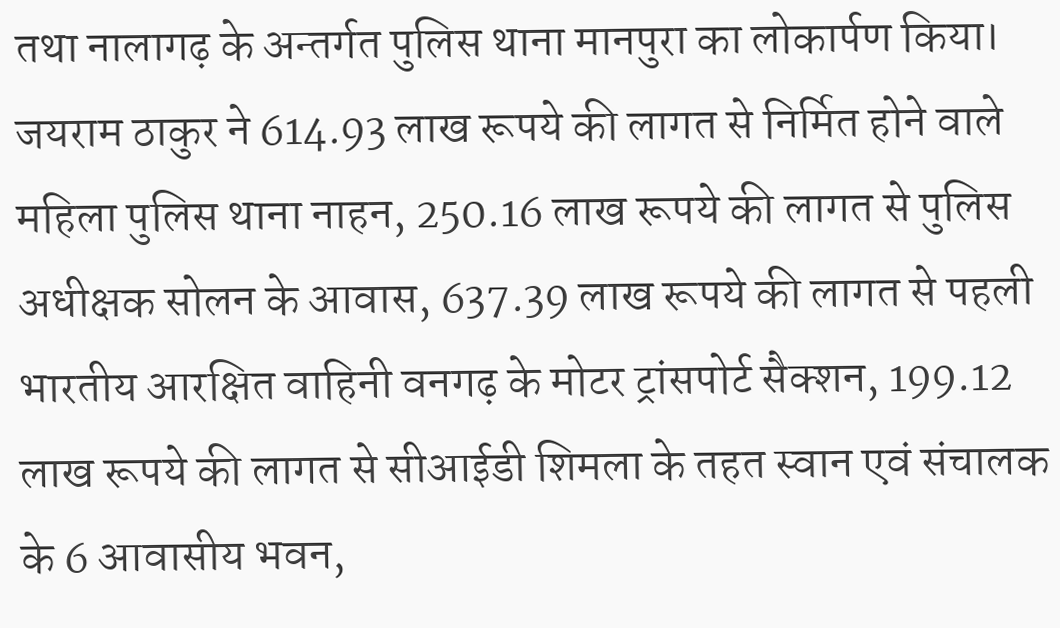तथा नालागढ़ के अन्तर्गत पुलिस थाना मानपुरा का लोकार्पण किया। जयराम ठाकुर ने 614.93 लाख रूपये की लागत से निर्मित होने वाले महिला पुलिस थाना नाहन, 250.16 लाख रूपये की लागत से पुलिस अधीक्षक सोलन के आवास, 637.39 लाख रूपये की लागत से पहली भारतीय आरक्षित वाहिनी वनगढ़ के मोटर ट्रांसपोर्ट सैक्शन, 199.12 लाख रूपये की लागत से सीआईडी शिमला के तहत स्वान एवं संचालक के 6 आवासीय भवन,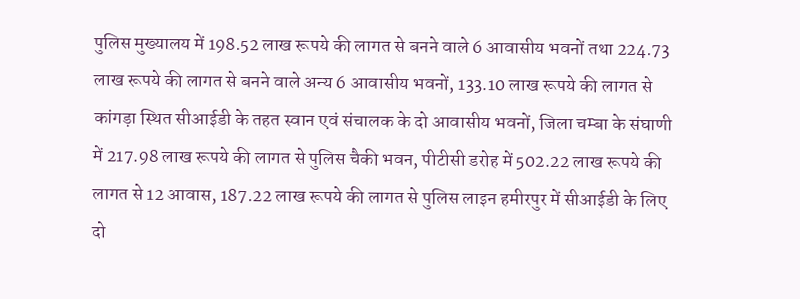पुलिस मुख्यालय में 198.52 लाख रूपये की लागत से बनने वाले 6 आवासीय भवनों तथा 224.73 लाख रूपये की लागत से बनने वाले अन्य 6 आवासीय भवनों, 133.10 लाख रूपये की लागत से कांगड़ा स्थित सीआईडी के तहत स्वान एवं संचालक के दो आवासीय भवनों, जिला चम्बा के संघाणी में 217.98 लाख रूपये की लागत से पुलिस चैकी भवन, पीटीसी डरोह में 502.22 लाख रूपये की लागत से 12 आवास, 187.22 लाख रूपये की लागत से पुलिस लाइन हमीरपुर में सीआईडी के लिए दो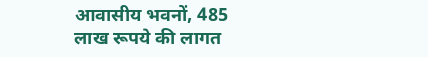आवासीय भवनों, 485 लाख रूपये की लागत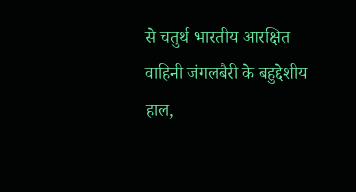से चतुर्थ भारतीय आरक्षित वाहिनी जंगलबैरी के बहुद्देशीय हाल,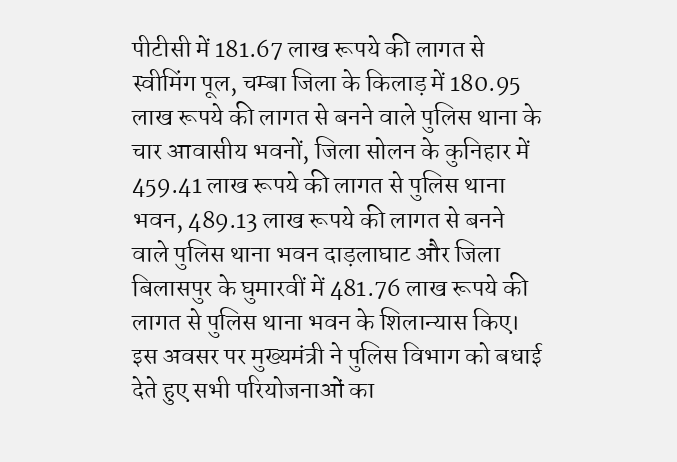पीटीसी में 181.67 लाख रूपये की लागत से स्वीमिंग पूल, चम्बा जिला के किलाड़ में 180.95 लाख रूपये की लागत से बनने वाले पुलिस थाना के चार आवासीय भवनों, जिला सोलन के कुनिहार में 459.41 लाख रूपये की लागत से पुलिस थाना भवन, 489.13 लाख रूपये की लागत से बनने वाले पुलिस थाना भवन दाड़लाघाट और जिला बिलासपुर के घुमारवीं में 481.76 लाख रूपये की लागत से पुलिस थाना भवन के शिलान्यास किए। इस अवसर पर मुख्यमंत्री ने पुलिस विभाग को बधाई देते हुए सभी परियोजनाओं का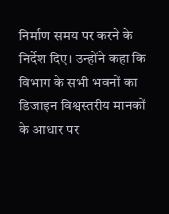निर्माण समय पर करने के निर्देश दिए। उन्होंने कहा कि विभाग के सभी भवनों का डिजाइन विश्वस्तरीय मानकों के आधार पर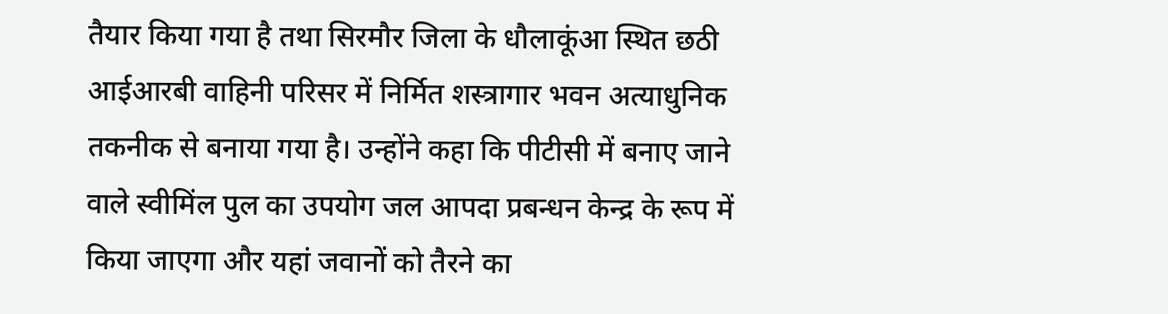तैयार किया गया है तथा सिरमौर जिला के धौलाकूंआ स्थित छठी आईआरबी वाहिनी परिसर में निर्मित शस्त्रागार भवन अत्याधुनिक तकनीक से बनाया गया है। उन्होंने कहा कि पीटीसी में बनाए जाने वाले स्वीमिंल पुल का उपयोग जल आपदा प्रबन्धन केन्द्र के रूप में किया जाएगा और यहां जवानों को तैरने का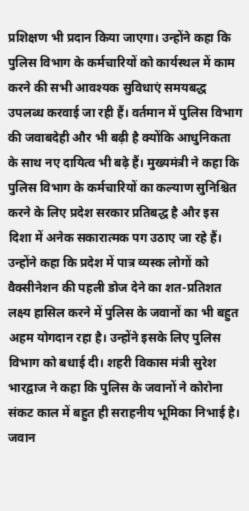प्रशिक्षण भी प्रदान किया जाएगा। उन्होंने कहा कि पुलिस विभाग के कर्मचारियों को कार्यस्थल में काम करने की सभी आवश्यक सुविधाएं समयबद्ध उपलब्ध करवाई जा रही हैं। वर्तमान में पुलिस विभाग की जवाबदेही और भी बढ़ी है क्योंकि आधुनिकता के साथ नए दायित्व भी बढ़े हैं। मुख्यमंत्री ने कहा कि पुलिस विभाग के कर्मचारियों का कल्याण सुनिश्चित करने के लिए प्रदेश सरकार प्रतिबद्ध है और इस दिशा में अनेक सकारात्मक पग उठाए जा रहे हैं। उन्होंने कहा कि प्रदेश में पात्र व्यस्क लोगों को वैक्सीनेशन की पहली डोज देने का शत-प्रतिशत लक्ष्य हासिल करने में पुलिस के जवानों का भी बहुत अहम योगदान रहा है। उन्होंने इसके लिए पुलिस विभाग को बधाई दी। शहरी विकास मंत्री सुरेश भारद्वाज ने कहा कि पुलिस के जवानों ने कोरोना संकट काल में बहुत ही सराहनीय भूमिका निभाई है। जवान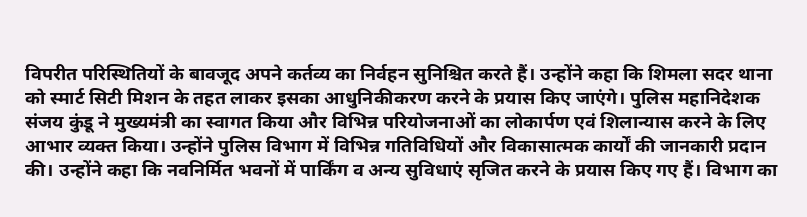विपरीत परिस्थितियों के बावजूद अपने कर्तव्य का निर्वहन सुनिश्चित करते हैं। उन्होंने कहा कि शिमला सदर थाना को स्मार्ट सिटी मिशन के तहत लाकर इसका आधुनिकीकरण करने के प्रयास किए जाएंगे। पुलिस महानिदेशक संजय कुंडू ने मुख्यमंत्री का स्वागत किया और विभिन्न परियोजनाओं का लोकार्पण एवं शिलान्यास करने के लिए आभार व्यक्त किया। उन्होंने पुलिस विभाग में विभिन्न गतिविधियों और विकासात्मक कार्यों की जानकारी प्रदान की। उन्होंने कहा कि नवनिर्मित भवनों में पार्किंग व अन्य सुविधाएं सृजित करने के प्रयास किए गए हैं। विभाग का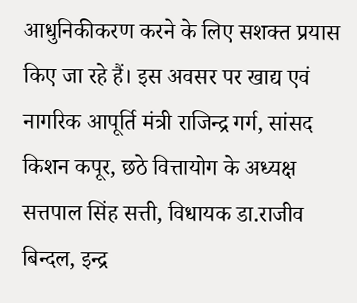आधुनिकीकरण करने के लिए सशक्त प्रयास किए जा रहे हैं। इस अवसर पर खाद्य एवं नागरिक आपूर्ति मंत्री राजिन्द्र गर्ग, सांसद किशन कपूर, छठे वित्तायोग के अध्यक्ष सत्तपाल सिंह सत्ती, विधायक डा.राजीव बिन्दल, इन्द्र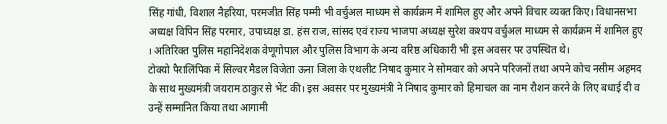सिंह गांधी, विशाल नैहरिया, परमजीत सिंह पम्मी भी वर्चुअल माध्यम से कार्यक्रम में शामिल हुए और अपने विचार व्यक्त किए। विधानसभा अध्यक्ष विपिन सिंह परमार, उपाध्यक्ष डा. हंस राज, सांसद एवं राज्य भाजपा अध्यक्ष सुरेश कश्यप वर्चुअल माध्यम से कार्यक्रम में शामिल हुए । अतिरिक्त पुलिस महानिदेशक वेणूगोपाल और पुलिस विभाग के अन्य वरिष्ठ अधिकारी भी इस अवसर पर उपस्थित थे।
टोक्यो पैरालिंपिक में सिल्वर मैडल विजेता ऊना जिला के एथलीट निषाद कुमार ने सोमवार को अपने परिजनों तथा अपने कोच नसीम अहमद के साथ मुख्यमंत्री जयराम ठाकुर से भेंट की। इस अवसर पर मुख्यमंत्री ने निषाद कुमार को हिमाचल का नाम रौशन करने के लिए बधाई दी व उन्हें सम्मानित किया तथा आगामी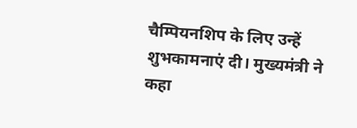चैम्पियनशिप के लिए उन्हें शुभकामनाएं दी। मुख्यमंत्री ने कहा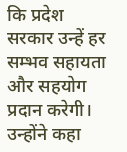कि प्रदेश सरकार उन्हें हर सम्भव सहायता और सहयोग प्रदान करेगी। उन्होंने कहा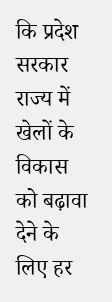कि प्रदेश सरकार राज्य में खेलों के विकास को बढ़ावा देने के लिए हर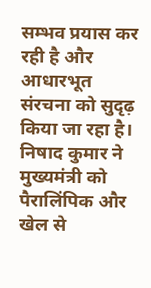सम्भव प्रयास कर रही है और आधारभूत संरचना को सुदृढ़ किया जा रहा है। निषाद कुमार ने मुख्यमंत्री को पैरालिंपिक और खेल से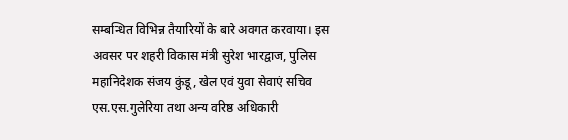सम्बन्धित विभिन्न तैयारियों के बारे अवगत करवाया। इस अवसर पर शहरी विकास मंत्री सुरेश भारद्वाज, पुलिस महानिदेशक संजय कुंडू, खेल एवं युवा सेवाएं सचिव एस.एस.गुलेरिया तथा अन्य वरिष्ठ अधिकारी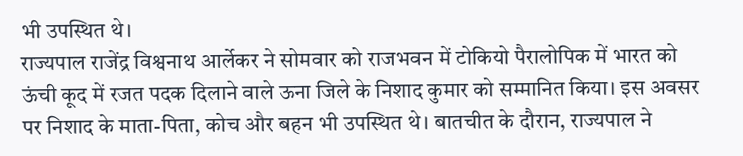भी उपस्थित थे।
राज्यपाल राजेंद्र विश्वनाथ आर्लेकर ने सोमवार को राजभवन में टोकियो पैरालोपिक में भारत को ऊंची कूद में रजत पदक दिलाने वाले ऊना जिले के निशाद कुमार को सम्मानित किया। इस अवसर पर निशाद के माता-पिता, कोच और बहन भी उपस्थित थे। बातचीत के दौरान, राज्यपाल ने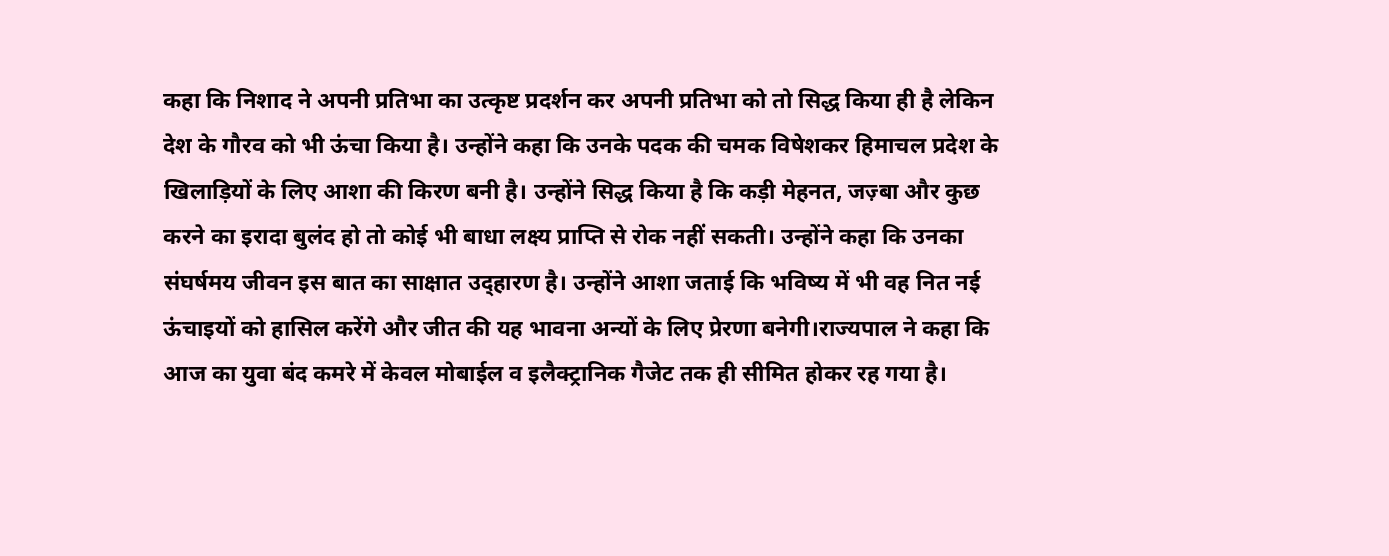कहा कि निशाद ने अपनी प्रतिभा का उत्कृष्ट प्रदर्शन कर अपनी प्रतिभा को तो सिद्ध किया ही है लेकिन देश के गौरव को भी ऊंचा किया है। उन्होंने कहा कि उनके पदक की चमक विषेशकर हिमाचल प्रदेश के खिलाड़ियों के लिए आशा की किरण बनी है। उन्होंने सिद्ध किया है कि कड़ी मेहनत, जज़्बा और कुछ करने का इरादा बुलंद हो तो कोई भी बाधा लक्ष्य प्राप्ति से रोक नहीं सकती। उन्होंने कहा कि उनका संघर्षमय जीवन इस बात का साक्षात उद्हारण है। उन्होंने आशा जताई कि भविष्य में भी वह नित नई ऊंचाइयों को हासिल करेंगे और जीत की यह भावना अन्यों के लिए प्रेरणा बनेगी।राज्यपाल ने कहा कि आज का युवा बंद कमरे में केवल मोबाईल व इलैक्ट्रानिक गैजेट तक ही सीमित होकर रह गया है।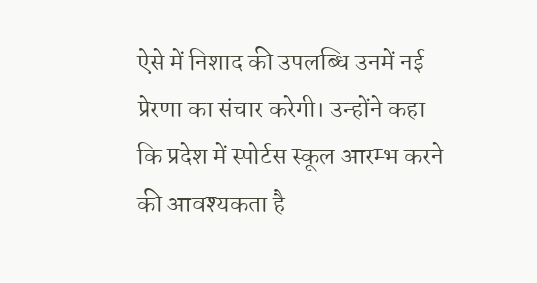ऐसे में निशाद की उपलब्धि उनमें नई प्रेरणा का संचार करेगी। उन्होंने कहा कि प्रदेश में स्पोर्टस स्कूल आरम्भ करने की आवश्यकता है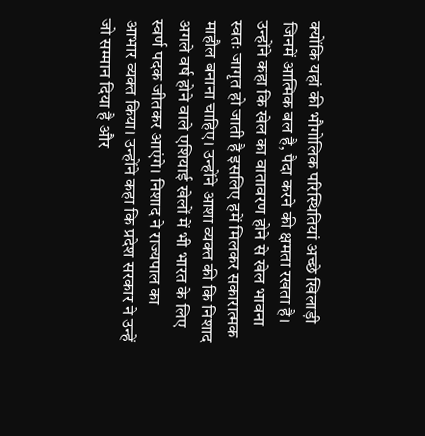क्योंकि यहां की भौगोलिक परिस्थितियां अच्छे खिलाड़ी जिनमें आत्मिक बल है, पैदा करने की क्षमता रखता है। उन्होंने कहा कि खेल का वातावरण होने से खेल भावना स्वतः जागृत हो जाती है इसलिए हमें मिलकर सकारात्मक माहौल बनाना चाहिए। उन्होंने आशा व्यक्त की कि निशाद अगले वर्ष होने वाले एशियाई खेलों में भी भारत के लिए स्वर्ण पदक जीतकर आएंगे। निशाद ने राज्यपाल का आभार व्यक्त किया। उन्होंने कहा कि प्रदेश सरकार ने उन्हें जो सम्मान दिया है और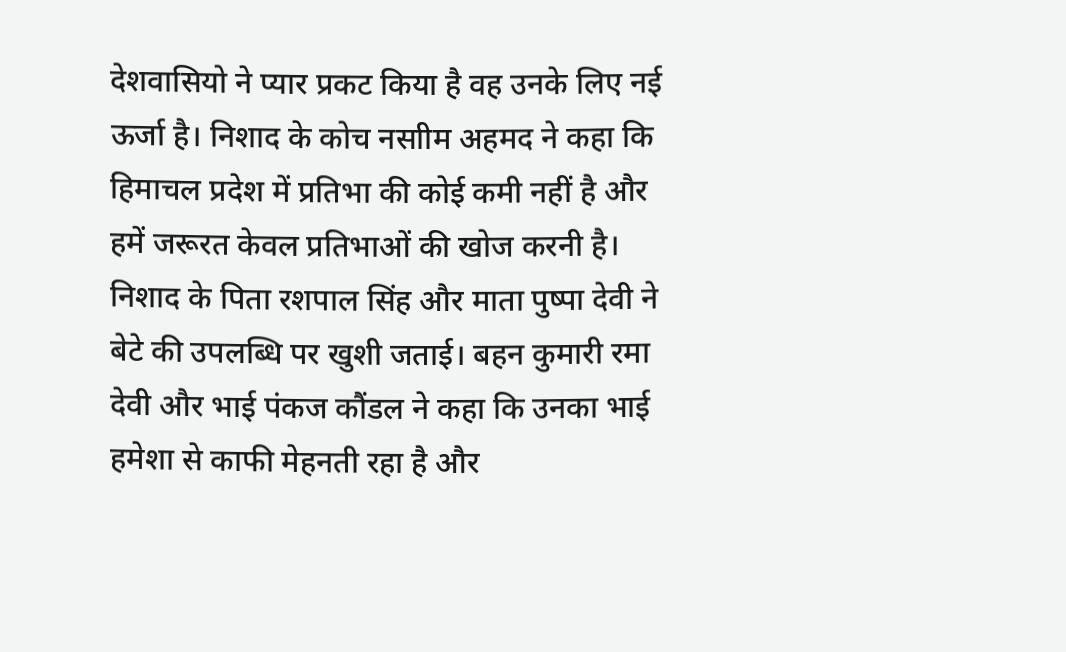देशवासियो ने प्यार प्रकट किया है वह उनके लिए नई ऊर्जा है। निशाद के कोच नसाीम अहमद ने कहा कि हिमाचल प्रदेश में प्रतिभा की कोई कमी नहीं है और हमें जरूरत केवल प्रतिभाओं की खोज करनी है। निशाद के पिता रशपाल सिंह और माता पुष्पा देवी ने बेटे की उपलब्धि पर खुशी जताई। बहन कुमारी रमा देवी और भाई पंकज कौंडल ने कहा कि उनका भाई हमेशा से काफी मेहनती रहा है और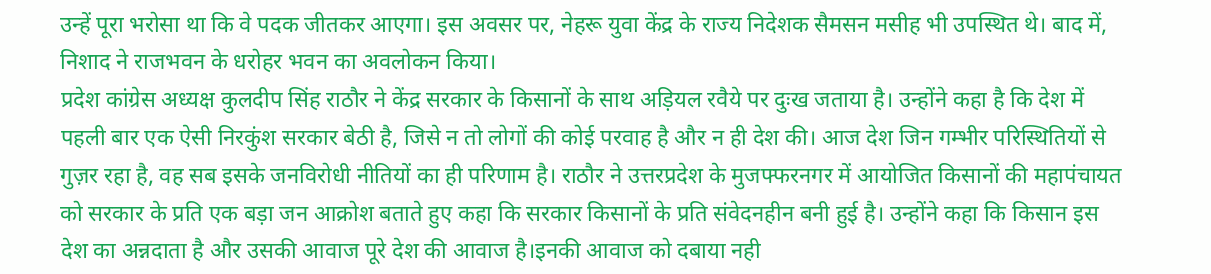उन्हें पूरा भरोसा था कि वे पदक जीतकर आएगा। इस अवसर पर, नेहरू युवा केंद्र के राज्य निदेशक सैमसन मसीह भी उपस्थित थे। बाद में, निशाद ने राजभवन के धरोहर भवन का अवलोकन किया।
प्रदेश कांग्रेस अध्यक्ष कुलदीप सिंह राठौर ने केंद्र सरकार के किसानों के साथ अड़ियल रवैये पर दुःख जताया है। उन्होंने कहा है कि देश में पहली बार एक ऐसी निरकुंश सरकार बेठी है, जिसे न तो लोगों की कोई परवाह है और न ही देश की। आज देश जिन गम्भीर परिस्थितियों से गुज़र रहा है, वह सब इसके जनविरोधी नीतियों का ही परिणाम है। राठौर ने उत्तरप्रदेश के मुजफ्फरनगर में आयोजित किसानों की महापंचायत को सरकार के प्रति एक बड़ा जन आक्रोश बताते हुए कहा कि सरकार किसानों के प्रति संवेदनहीन बनी हुई है। उन्होंने कहा कि किसान इस देश का अन्नदाता है और उसकी आवाज पूरे देश की आवाज है।इनकी आवाज को दबाया नही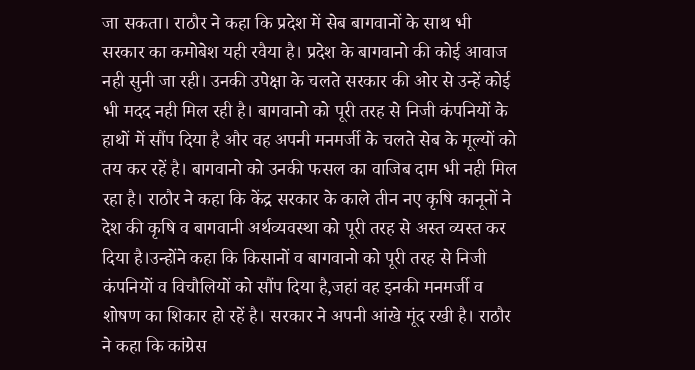जा सकता। राठौर ने कहा कि प्रदेश में सेब बागवानों के साथ भी सरकार का कमोबेश यही रवैया है। प्रदेश के बागवानो की कोई आवाज नही सुनी जा रही। उनकी उपेक्षा के चलते सरकार की ओर से उन्हें कोई भी मदद नही मिल रही है। बागवानो को पूरी तरह से निजी कंपनियों के हाथों में सौंप दिया है और वह अपनी मनमर्जी के चलते सेब के मूल्यों को तय कर रहें है। बागवानो को उनकी फसल का वाजिब दाम भी नही मिल रहा है। राठौर ने कहा कि केंद्र सरकार के काले तीन नए कृषि कानूनों ने देश की कृषि व बागवानी अर्थव्यवस्था को पूरी तरह से अस्त व्यस्त कर दिया है।उन्होंने कहा कि किसानों व बागवानो को पूरी तरह से निजी कंपनियों व विचौलियों को सौंप दिया है,जहां वह इनकी मनमर्जी व शोषण का शिकार हो रहें है। सरकार ने अपनी आंखे मूंद रखी है। राठौर ने कहा कि कांग्रेस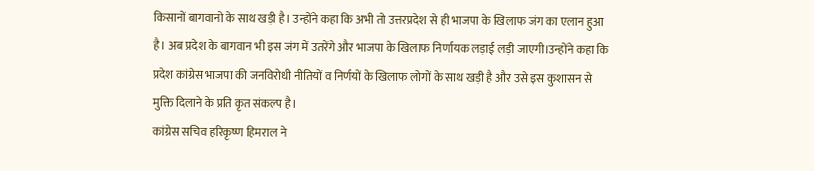किसानों बागवानो के साथ खड़ी है। उन्होंने कहा कि अभी तो उत्तरप्रदेश से ही भाजपा के खिलाफ जंग का एलान हुआ है। अब प्रदेश के बागवान भी इस जंग में उतरेंगे और भाजपा के खिलाफ निर्णायक लड़ाई लड़ी जाएगी।उन्होंने कहा कि प्रदेश कांग्रेस भाजपा की जनविरोधी नीतियों व निर्णयों के खिलाफ लोगों के साथ खड़ी है और उसे इस कुशासन से मुक्ति दिलाने के प्रति कृत संकल्प है।
कांग्रेस सचिव हरिकृष्ण हिमराल ने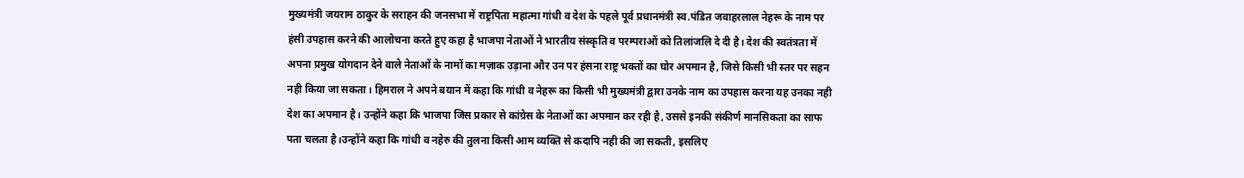मुख्यमंत्री जयराम ठाकुर के सराहन की जनसभा में राष्ट्रपिता महात्मा गांधी व देश के पहले पूर्व प्रधानमंत्री स्व.पंडित जवाहरलाल नेहरू के नाम पर हंसी उपहास करने की आलोचना करते हुए कहा है भाजपा नेताओं ने भारतीय संस्कृति व परम्पराओं को तिलांजलि दे दी है। देश की स्वतंत्रता में अपना प्रमुख योगदान देने वाले नेताओं के नामों का मज़ाक उड़ाना और उन पर हंसना राष्ट्र भक्तों का घोर अपमान है, जिसे किसी भी स्तर पर सहन नही किया जा सकता। हिमराल ने अपने बयान में कहा कि गांधी व नेहरू का किसी भी मुख्यमंत्री द्वारा उनके नाम का उपहास करना यह उनका नही देश का अपमान है। उन्होंने कहा कि भाजपा जिस प्रकार से कांग्रेस के नेताओं का अपमान कर रही है, उससे इनकी संकीर्ण मानसिकता का साफ पता चलता है।उन्होंने कहा कि गांधी व नहेरु की तुलना किसी आम व्यक्ति से कदापि नही की जा सकती, इसलिए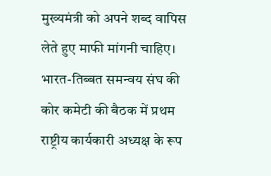मुख्यमंत्री को अपने शब्द वापिस लेते हुए माफी मांगनी चाहिए।
भारत-तिब्बत समन्वय संघ की कोर कमेटी की बैठक में प्रथम राष्ट्रीय कार्यकारी अध्यक्ष के रूप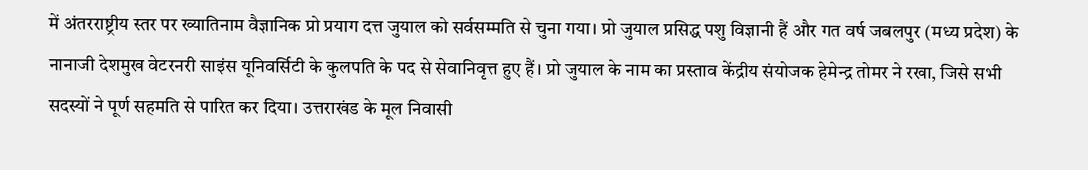में अंतरराष्ट्रीय स्तर पर ख्यातिनाम वैज्ञानिक प्रो प्रयाग दत्त जुयाल को सर्वसम्मति से चुना गया। प्रो जुयाल प्रसिद्ध पशु विज्ञानी हैं और गत वर्ष जबलपुर (मध्य प्रदेश) के नानाजी देशमुख वेटरनरी साइंस यूनिवर्सिटी के कुलपति के पद से सेवानिवृत्त हुए हैं। प्रो जुयाल के नाम का प्रस्ताव केंद्रीय संयोजक हेमेन्द्र तोमर ने रखा, जिसे सभी सदस्यों ने पूर्ण सहमति से पारित कर दिया। उत्तराखंड के मूल निवासी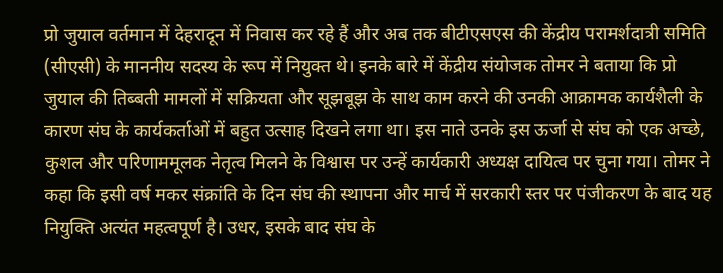प्रो जुयाल वर्तमान में देहरादून में निवास कर रहे हैं और अब तक बीटीएसएस की केंद्रीय परामर्शदात्री समिति (सीएसी) के माननीय सदस्य के रूप में नियुक्त थे। इनके बारे में केंद्रीय संयोजक तोमर ने बताया कि प्रो जुयाल की तिब्बती मामलों में सक्रियता और सूझबूझ के साथ काम करने की उनकी आक्रामक कार्यशैली के कारण संघ के कार्यकर्ताओं में बहुत उत्साह दिखने लगा था। इस नाते उनके इस ऊर्जा से संघ को एक अच्छे, कुशल और परिणाममूलक नेतृत्व मिलने के विश्वास पर उन्हें कार्यकारी अध्यक्ष दायित्व पर चुना गया। तोमर ने कहा कि इसी वर्ष मकर संक्रांति के दिन संघ की स्थापना और मार्च में सरकारी स्तर पर पंजीकरण के बाद यह नियुक्ति अत्यंत महत्वपूर्ण है। उधर, इसके बाद संघ के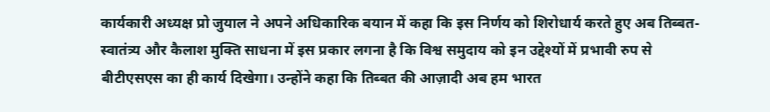कार्यकारी अध्यक्ष प्रो जुयाल ने अपने अधिकारिक बयान में कहा कि इस निर्णय को शिरोधार्य करते हुए अब तिब्बत-स्वातंत्र्य और कैलाश मुक्ति साधना में इस प्रकार लगना है कि विश्व समुदाय को इन उद्देश्यों में प्रभावी रुप से बीटीएसएस का ही कार्य दिखेगा। उन्होंने कहा कि तिब्बत की आज़ादी अब हम भारत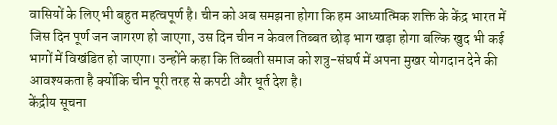वासियों के लिए भी बहुत महत्वपूर्ण है। चीन को अब समझना होगा कि हम आध्यात्मिक शक्ति के केंद्र भारत में जिस दिन पूर्ण जन जागरण हो जाएगा, उस दिन चीन न केवल तिब्बत छोड़ भाग खड़ा होगा बल्कि खुद भी कई भागों में विखंडित हो जाएगा। उन्होंने कहा कि तिब्बती समाज को शत्रु-संघर्ष में अपना मुखर योगदान देने की आवश्यकता है क्योंकि चीन पूरी तरह से कपटी और धूर्त देश है।
केंद्रीय सूचना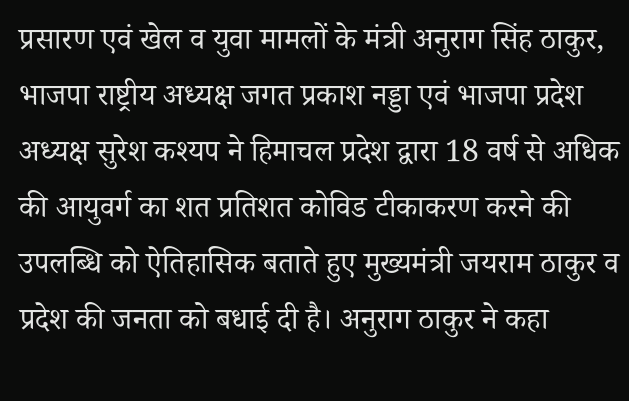प्रसारण एवं खेल व युवा मामलों के मंत्री अनुराग सिंह ठाकुर, भाजपा राष्ट्रीय अध्यक्ष जगत प्रकाश नड्डा एवं भाजपा प्रदेश अध्यक्ष सुरेश कश्यप ने हिमाचल प्रदेश द्वारा 18 वर्ष से अधिक की आयुवर्ग का शत प्रतिशत कोविड टीकाकरण करने की उपलब्धि को ऐतिहासिक बताते हुए मुख्यमंत्री जयराम ठाकुर व प्रदेश की जनता को बधाई दी है। अनुराग ठाकुर ने कहा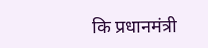कि प्रधानमंत्री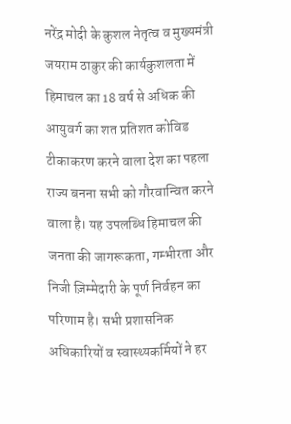नरेंद्र मोदी के कुशल नेतृत्व व मुख्यमंत्री जयराम ठाकुर की कार्यकुशलता में हिमाचल का 18 वर्ष से अधिक की आयुवर्ग का शत प्रतिशत कोविड टीकाकरण करने वाला देश का पहला राज्य बनना सभी को गौरवान्वित करने वाला है। यह उपलब्धि हिमाचल की जनता की जागरूकता, गम्भीरता और निजी ज़िम्मेदारी के पूर्ण निर्वहन का परिणाम है। सभी प्रशासनिक अधिकारियों व स्वास्थ्यकर्मियों ने हर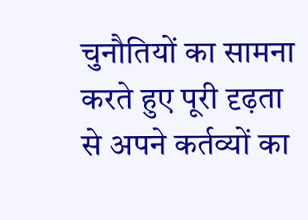चुनौतियों का सामना करते हुए पूरी दृढ़ता से अपने कर्तव्यों का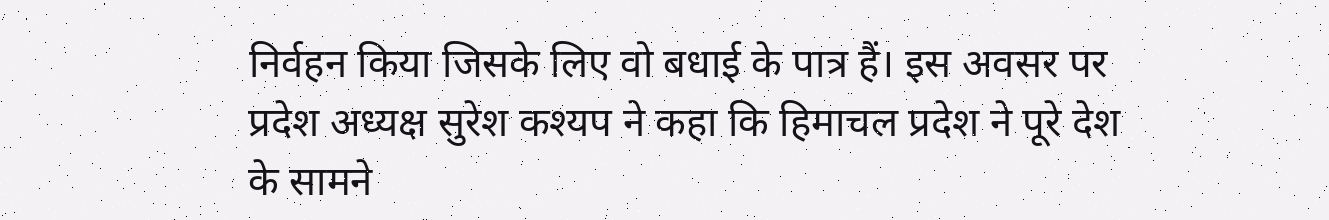निर्वहन किया जिसके लिए वो बधाई के पात्र हैं। इस अवसर पर प्रदेश अध्यक्ष सुरेश कश्यप ने कहा कि हिमाचल प्रदेश ने पूरे देश के सामने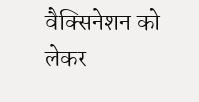वैक्सिनेशन को लेकर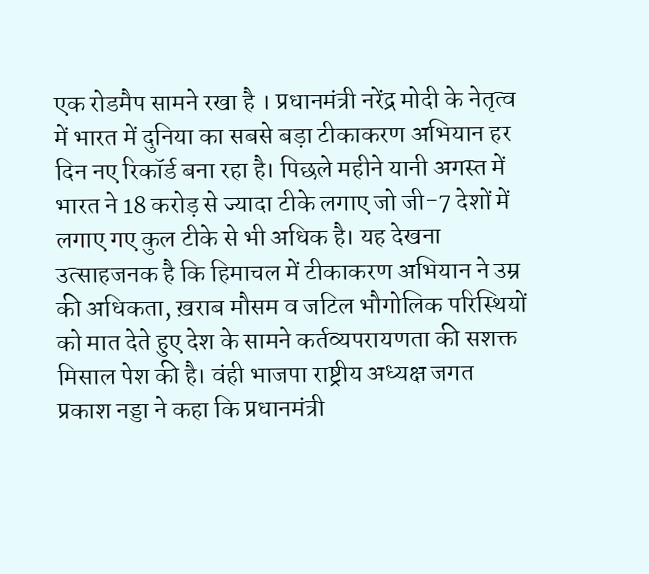एक रोडमैप सामने रखा है । प्रधानमंत्री नरेंद्र मोदी के नेतृत्व में भारत में दुनिया का सबसे बड़ा टीकाकरण अभियान हर दिन नए रिकॉर्ड बना रहा है। पिछले महीने यानी अगस्त में भारत ने 18 करोड़ से ज्यादा टीके लगाए जो जी-7 देशों में लगाए गए कुल टीके से भी अधिक है। यह देखना उत्साहजनक है कि हिमाचल में टीकाकरण अभियान ने उम्र की अधिकता, ख़राब मौसम व जटिल भौगोलिक परिस्थियों को मात देते हुए देश के सामने कर्तव्यपरायणता की सशक्त मिसाल पेश की है। वंही भाजपा राष्ट्रीय अध्यक्ष जगत प्रकाश नड्डा ने कहा कि प्रधानमंत्री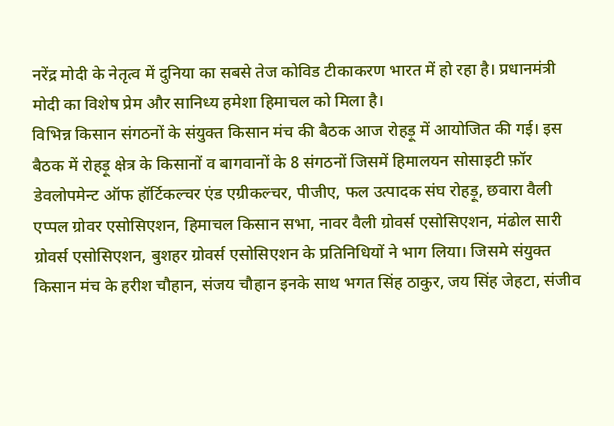नरेंद्र मोदी के नेतृत्व में दुनिया का सबसे तेज कोविड टीकाकरण भारत में हो रहा है। प्रधानमंत्री मोदी का विशेष प्रेम और सानिध्य हमेशा हिमाचल को मिला है।
विभिन्न किसान संगठनों के संयुक्त किसान मंच की बैठक आज रोहड़ू में आयोजित की गई। इस बैठक में रोहड़ू क्षेत्र के किसानों व बागवानों के 8 संगठनों जिसमें हिमालयन सोसाइटी फ़ॉर डेवलोपमेन्ट ऑफ हॉर्टिकल्चर एंड एग्रीकल्चर, पीजीए, फल उत्पादक संघ रोहड़ू, छवारा वैली एप्पल ग्रोवर एसोसिएशन, हिमाचल किसान सभा, नावर वैली ग्रोवर्स एसोसिएशन, मंढोल सारी ग्रोवर्स एसोसिएशन, बुशहर ग्रोवर्स एसोसिएशन के प्रतिनिधियों ने भाग लिया। जिसमे संयुक्त किसान मंच के हरीश चौहान, संजय चौहान इनके साथ भगत सिंह ठाकुर, जय सिंह जेहटा, संजीव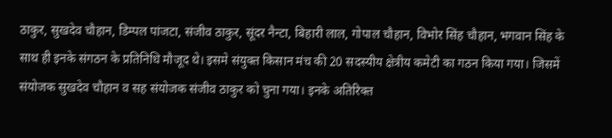ठाकुर, सुखदेव चौहान, डिम्पल पांजटा, संजीव ठाकुर, सूंदर नैन्टा, बिहारी लाल, गोपाल चौहान, विभोर सिंह चौहान, भगवान सिंह के साथ ही इनके संगठन के प्रतिनिधि मौजूद थे। इसमे संयुक्त किसान मंच की 20 सदस्यीय क्षेत्रीय कमेटी का गठन किया गया। जिसमें संयोजक सुखदेव चौहान व सह संयोजक संजीव ठाकुर को चुना गया। इनके अतिरिक्त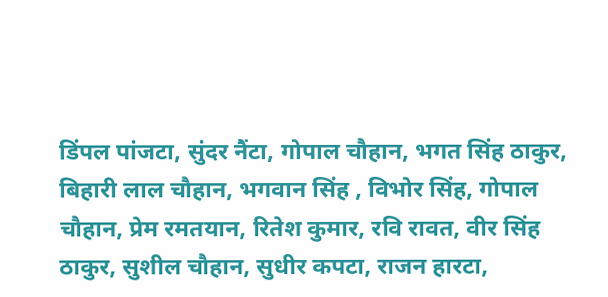डिंपल पांजटा, सुंदर नैंटा, गोपाल चौहान, भगत सिंह ठाकुर, बिहारी लाल चौहान, भगवान सिंह , विभोर सिंह, गोपाल चौहान, प्रेम रमतयान, रितेश कुमार, रवि रावत, वीर सिंह ठाकुर, सुशील चौहान, सुधीर कपटा, राजन हारटा,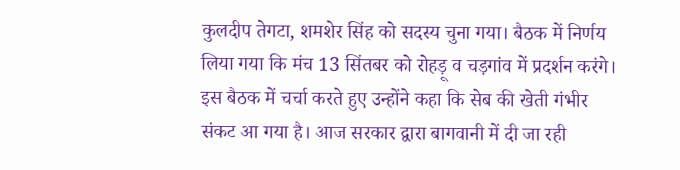कुलदीप तेगटा, शमशेर सिंह को सदस्य चुना गया। बैठक में निर्णय लिया गया कि मंच 13 सिंतबर को रोहड़ू व चड़गांव में प्रदर्शन करंगे। इस बैठक में चर्चा करते हुए उन्होंने कहा कि सेब की खेती गंभीर संकट आ गया है। आज सरकार द्वारा बागवानी में दी जा रही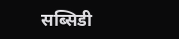सब्सिडी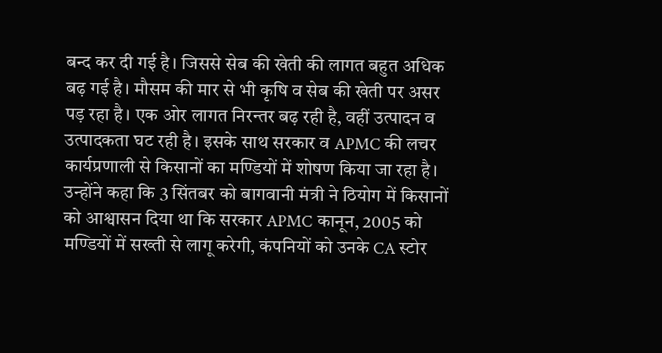बन्द कर दी गई है। जिससे सेब की खेती की लागत बहुत अधिक बढ़ गई है। मौसम की मार से भी कृषि व सेब की खेती पर असर पड़ रहा है। एक ओर लागत निरन्तर बढ़ रही है, वहीं उत्पादन व उत्पादकता घट रही है। इसके साथ सरकार व APMC की लचर कार्यप्रणाली से किसानों का मण्डियों में शोषण किया जा रहा है। उन्होंने कहा कि 3 सिंतबर को बागवानी मंत्री ने ठियोग में किसानों को आश्वासन दिया था कि सरकार APMC कानून, 2005 को मण्डियों में सख्ती से लागू करेगी, कंपनियों को उनके CA स्टोर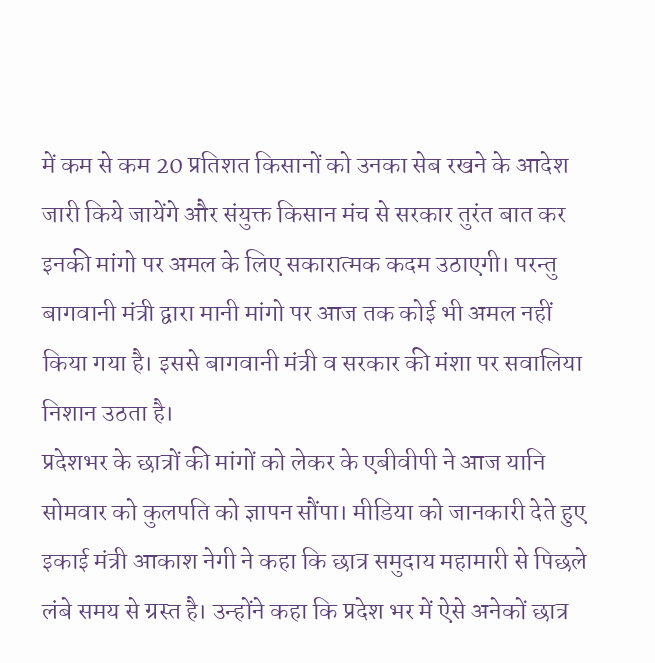में कम से कम 20 प्रतिशत किसानों को उनका सेब रखने के आदेश जारी किये जायेंगे और संयुक्त किसान मंच से सरकार तुरंत बात कर इनकी मांगो पर अमल के लिए सकारात्मक कदम उठाएगी। परन्तु बागवानी मंत्री द्वारा मानी मांगो पर आज तक कोई भी अमल नहीं किया गया है। इससे बागवानी मंत्री व सरकार की मंशा पर सवालिया निशान उठता है।
प्रदेशभर के छात्रों की मांगों को लेकर के एबीवीपी ने आज यानि सोमवार को कुलपति को ज्ञापन सौंपा। मीडिया को जानकारी देते हुए इकाई मंत्री आकाश नेगी ने कहा कि छात्र समुदाय महामारी से पिछले लंबे समय से ग्रस्त है। उन्होंने कहा कि प्रदेश भर में ऐसे अनेकों छात्र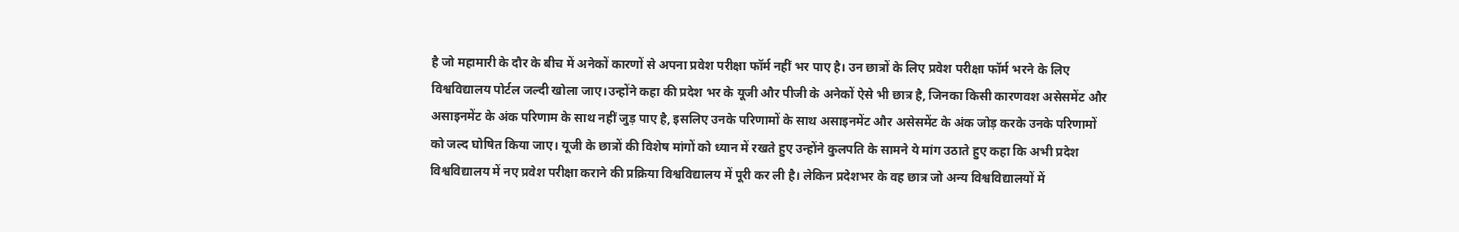है जो महामारी के दौर के बीच में अनेकों कारणों से अपना प्रवेश परीक्षा फॉर्म नहीं भर पाए है। उन छात्रों के लिए प्रवेश परीक्षा फॉर्म भरने के लिए विश्वविद्यालय पोर्टल जल्दी खोला जाए।उन्होंने कहा की प्रदेश भर के यूजी और पीजी के अनेकों ऐसे भी छात्र है, जिनका किसी कारणवश असेसमेंट और असाइनमेंट के अंक परिणाम के साथ नहीं जुड़ पाए है, इसलिए उनके परिणामों के साथ असाइनमेंट और असेसमेंट के अंक जोड़ करके उनके परिणामों को जल्द घोषित किया जाए। यूजी के छात्रों की विशेष मांगों को ध्यान में रखते हुए उन्होंने कुलपति के सामने ये मांग उठाते हुए कहा कि अभी प्रदेश विश्वविद्यालय में नए प्रवेश परीक्षा कराने की प्रक्रिया विश्वविद्यालय में पूरी कर ली है। लेकिन प्रदेशभर के वह छात्र जो अन्य विश्वविद्यालयों में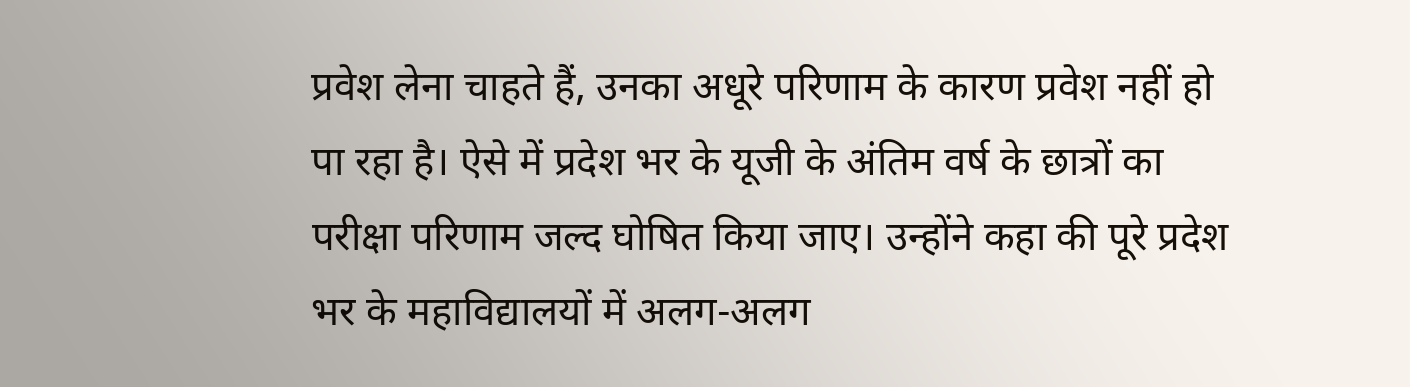प्रवेश लेना चाहते हैं, उनका अधूरे परिणाम के कारण प्रवेश नहीं हो पा रहा है। ऐसे में प्रदेश भर के यूजी के अंतिम वर्ष के छात्रों का परीक्षा परिणाम जल्द घोषित किया जाए। उन्होंने कहा की पूरे प्रदेश भर के महाविद्यालयों में अलग-अलग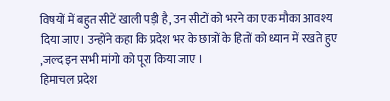विषयों में बहुत सीटें खाली पड़ी है, उन सीटों को भरने का एक मौका आवश्य दिया जाए। उन्होंने कहा कि प्रदेश भर के छात्रों के हितों को ध्यान में रखते हुए ,जल्द इन सभी मांगो को पूरा किया जाए ।
हिमाचल प्रदेश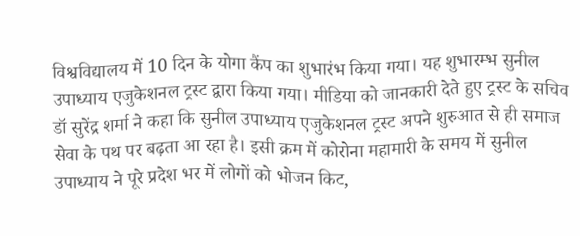विश्वविद्यालय में 10 दिन के योगा कैंप का शुभारंभ किया गया। यह शुभारम्भ सुनील उपाध्याय एजुकेशनल ट्रस्ट द्वारा किया गया। मीडिया को जानकारी देते हुए ट्रस्ट के सचिव डॉ सुरेंद्र शर्मा ने कहा कि सुनील उपाध्याय एजुकेशनल ट्रस्ट अपने शुरुआत से ही समाज सेवा के पथ पर बढ़ता आ रहा है। इसी क्रम में कोरोना महामारी के समय में सुनील उपाध्याय ने पूरे प्रदेश भर में लोगों को भोजन किट,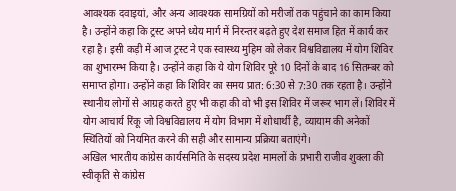आवश्यक दवाइयां, और अन्य आवश्यक सामग्रियों को मरीजों तक पहुंचाने का काम किया है। उन्होंने कहा कि ट्रस्ट अपने ध्येय मार्ग में निरन्तर बढ़ते हुए देश समाज हित में कार्य कर रहा है। इसी कड़ी में आज ट्रस्ट ने एक स्वास्थ्य मुहिम को लेकर विश्वविद्यालय में योग शिविर का शुभारम्भ किया है। उन्होंने कहा कि ये योग शिविर पूरे 10 दिनों के बाद 16 सितम्बर को समाप्त होगा। उन्होंने कहा कि शिविर का समय प्रात: 6:30 से 7:30 तक रहता है। उन्होंने स्थानीय लोगों से आग्रह करते हुए भी कहा की वो भी इस शिविर में जरूर भाग लें। शिविर में योग आचार्य रिंकू जो विश्वविद्यालय में योग विभाग में शोधार्थी है, व्यायाम की अनेकों स्थितियों को नियमित करने की सही और सामान्य प्रक्रिया बताएंगे।
अखिल भारतीय कांग्रेस कार्यसमिति के सदस्य प्रदेश मामलों के प्रभारी राजीव शुक्ला की स्वीकृति से कांग्रेस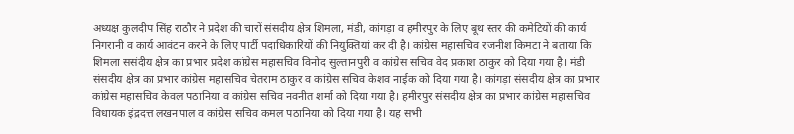अध्यक्ष कुलदीप सिंह राठौर ने प्रदेश की चारों संसदीय क्षेत्र शिमला, मंडी, कांगड़ा व हमीरपुर के लिए बूथ स्तर की कमेटियों की कार्य निगरानी व कार्य आवंटन करने के लिए पार्टी पदाधिकारियों की नियुक्तियां कर दी है। कांग्रेस महासचिव रजनीश किमटा ने बताया कि शिमला ससंदीय क्षेत्र का प्रभार प्रदेश कांग्रेस महासचिव विनोद सुल्तानपुरी व कांग्रेस सचिव वेद प्रकाश ठाकुर को दिया गया है। मंडी संसदीय क्षेत्र का प्रभार कांग्रेस महासचिव चेतराम ठाकुर व कांग्रेस सचिव केशव नाईक को दिया गया है। कांगड़ा संसदीय क्षेत्र का प्रभार कांग्रेस महासचिव केवल पठानिया व कांग्रेस सचिव नवनीत शर्मा को दिया गया है। हमीरपुर संसदीय क्षेत्र का प्रभार कांग्रेस महासचिव विधायक इंद्रदत्त लखनपाल व कांग्रेस सचिव कमल पठानिया को दिया गया है। यह सभी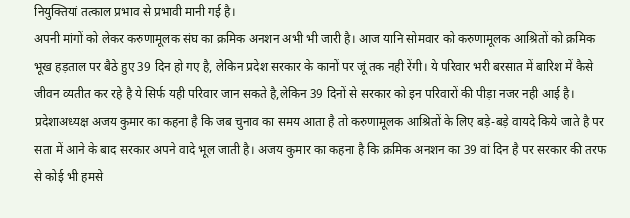नियुक्तियां तत्काल प्रभाव से प्रभावी मानी गई है।
अपनी मांगों को लेकर करुणामूलक संघ का क्रमिक अनशन अभी भी जारी है। आज यानि सोमवार को करुणामूलक आश्रितों को क्रमिक भूख हड़ताल पर बैठे हुए 39 दिन हो गए है, लेकिन प्रदेश सरकार के कानों पर जूं तक नही रेंगी। ये परिवार भरी बरसात में बारिश में कैसे जीवन व्यतीत कर रहे है ये सिर्फ यही परिवार जान सकते है,लेकिन 39 दिनों से सरकार को इन परिवारों की पीड़ा नजर नही आई है। प्रदेशाअध्यक्ष अजय कुमार का कहना है कि जब चुनाव का समय आता है तो करुणामूलक आश्रितों के लिए बड़े-बड़े वायदे किये जाते है पर सता में आने के बाद सरकार अपने वादे भूल जाती है। अजय कुमार का कहना है कि क्रमिक अनशन का 39 वां दिन है पर सरकार की तरफ से कोई भी हमसे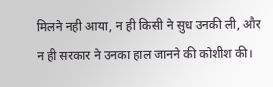मिलने नही आया, न ही किसी ने सुध उनकी ली, और न ही सरकार ने उनका हाल जानने की कोशीश की।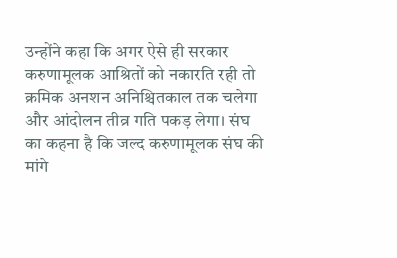उन्होंने कहा कि अगर ऐसे ही सरकार करुणामूलक आश्रितों को नकारति रही तो क्रमिक अनशन अनिश्चितकाल तक चलेगा और आंदोलन तीव्र गति पकड़ लेगा। संघ का कहना है कि जल्द करुणामूलक संघ की मांगे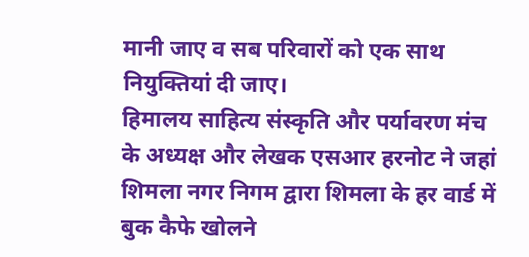मानी जाए व सब परिवारों को एक साथ नियुक्तियां दी जाए।
हिमालय साहित्य संस्कृति और पर्यावरण मंच के अध्यक्ष और लेखक एसआर हरनोट ने जहां शिमला नगर निगम द्वारा शिमला के हर वार्ड में बुक कैफे खोलने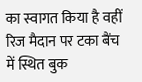का स्वागत किया है वहीं रिज मैदान पर टका बैंच में स्थित बुक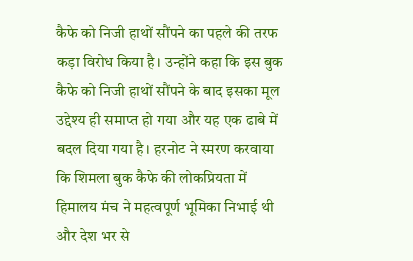कैफे को निजी हाथों सौंपने का पहले की तरफ कड़ा विरोध किया है। उन्होंने कहा कि इस बुक कैफे को निजी हाथों सौंपने के बाद इसका मूल उद्देश्य ही समाप्त हो गया और यह एक ढाबे में बदल दिया गया है। हरनोट ने स्मरण करवाया कि शिमला बुक कैफे की लोकप्रियता में हिमालय मंच ने महत्वपूर्ण भूमिका निभाई थी और देश भर से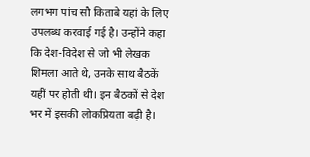लगभग पांच सौ किताबे यहां के लिए उपलब्ध करवाई गई है। उन्होंने कहा कि देश-विदेश से जो भी लेखक शिमला आते थे, उनके साथ बैठकें यहीं पर होती थी। इन बैठकों से देश भर में इसकी लोकप्रियता बढ़ी है।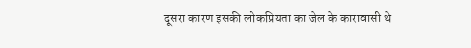दूसरा कारण इसकी लोकप्रियता का जेल के कारावासी थे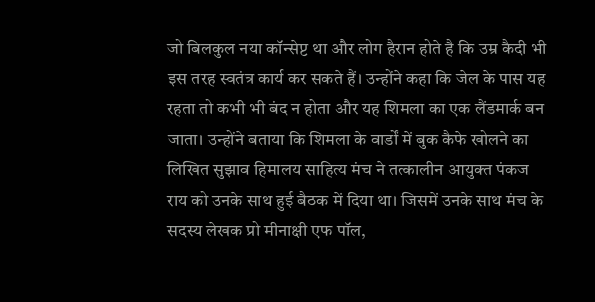जो बिलकुल नया कॉन्सेप्ट था और लोग हैरान होते है कि उम्र कैदी भी इस तरह स्वतंत्र कार्य कर सकते हैं। उन्होंने कहा कि जेल के पास यह रहता तो कभी भी बंद न होता और यह शिमला का एक लैंडमार्क बन जाता। उन्होंने बताया कि शिमला के वार्डों में बुक कैफे खोलने का लिखित सुझाव हिमालय साहित्य मंच ने तत्कालीन आयुक्त पंकज राय को उनके साथ हुई बैठक में दिया था। जिसमें उनके साथ मंच के सदस्य लेखक प्रो मीनाक्षी एफ पॉल,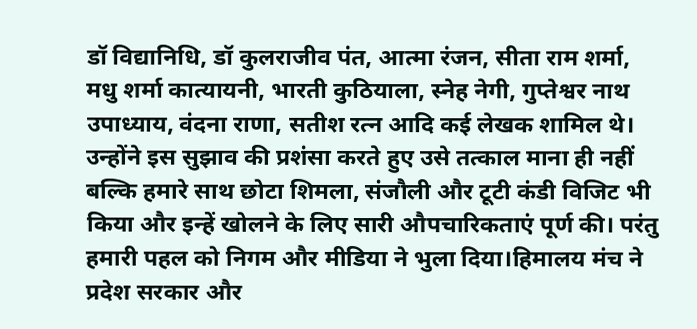डॉ विद्यानिधि, डॉ कुलराजीव पंत, आत्मा रंजन, सीता राम शर्मा, मधु शर्मा कात्यायनी, भारती कुठियाला, स्नेह नेगी, गुप्तेश्वर नाथ उपाध्याय, वंदना राणा, सतीश रत्न आदि कई लेखक शामिल थे। उन्होंने इस सुझाव की प्रशंसा करते हुए उसे तत्काल माना ही नहीं बल्कि हमारे साथ छोटा शिमला, संजौली और टूटी कंडी विजिट भी किया और इन्हें खोलने के लिए सारी औपचारिकताएं पूर्ण की। परंतु हमारी पहल को निगम और मीडिया ने भुला दिया।हिमालय मंच ने प्रदेश सरकार और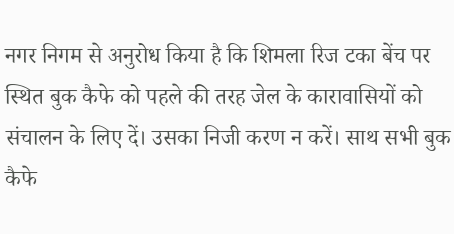नगर निगम से अनुरोध किया है कि शिमला रिज टका बेंच पर स्थित बुक कैफे को पहले की तरह जेल के कारावासियों को संचालन के लिए दें। उसका निजी करण न करें। साथ सभी बुक कैफे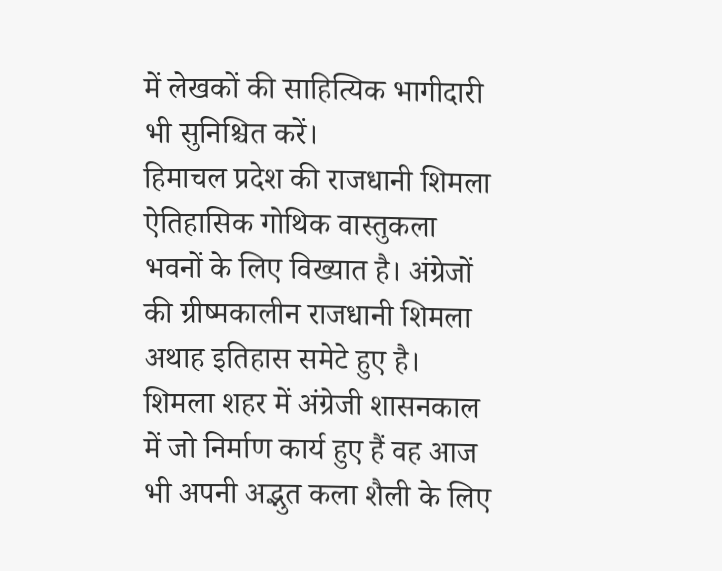में लेखकों की साहित्यिक भागीदारी भी सुनिश्चित करें।
हिमाचल प्रदेश की राजधानी शिमला ऐतिहासिक गोथिक वास्तुकला भवनों के लिए विख्यात है। अंग्रेजों की ग्रीष्मकालीन राजधानी शिमला अथाह इतिहास समेटे हुए है। शिमला शहर में अंग्रेजी शासनकाल में जो निर्माण कार्य हुए हैं वह आज भी अपनी अद्भुत कला शैली के लिए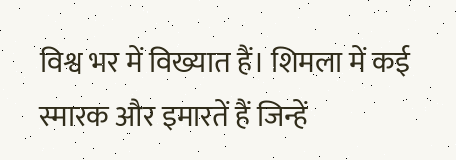विश्व भर में विख्यात हैं। शिमला में कई स्मारक और इमारतें हैं जिन्हें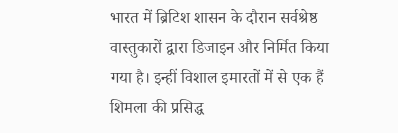भारत में ब्रिटिश शासन के दौरान सर्वश्रेष्ठ वास्तुकारों द्वारा डिजाइन और निर्मित किया गया है। इन्हीं विशाल इमारतों में से एक हैं शिमला की प्रसिद्ध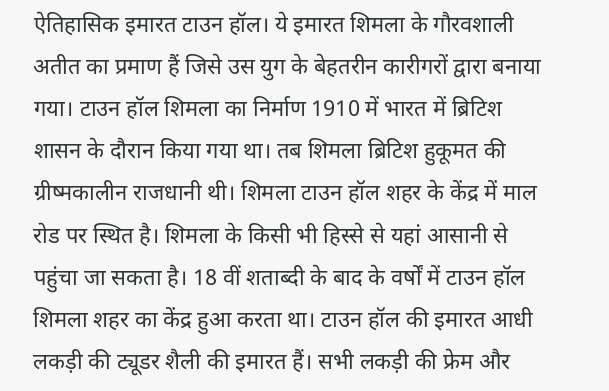ऐतिहासिक इमारत टाउन हॉल। ये इमारत शिमला के गौरवशाली अतीत का प्रमाण हैं जिसे उस युग के बेहतरीन कारीगरों द्वारा बनाया गया। टाउन हॉल शिमला का निर्माण 1910 में भारत में ब्रिटिश शासन के दौरान किया गया था। तब शिमला ब्रिटिश हुकूमत की ग्रीष्मकालीन राजधानी थी। शिमला टाउन हॉल शहर के केंद्र में माल रोड पर स्थित है। शिमला के किसी भी हिस्से से यहां आसानी से पहुंचा जा सकता है। 18 वीं शताब्दी के बाद के वर्षों में टाउन हॉल शिमला शहर का केंद्र हुआ करता था। टाउन हॉल की इमारत आधी लकड़ी की ट्यूडर शैली की इमारत हैं। सभी लकड़ी की फ्रेम और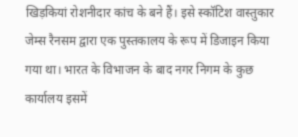खिड़कियां रोशनीदार कांच के बने हैं। इसे स्कॉटिश वास्तुकार जेम्स रैनसम द्वारा एक पुस्तकालय के रूप में डिजाइन किया गया था। भारत के विभाजन के बाद नगर निगम के कुछ कार्यालय इसमें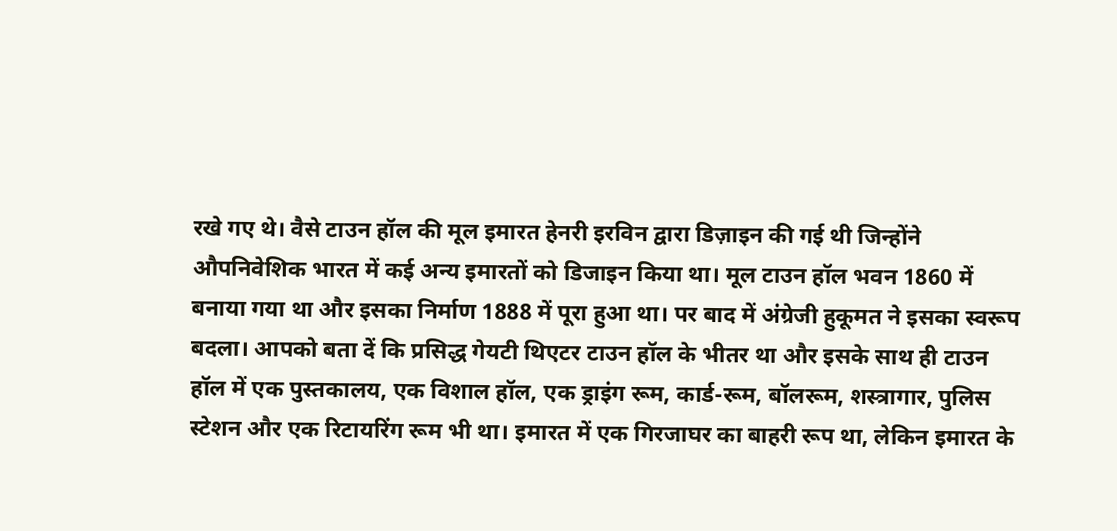रखे गए थे। वैसे टाउन हॉल की मूल इमारत हेनरी इरविन द्वारा डिज़ाइन की गई थी जिन्होंने औपनिवेशिक भारत में कई अन्य इमारतों को डिजाइन किया था। मूल टाउन हॉल भवन 1860 में बनाया गया था और इसका निर्माण 1888 में पूरा हुआ था। पर बाद में अंग्रेजी हुकूमत ने इसका स्वरूप बदला। आपको बता दें कि प्रसिद्ध गेयटी थिएटर टाउन हॉल के भीतर था और इसके साथ ही टाउन हॉल में एक पुस्तकालय, एक विशाल हॉल, एक ड्राइंग रूम, कार्ड-रूम, बॉलरूम, शस्त्रागार, पुलिस स्टेशन और एक रिटायरिंग रूम भी था। इमारत में एक गिरजाघर का बाहरी रूप था, लेकिन इमारत के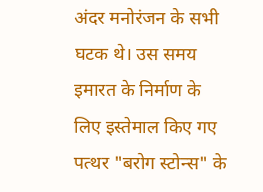अंदर मनोरंजन के सभी घटक थे। उस समय इमारत के निर्माण के लिए इस्तेमाल किए गए पत्थर "बरोग स्टोन्स" के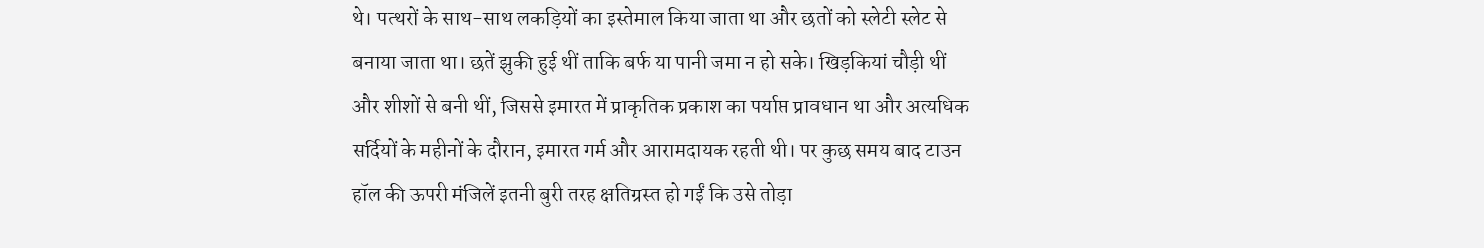थे। पत्थरों के साथ-साथ लकड़ियों का इस्तेमाल किया जाता था और छतों को स्लेटी स्लेट से बनाया जाता था। छतें झुकी हुई थीं ताकि बर्फ या पानी जमा न हो सके। खिड़कियां चौड़ी थीं और शीशों से बनी थीं, जिससे इमारत में प्राकृतिक प्रकाश का पर्याप्त प्रावधान था और अत्यधिक सर्दियों के महीनों के दौरान, इमारत गर्म और आरामदायक रहती थी। पर कुछ समय बाद टाउन हॉल की ऊपरी मंजिलें इतनी बुरी तरह क्षतिग्रस्त हो गईं कि उसे तोड़ा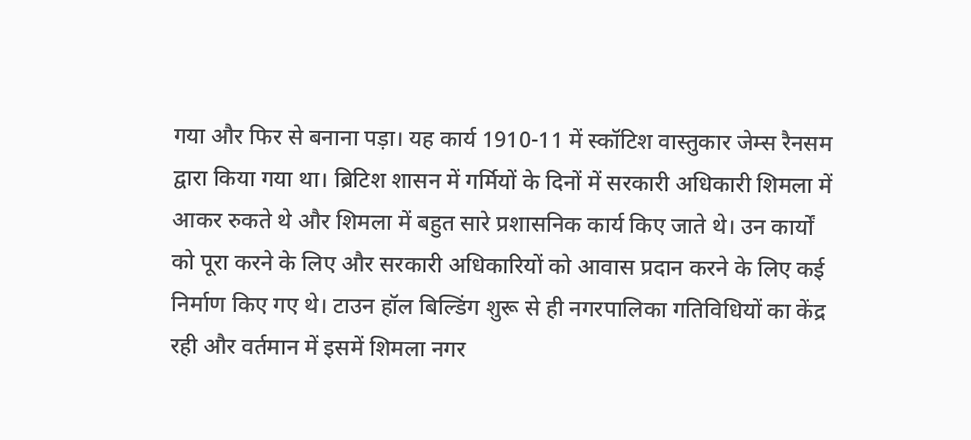गया और फिर से बनाना पड़ा। यह कार्य 1910-11 में स्कॉटिश वास्तुकार जेम्स रैनसम द्वारा किया गया था। ब्रिटिश शासन में गर्मियों के दिनों में सरकारी अधिकारी शिमला में आकर रुकते थे और शिमला में बहुत सारे प्रशासनिक कार्य किए जाते थे। उन कार्यों को पूरा करने के लिए और सरकारी अधिकारियों को आवास प्रदान करने के लिए कई निर्माण किए गए थे। टाउन हॉल बिल्डिंग शुरू से ही नगरपालिका गतिविधियों का केंद्र रही और वर्तमान में इसमें शिमला नगर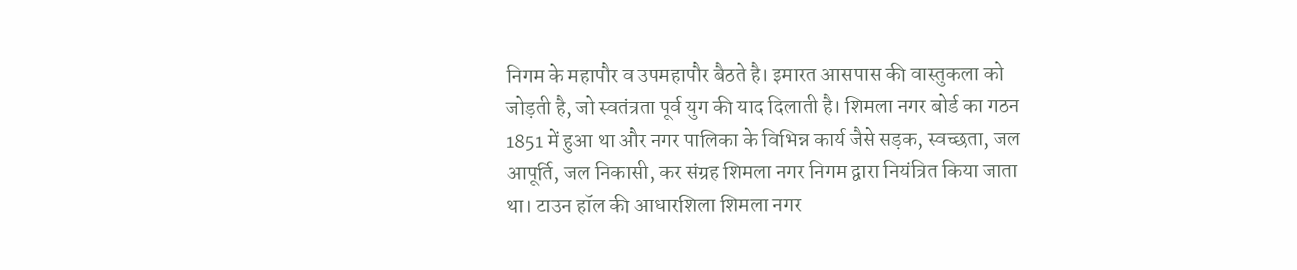निगम के महापौर व उपमहापौर बैठते है। इमारत आसपास की वास्तुकला को जोड़ती है, जो स्वतंत्रता पूर्व युग की याद दिलाती है। शिमला नगर बोर्ड का गठन 1851 में हुआ था और नगर पालिका के विभिन्न कार्य जैसे सड़क, स्वच्छता, जल आपूर्ति, जल निकासी, कर संग्रह शिमला नगर निगम द्वारा नियंत्रित किया जाता था। टाउन हॉल की आधारशिला शिमला नगर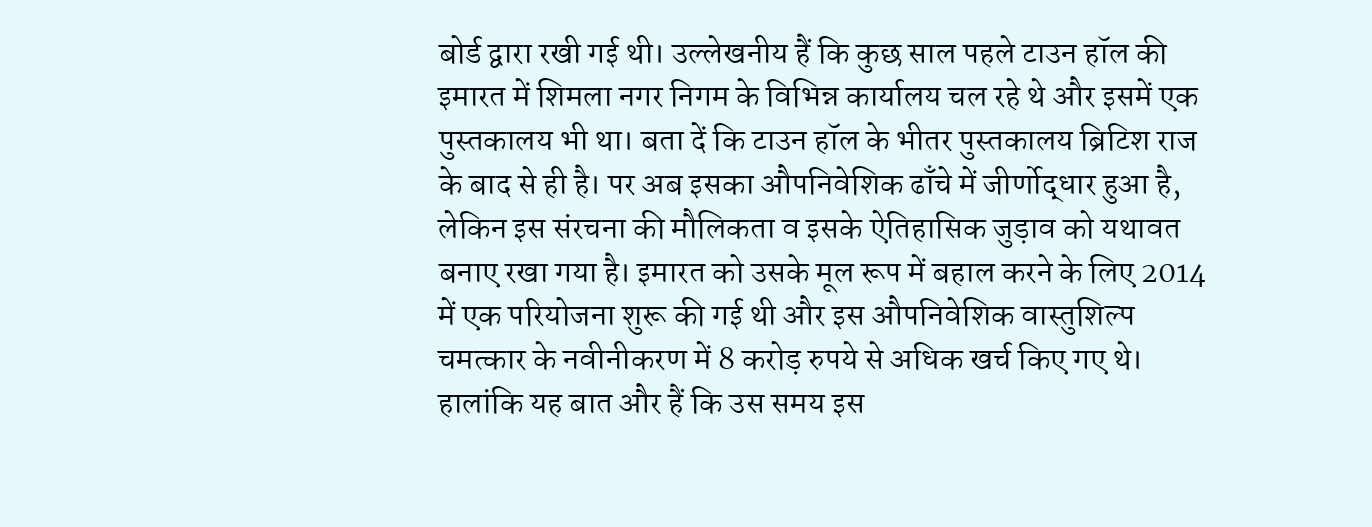बोर्ड द्वारा रखी गई थी। उल्लेखनीय हैं कि कुछ साल पहले टाउन हॉल की इमारत में शिमला नगर निगम के विभिन्न कार्यालय चल रहे थे और इसमें एक पुस्तकालय भी था। बता दें कि टाउन हॉल के भीतर पुस्तकालय ब्रिटिश राज के बाद से ही है। पर अब इसका औपनिवेशिक ढाँचे में जीर्णोद्धार हुआ है, लेकिन इस संरचना की मौलिकता व इसके ऐतिहासिक जुड़ाव को यथावत बनाए रखा गया है। इमारत को उसके मूल रूप में बहाल करने के लिए 2014 में एक परियोजना शुरू की गई थी और इस औपनिवेशिक वास्तुशिल्प चमत्कार के नवीनीकरण में 8 करोड़ रुपये से अधिक खर्च किए गए थे। हालांकि यह बात और हैं कि उस समय इस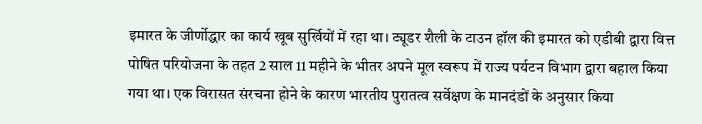इमारत के जीर्णोद्धार का कार्य खूब सुर्खियों में रहा था। ट्यूडर शैली के टाउन हॉल की इमारत को एडीबी द्वारा वित्त पोषित परियोजना के तहत 2 साल 11 महीने के भीतर अपने मूल स्वरूप में राज्य पर्यटन विभाग द्वारा बहाल किया गया था। एक विरासत संरचना होने के कारण भारतीय पुरातत्व सर्वेक्षण के मानदंडों के अनुसार किया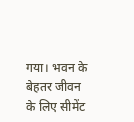गया। भवन के बेहतर जीवन के लिए सीमेंट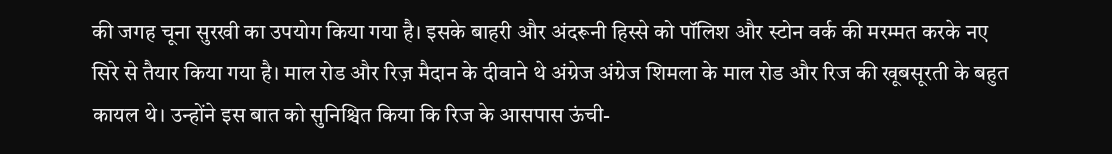की जगह चूना सुरखी का उपयोग किया गया है। इसके बाहरी और अंदरूनी हिस्से को पॉलिश और स्टोन वर्क की मरम्मत करके नए सिरे से तैयार किया गया है। माल रोड और रिज़ मैदान के दीवाने थे अंग्रेज अंग्रेज शिमला के माल रोड और रिज की खूबसूरती के बहुत कायल थे। उन्होंने इस बात को सुनिश्चित किया कि रिज के आसपास ऊंची-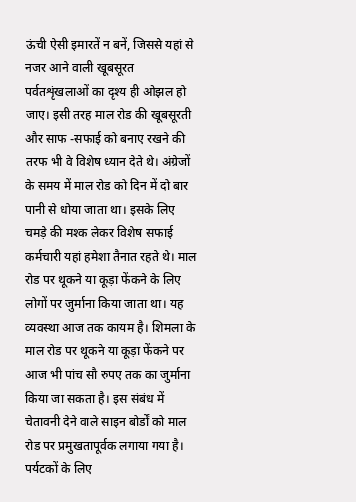ऊंची ऐसी इमारतें न बनें, जिससे यहां से नजर आने वाली खूबसूरत पर्वतशृंखलाओं का दृश्य ही ओझल हो जाए। इसी तरह माल रोड की खूबसूरती और साफ -सफाई को बनाए रखने की तरफ भी वे विशेष ध्यान देते थे। अंग्रेजों के समय में माल रोड को दिन में दो बार पानी से धोया जाता था। इसके लिए चमड़े की मश्क लेकर विशेष सफाई कर्मचारी यहां हमेशा तैनात रहते थे। माल रोड पर थूकने या कूड़ा फेंकने के लिए लोगों पर जुर्माना किया जाता था। यह व्यवस्था आज तक कायम है। शिमला के माल रोड पर थूकने या कूड़ा फेंकने पर आज भी पांच सौ रुपए तक का जुर्माना किया जा सकता है। इस संबंध में चेतावनी देने वाले साइन बोर्डों को माल रोड पर प्रमुखतापूर्वक लगाया गया है। पर्यटकों के लिए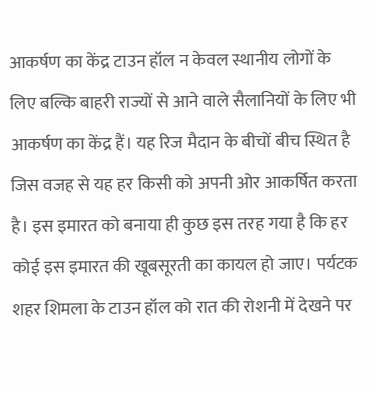आकर्षण का केंद्र टाउन हॉल न केवल स्थानीय लोगों के लिए बल्कि बाहरी राज्यों से आने वाले सैलानियों के लिए भी आकर्षण का केंद्र हैं। यह रिज मैदान के बीचों बीच स्थित है जिस वजह से यह हर किसी को अपनी ओर आकर्षित करता है। इस इमारत को बनाया ही कुछ इस तरह गया है कि हर कोई इस इमारत की खूबसूरती का कायल हो जाए। पर्यटक शहर शिमला के टाउन हॉल को रात की रोशनी में देखने पर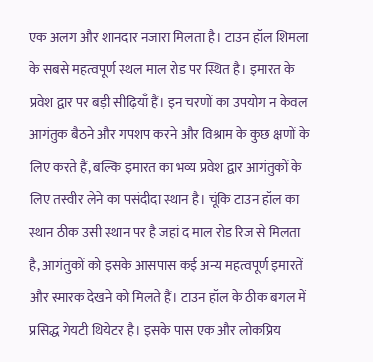एक अलग और शानदार नजारा मिलता है। टाउन हॉल शिमला के सबसे महत्वपूर्ण स्थल माल रोड पर स्थित है। इमारत के प्रवेश द्वार पर बड़ी सीढ़ियाँ हैं। इन चरणों का उपयोग न केवल आगंतुक बैठने और गपशप करने और विश्राम के कुछ क्षणों के लिए करते हैं, बल्कि इमारत का भव्य प्रवेश द्वार आगंतुकों के लिए तस्वीर लेने का पसंदीदा स्थान है। चूंकि टाउन हॉल का स्थान ठीक उसी स्थान पर है जहां द माल रोड रिज से मिलता है, आगंतुकों को इसके आसपास कई अन्य महत्वपूर्ण इमारतें और स्मारक देखने को मिलते हैं। टाउन हॉल के ठीक बगल में प्रसिद्ध गेयटी थियेटर है। इसके पास एक और लोकप्रिय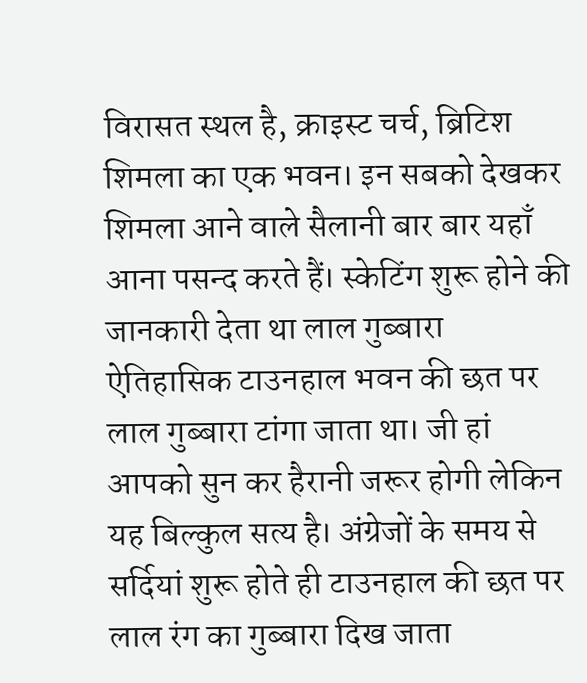विरासत स्थल है, क्राइस्ट चर्च, ब्रिटिश शिमला का एक भवन। इन सबको देखकर शिमला आने वाले सैलानी बार बार यहाँ आना पसन्द करते हैं। स्केटिंग शुरू होने की जानकारी देता था लाल गुब्बारा ऐतिहासिक टाउनहाल भवन की छत पर लाल गुब्बारा टांगा जाता था। जी हां आपको सुन कर हैरानी जरूर होगी लेकिन यह बिल्कुल सत्य है। अंग्रेजों के समय से सर्दियां शुरू होते ही टाउनहाल की छत पर लाल रंग का गुब्बारा दिख जाता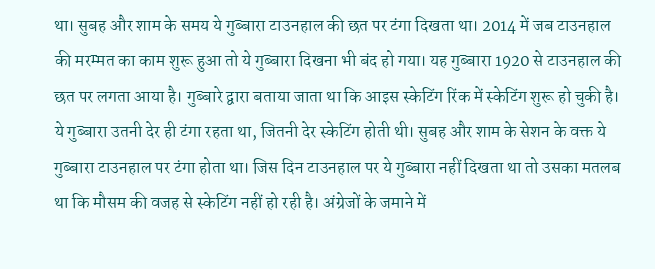था। सुबह और शाम के समय ये गुब्बारा टाउनहाल की छत पर टंगा दिखता था। 2014 में जब टाउनहाल की मरम्मत का काम शुरू हुआ तो ये गुब्बारा दिखना भी बंद हो गया। यह गुब्बारा 1920 से टाउनहाल की छत पर लगता आया है। गुब्बारे द्वारा बताया जाता था कि आइस स्केटिंग रिंक में स्केटिंग शुरू हो चुकी है। ये गुब्बारा उतनी देर ही टंगा रहता था, जितनी देर स्केटिंग होती थी। सुबह और शाम के सेशन के वक्त ये गुब्बारा टाउनहाल पर टंगा होता था। जिस दिन टाउनहाल पर ये गुब्बारा नहीं दिखता था तो उसका मतलब था कि मौसम की वजह से स्केटिंग नहीं हो रही है। अंग्रेजों के जमाने में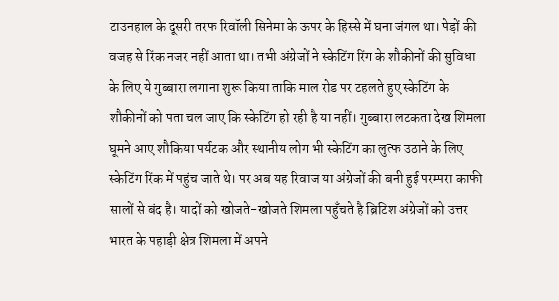टाउनहाल के दूसरी तरफ रिवॉली सिनेमा के ऊपर के हिस्से में घना जंगल था। पेड़ों की वजह से रिंक नजर नहीं आता था। तभी अंग्रेजों ने स्केटिंग रिंग के शौकीनों की सुविधा के लिए ये गुब्बारा लगाना शुरू किया ताकि माल रोड पर टहलते हुए स्केटिंग के शौकीनों को पता चल जाए कि स्केटिंग हो रही है या नहीं। गुब्बारा लटकता देख शिमला घूमने आए शौकिया पर्यटक और स्थानीय लोग भी स्केटिंग का लुत्फ उठाने के लिए स्केटिंग रिंक में पहुंच जाते थे। पर अब यह रिवाज या अंग्रेजों की बनी हुई परम्परा काफी सालों से बंद है। यादों को खोजते-खोजते शिमला पहुँचते है ब्रिटिश अंग्रेजों को उत्तर भारत के पहाड़ी क्षेत्र शिमला में अपने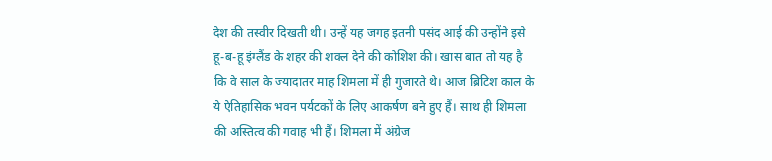देश की तस्वीर दिखती थी। उन्हें यह जगह इतनी पसंद आई की उन्होंने इसे हू-ब-हू इंग्लैंड के शहर की शक्ल देने की कोशिश की। खास बात तो यह है कि वे साल के ज्यादातर माह शिमला में ही गुजारते थे। आज ब्रिटिश काल के ये ऐतिहासिक भवन पर्यटकों के लिए आकर्षण बने हुए हैं। साथ ही शिमला की अस्तित्व की गवाह भी हैं। शिमला में अंग्रेज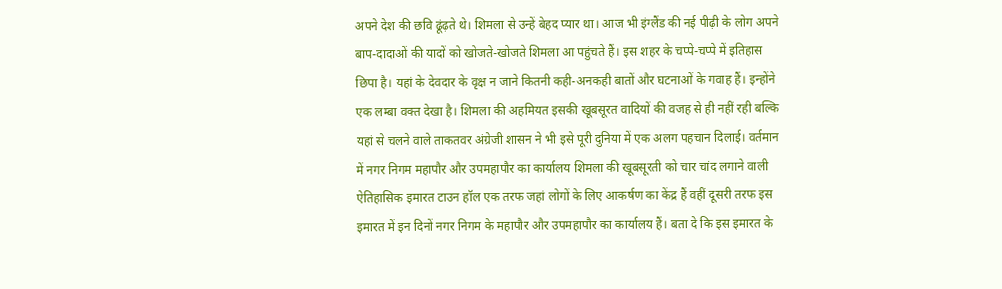अपने देश की छवि ढूंढ़ते थे। शिमला से उन्हें बेहद प्यार था। आज भी इंग्लैंड की नई पीढ़ी के लोग अपने बाप-दादाओं की यादों को खोजते-खोजते शिमला आ पहुंचते हैं। इस शहर के चप्पे-चप्पे में इतिहास छिपा है। यहां के देवदार के वृक्ष न जाने कितनी कही-अनकही बातों और घटनाओं के गवाह हैं। इन्होंने एक लम्बा वक्त देखा है। शिमला की अहमियत इसकी खूबसूरत वादियों की वजह से ही नहीं रही बल्कि यहां से चलने वाले ताकतवर अंग्रेजी शासन ने भी इसे पूरी दुनिया में एक अलग पहचान दिलाई। वर्तमान में नगर निगम महापौर और उपमहापौर का कार्यालय शिमला की खूबसूरती को चार चांद लगाने वाली ऐतिहासिक इमारत टाउन हॉल एक तरफ जहां लोगों के लिए आकर्षण का केंद्र हैं वहीं दूसरी तरफ इस इमारत में इन दिनों नगर निगम के महापौर और उपमहापौर का कार्यालय हैं। बता दे कि इस इमारत के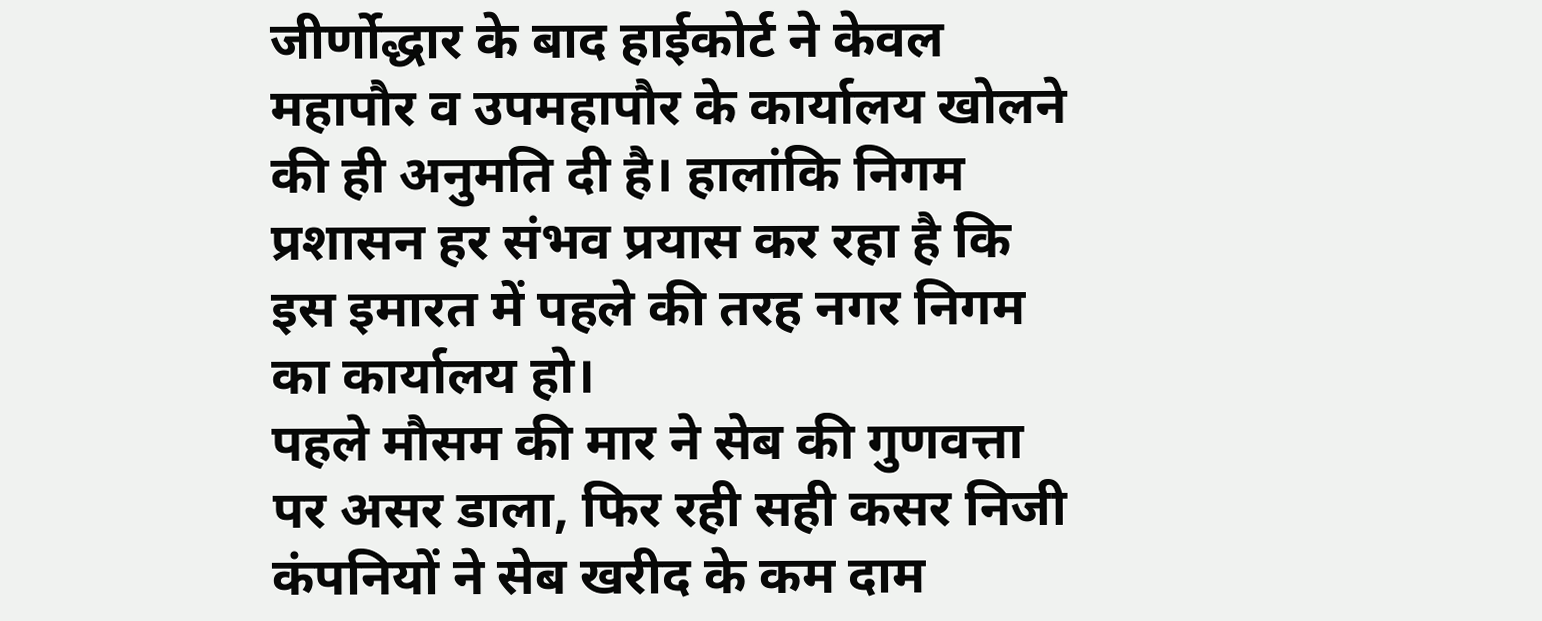जीर्णोद्धार के बाद हाईकोर्ट ने केवल महापौर व उपमहापौर के कार्यालय खोलने की ही अनुमति दी है। हालांकि निगम प्रशासन हर संभव प्रयास कर रहा है कि इस इमारत में पहले की तरह नगर निगम का कार्यालय हो।
पहले मौसम की मार ने सेब की गुणवत्ता पर असर डाला, फिर रही सही कसर निजी कंपनियों ने सेब खरीद के कम दाम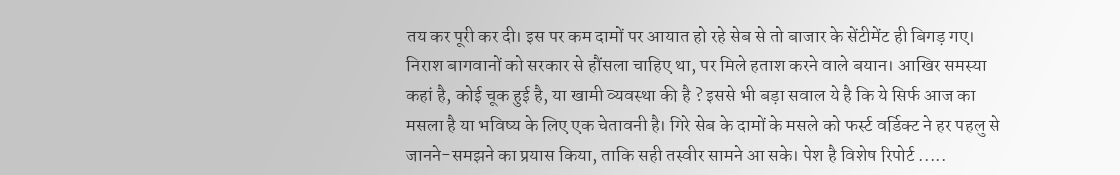तय कर पूरी कर दी। इस पर कम दामों पर आयात हो रहे सेब से तो बाजार के सेंटीमेंट ही बिगड़ गए। निराश बागवानों को सरकार से हौंसला चाहिए था, पर मिले हताश करने वाले बयान। आखिर समस्या कहां है, कोई चूक हुई है, या खामी व्यवस्था की है ? इससे भी बड़ा सवाल ये है कि ये सिर्फ आज का मसला है या भविष्य के लिए एक चेतावनी है। गिरे सेब के दामों के मसले को फर्स्ट वर्डिक्ट ने हर पहलु से जानने-समझने का प्रयास किया, ताकि सही तस्वीर सामने आ सके। पेश है विशेष रिपोर्ट .....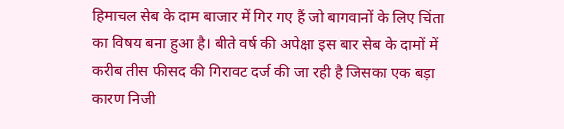हिमाचल सेब के दाम बाजार में गिर गए हैं जो बागवानों के लिए चिंता का विषय बना हुआ है। बीते वर्ष की अपेक्षा इस बार सेब के दामों में करीब तीस फीसद की गिरावट दर्ज की जा रही है जिसका एक बड़ा कारण निजी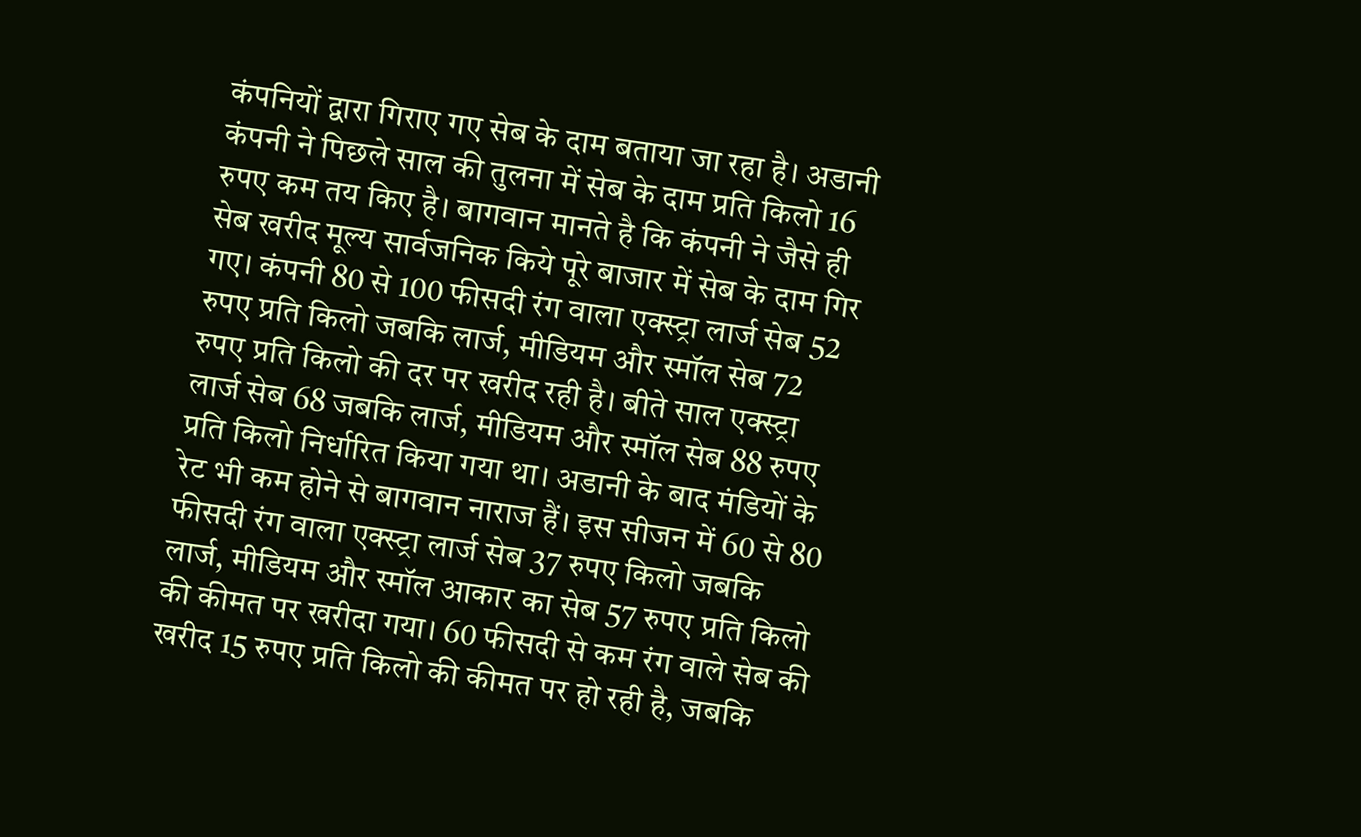कंपनियों द्वारा गिराए गए सेब के दाम बताया जा रहा है। अडानी कंपनी ने पिछले साल की तुलना में सेब के दाम प्रति किलो 16 रुपए कम तय किए है। बागवान मानते है कि कंपनी ने जैसे ही सेब खरीद मूल्य सार्वजनिक किये पूरे बाजार में सेब के दाम गिर गए। कंपनी 80 से 100 फीसदी रंग वाला एक्स्ट्रा लार्ज सेब 52 रुपए प्रति किलो जबकि लार्ज, मीडियम और स्मॉल सेब 72 रुपए प्रति किलो की दर पर खरीद रही है। बीते साल एक्स्ट्रा लार्ज सेब 68 जबकि लार्ज, मीडियम और स्मॉल सेब 88 रुपए प्रति किलो निर्धारित किया गया था। अडानी के बाद मंडियों के रेट भी कम होने से बागवान नाराज हैं। इस सीजन में 60 से 80 फीसदी रंग वाला एक्स्ट्रा लार्ज सेब 37 रुपए किलो जबकि लार्ज, मीडियम और स्मॉल आकार का सेब 57 रुपए प्रति किलो की कीमत पर खरीदा गया। 60 फीसदी से कम रंग वाले सेब की खरीद 15 रुपए प्रति किलो की कीमत पर हो रही है, जबकि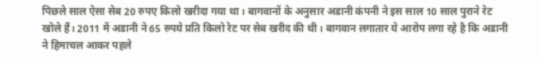पिछले साल ऐसा सेब 20 रुपए किलो खरीदा गया था। बागवानों के अनुसार अडानी कंपनी ने इस साल 10 साल पुराने रेट खोले हैं। 2011 में अडानी ने 65 रुपये प्रति किलो रेट पर सेब खरीद की थी। बागवान लगातार ये आरोप लगा रहे है कि अडानी ने हिमाचल आकर पहले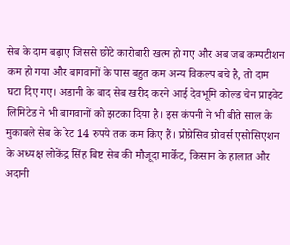सेब के दाम बढ़ाए जिससे छोटे कारोबारी खत्म हो गए और अब जब कम्पटीशन कम हो गया और बागवानों के पास बहुत कम अन्य विकल्प बचे है, तो दाम घटा दिए गए। अडानी के बाद सेब खरीद करने आई देवभूमि कोल्ड चेन प्राइवेट लिमिटेड ने भी बागवानों को झटका दिया है। इस कंपनी ने भी बीते साल के मुकाबले सेब के रेट 14 रुपये तक कम किए हैं। प्रोग्रेसिव ग्रोवर्स एसोसिएशन के अध्यक्ष लोकेंद्र सिंह बिष्ट सेब की मौजूदा मार्केट, किसान के हालात और अदानी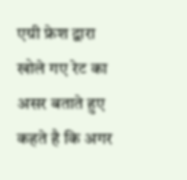एग्री फ्रेश द्वारा खोले गए रेट का असर बताते हुए कहते है कि अगर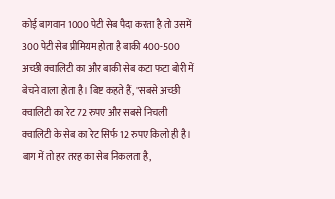कोई बागवान 1000 पेटी सेब पैदा करता है तो उसमें 300 पेटी सेब प्रीमियम होता है बाकी 400-500 अच्छी क्वालिटी का और बाकी सेब कटा फटा बोरी में बेचने वाला होता है। बिष्ट कहते हैं, "सबसे अच्छी क्वालिटी का रेट 72 रुपए और सबसे निचली क्वालिटी के सेब का रेट सिर्फ 12 रुपए किलो ही है। बाग में तो हर तरह का सेब निकलता है,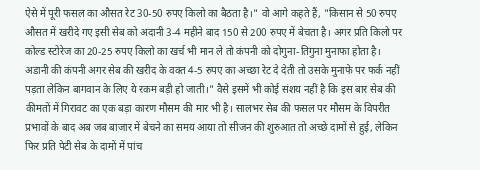ऐसे में पूरी फसल का औसत रेट 30-50 रुपए किलो का बैठता है।" वो आगे कहते हैं, "किसान से 50 रुपए औसत में खरीदे गए इसी सेब को अदानी 3-4 महीने बाद 150 से 200 रुपए में बेचता है। अगर प्रति किलो पर कोल्ड स्टोरेज का 20-25 रुपए किलो का खर्च भी मान ले तो कंपनी को दोगुना-तिगुना मुनाफा होता है। अडानी की कंपनी अगर सेब की खरीद के वक्त 4-5 रुपए का अच्छा रेट दे देती तो उसके मुनाफे पर फर्क नहीं पड़ता लेकिन बागवान के लिए ये रकम बड़ी हो जाती।" वैसे इसमें भी कोई संशय नहीं है कि इस बार सेब की कीमतों में गिरावट का एक बड़ा कारण मौसम की मार भी है। सालभर सेब की फसल पर मौसम के विपरीत प्रभावों के बाद अब जब बाजार में बेचने का समय आया तो सीजन की शुरुआत तो अच्छे दामों से हुई, लेकिन फिर प्रति पेटी सेब के दामों में पांच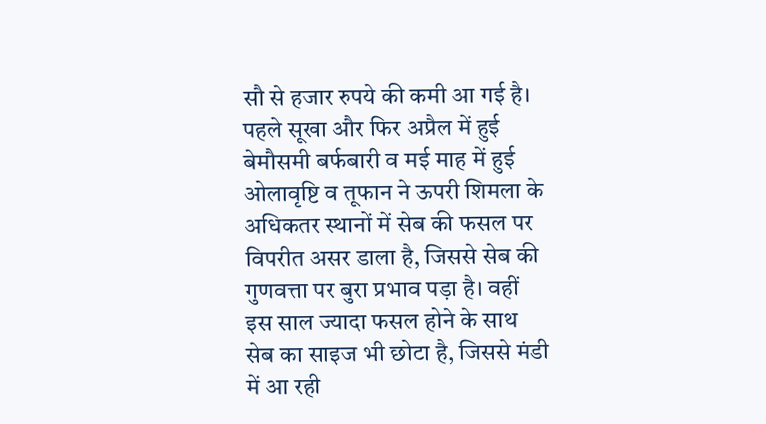सौ से हजार रुपये की कमी आ गई है। पहले सूखा और फिर अप्रैल में हुई बेमौसमी बर्फबारी व मई माह में हुई ओलावृष्टि व तूफान ने ऊपरी शिमला के अधिकतर स्थानों में सेब की फसल पर विपरीत असर डाला है, जिससे सेब की गुणवत्ता पर बुरा प्रभाव पड़ा है। वहीं इस साल ज्यादा फसल होने के साथ सेब का साइज भी छोटा है, जिससे मंडी में आ रही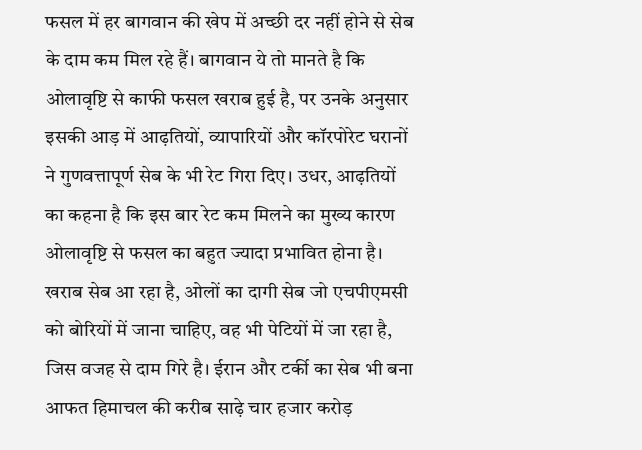फसल में हर बागवान की खेप में अच्छी दर नहीं होने से सेब के दाम कम मिल रहे हैं। बागवान ये तो मानते है कि ओलावृष्टि से काफी फसल खराब हुई है, पर उनके अनुसार इसकी आड़ में आढ़तियों, व्यापारियों और कॉरपोरेट घरानों ने गुणवत्तापूर्ण सेब के भी रेट गिरा दिए। उधर, आढ़तियों का कहना है कि इस बार रेट कम मिलने का मुख्य कारण ओलावृष्टि से फसल का बहुत ज्यादा प्रभावित होना है। खराब सेब आ रहा है, ओलों का दागी सेब जो एचपीएमसी को बोरियों में जाना चाहिए, वह भी पेटियों में जा रहा है, जिस वजह से दाम गिरे है। ईरान और टर्की का सेब भी बना आफत हिमाचल की करीब साढ़े चार हजार करोड़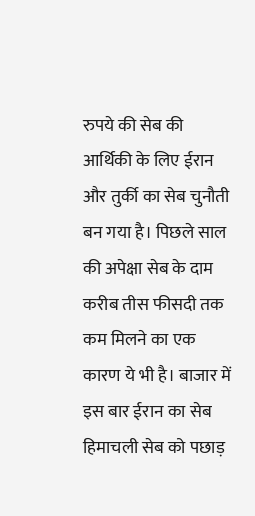रुपये की सेब की आर्थिकी के लिए ईरान और तुर्की का सेब चुनौती बन गया है। पिछले साल की अपेक्षा सेब के दाम करीब तीस फीसदी तक कम मिलने का एक कारण ये भी है। बाजार में इस बार ईरान का सेब हिमाचली सेब को पछाड़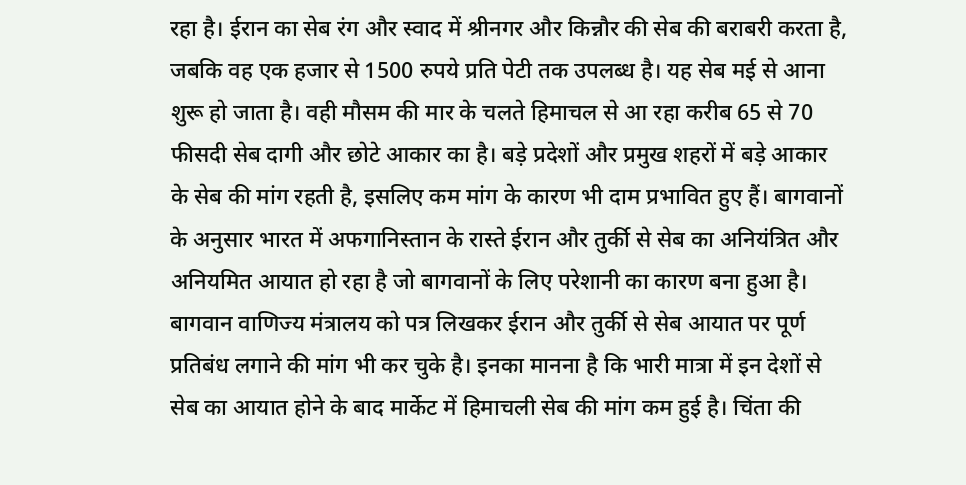रहा है। ईरान का सेब रंग और स्वाद में श्रीनगर और किन्नौर की सेब की बराबरी करता है, जबकि वह एक हजार से 1500 रुपये प्रति पेटी तक उपलब्ध है। यह सेब मई से आना शुरू हो जाता है। वही मौसम की मार के चलते हिमाचल से आ रहा करीब 65 से 70 फीसदी सेब दागी और छोटे आकार का है। बड़े प्रदेशों और प्रमुख शहरों में बड़े आकार के सेब की मांग रहती है, इसलिए कम मांग के कारण भी दाम प्रभावित हुए हैं। बागवानों के अनुसार भारत में अफगानिस्तान के रास्ते ईरान और तुर्की से सेब का अनियंत्रित और अनियमित आयात हो रहा है जो बागवानों के लिए परेशानी का कारण बना हुआ है। बागवान वाणिज्य मंत्रालय को पत्र लिखकर ईरान और तुर्की से सेब आयात पर पूर्ण प्रतिबंध लगाने की मांग भी कर चुके है। इनका मानना है कि भारी मात्रा में इन देशों से सेब का आयात होने के बाद मार्केट में हिमाचली सेब की मांग कम हुई है। चिंता की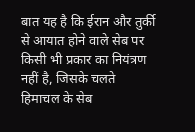बात यह है कि ईरान और तुर्की से आयात होने वाले सेब पर किसी भी प्रकार का नियंत्रण नहीं है, जिसके चलते हिमाचल के सेब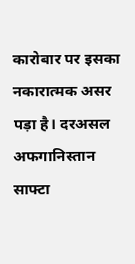कारोबार पर इसका नकारात्मक असर पड़ा है। दरअसल अफगानिस्तान साफ्टा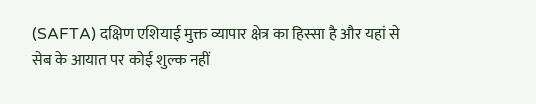(SAFTA) दक्षिण एशियाई मुक्त व्यापार क्षेत्र का हिस्सा है और यहां से सेब के आयात पर कोई शुल्क नहीं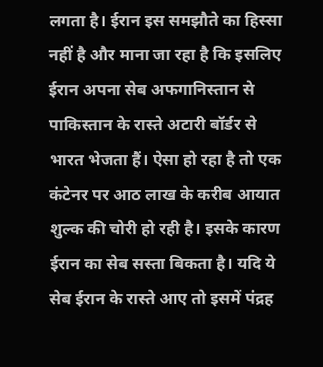लगता है। ईरान इस समझौते का हिस्सा नहीं है और माना जा रहा है कि इसलिए ईरान अपना सेब अफगानिस्तान से पाकिस्तान के रास्ते अटारी बॉर्डर से भारत भेजता हैं। ऐसा हो रहा है तो एक कंटेनर पर आठ लाख के करीब आयात शुल्क की चोरी हो रही है। इसके कारण ईरान का सेब सस्ता बिकता है। यदि ये सेब ईरान के रास्ते आए तो इसमें पंद्रह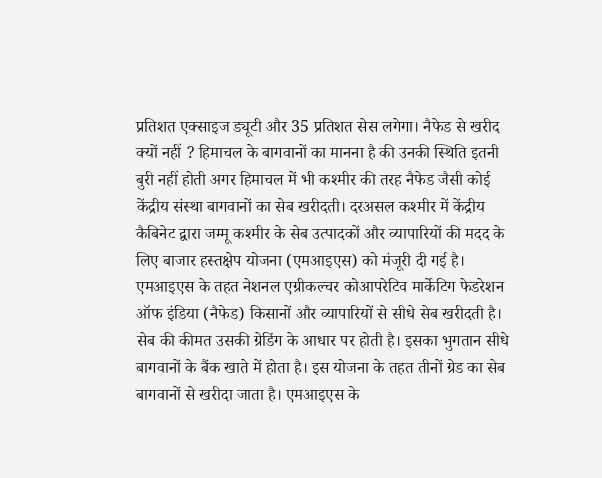प्रतिशत एक्साइज ड्यूटी और 35 प्रतिशत सेस लगेगा। नैफेड से खरीद क्यों नहीं ? हिमाचल के बागवानों का मानना है की उनकी स्थिति इतनी बुरी नहीं होती अगर हिमाचल में भी कश्मीर की तरह नैफेड जैसी कोई केंद्रीय संस्था बागवानों का सेब खरीदती। दरअसल कश्मीर में केंद्रीय कैबिनेट द्वारा जम्मू कश्मीर के सेब उत्पादकों और व्यापारियों की मदद के लिए बाजार हस्तक्षेप योजना (एमआइएस) को मंजूरी दी गई है। एमआइएस के तहत नेशनल एग्रीकल्चर कोआपरेटिव मार्केटिग फेडरेशन ऑफ इंडिया (नैफेड) किसानों और व्यापारियों से सीधे सेब खरीदती है। सेब की कीमत उसकी ग्रेडिंग के आधार पर होती है। इसका भुगतान सीधे बागवानों के बैंक खाते में होता है। इस योजना के तहत तीनों ग्रेड का सेब बागवानों से खरीदा जाता है। एमआइएस के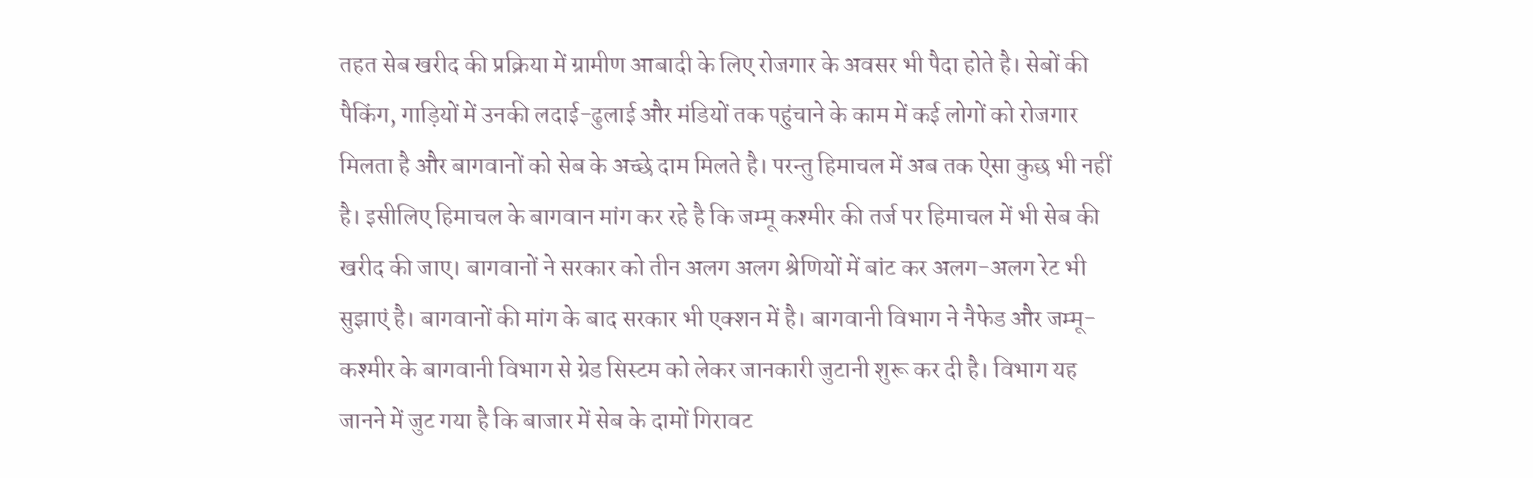तहत सेब खरीद की प्रक्रिया में ग्रामीण आबादी के लिए रोजगार के अवसर भी पैदा होते है। सेबों की पैकिंग, गाड़ियों में उनकी लदाई-ढुलाई और मंडियों तक पहुंचाने के काम में कई लोगों को रोजगार मिलता है और बागवानों को सेब के अच्छे दाम मिलते है। परन्तु हिमाचल में अब तक ऐसा कुछ भी नहीं है। इसीलिए हिमाचल के बागवान मांग कर रहे है कि जम्मू कश्मीर की तर्ज पर हिमाचल में भी सेब की खरीद की जाए। बागवानों ने सरकार को तीन अलग अलग श्रेणियों में बांट कर अलग-अलग रेट भी सुझाएं है। बागवानों की मांग के बाद सरकार भी एक्शन में है। बागवानी विभाग ने नैफेड और जम्मू-कश्मीर के बागवानी विभाग से ग्रेड सिस्टम को लेकर जानकारी जुटानी शुरू कर दी है। विभाग यह जानने में जुट गया है कि बाजार में सेब के दामों गिरावट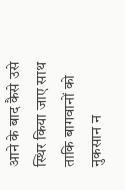आने के बाद कैसे उसे स्थिर किया जाए साथ ताकि बागवानों को नुकसान न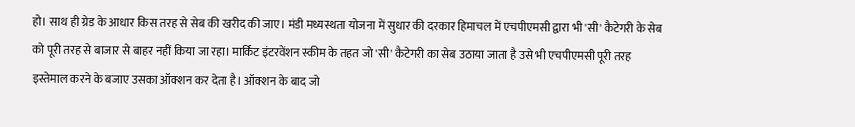हो। साथ ही ग्रेड के आधार किस तरह से सेब की खरीद की जाए। मंडी मध्यस्थता योजना में सुधार की दरकार हिमाचल में एचपीएमसी द्वारा भी 'सी' कैटेगरी के सेब को पूरी तरह से बाजार से बाहर नहीं किया जा रहा। मार्किट इंटरवेंशन स्कीम के तहत जो 'सी' कैटेगरी का सेब उठाया जाता है उसे भी एचपीएमसी पूरी तरह इस्तेमाल करने के बजाए उसका ऑक्शन कर देता है। ऑक्शन के बाद जो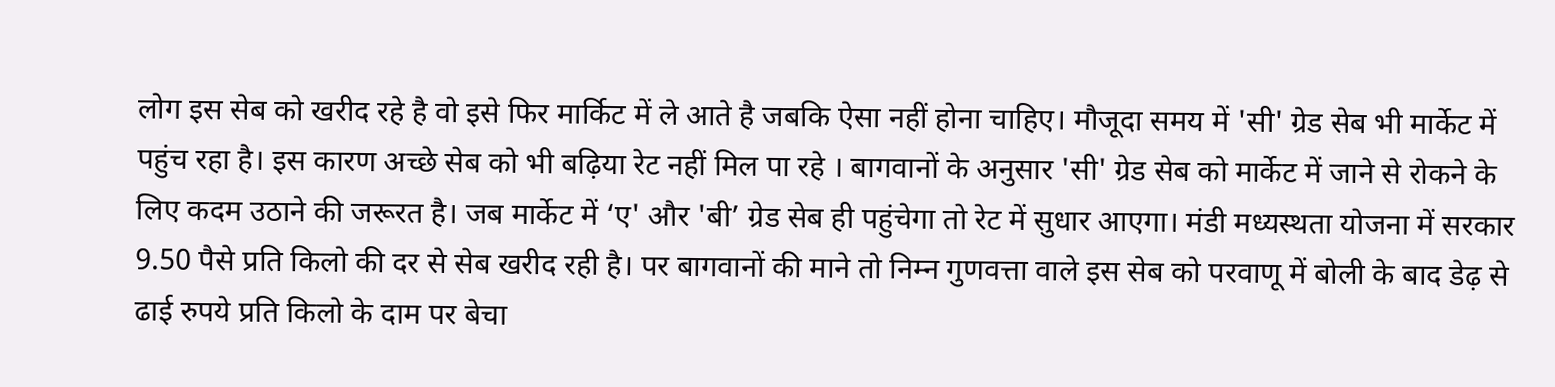लोग इस सेब को खरीद रहे है वो इसे फिर मार्किट में ले आते है जबकि ऐसा नहीं होना चाहिए। मौजूदा समय में 'सी' ग्रेड सेब भी मार्केट में पहुंच रहा है। इस कारण अच्छे सेब को भी बढ़िया रेट नहीं मिल पा रहे । बागवानों के अनुसार 'सी' ग्रेड सेब को मार्केट में जाने से रोकने के लिए कदम उठाने की जरूरत है। जब मार्केट में ‘ए' और 'बी’ ग्रेड सेब ही पहुंचेगा तो रेट में सुधार आएगा। मंडी मध्यस्थता योजना में सरकार 9.50 पैसे प्रति किलो की दर से सेब खरीद रही है। पर बागवानों की माने तो निम्न गुणवत्ता वाले इस सेब को परवाणू में बोली के बाद डेढ़ से ढाई रुपये प्रति किलो के दाम पर बेचा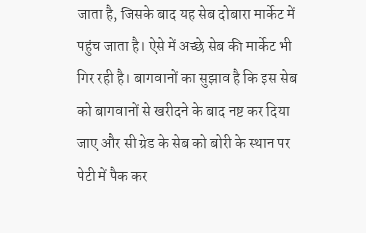जाता है, जिसके बाद यह सेब दोबारा मार्केट में पहुंच जाता है। ऐसे में अच्छे सेब की मार्केट भी गिर रही है। बागवानों का सुझाव है कि इस सेब को बागवानों से खरीदने के बाद नष्ट कर दिया जाए और सी ग्रेड के सेब को बोरी के स्थान पर पेटी में पैक कर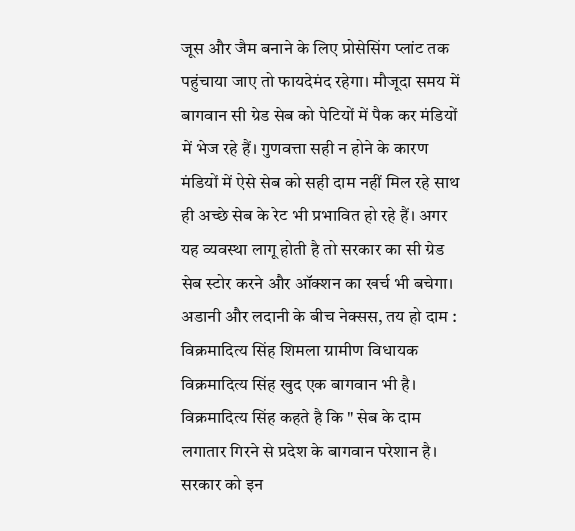जूस और जैम बनाने के लिए प्रोसेसिंग प्लांट तक पहुंचाया जाए तो फायदेमंद रहेगा। मौजूदा समय में बागवान सी ग्रेड सेब को पेटियों में पैक कर मंडियों में भेज रहे हैं। गुणवत्ता सही न होने के कारण मंडियों में ऐसे सेब को सही दाम नहीं मिल रहे साथ ही अच्छे सेब के रेट भी प्रभावित हो रहे हैं। अगर यह व्यवस्था लागू होती है तो सरकार का सी ग्रेड सेब स्टोर करने और ऑक्शन का खर्च भी बचेगा। अडानी और लदानी के बीच नेक्सस, तय हो दाम : विक्रमादित्य सिंह शिमला ग्रामीण विधायक विक्रमादित्य सिंह खुद एक बागवान भी है। विक्रमादित्य सिंह कहते है कि " सेब के दाम लगातार गिरने से प्रदेश के बागवान परेशान है। सरकार को इन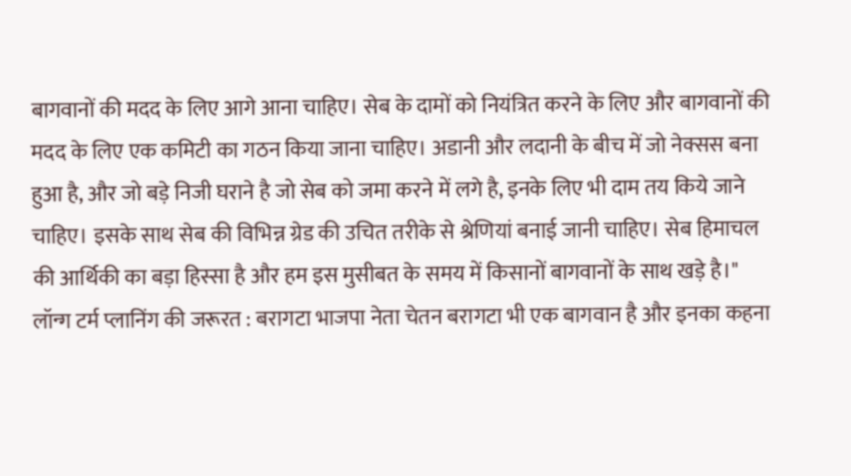बागवानों की मदद के लिए आगे आना चाहिए। सेब के दामों को नियंत्रित करने के लिए और बागवानों की मदद के लिए एक कमिटी का गठन किया जाना चाहिए। अडानी और लदानी के बीच में जो नेक्सस बना हुआ है, और जो बड़े निजी घराने है जो सेब को जमा करने में लगे है, इनके लिए भी दाम तय किये जाने चाहिए। इसके साथ सेब की विभिन्न ग्रेड की उचित तरीके से श्रेणियां बनाई जानी चाहिए। सेब हिमाचल की आर्थिकी का बड़ा हिस्सा है और हम इस मुसीबत के समय में किसानों बागवानों के साथ खड़े है।" लॉन्ग टर्म प्लानिंग की जरूरत : बरागटा भाजपा नेता चेतन बरागटा भी एक बागवान है और इनका कहना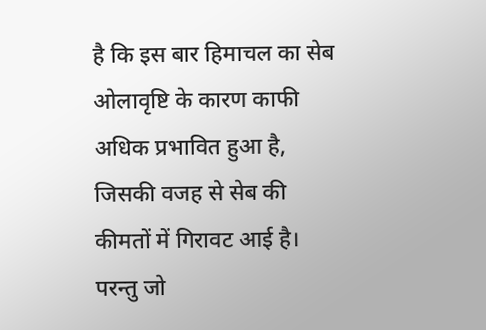है कि इस बार हिमाचल का सेब ओलावृष्टि के कारण काफी अधिक प्रभावित हुआ है, जिसकी वजह से सेब की कीमतों में गिरावट आई है। परन्तु जो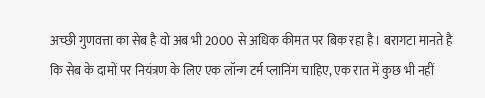अच्छी गुणवत्ता का सेब है वो अब भी 2000 से अधिक कीमत पर बिक रहा है। बरागटा मानते है कि सेब के दामों पर नियंत्रण के लिए एक लॉन्ग टर्म प्लानिंग चाहिए, एक रात में कुछ भी नहीं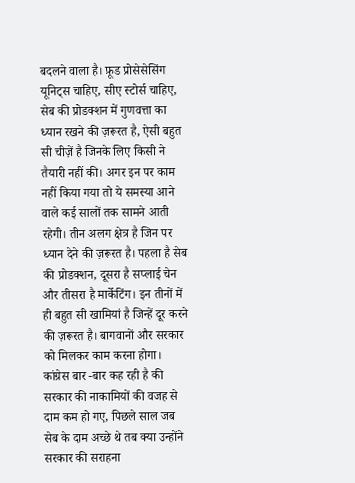बदलने वाला है। फ़ूड प्रोसेसेसिंग यूनिट्स चाहिए, सीए स्टोर्स चाहिए, सेब की प्रोडक्शन में गुणवत्ता का ध्यान रखने की ज़रूरत है, ऐसी बहुत सी चीज़ें है जिनके लिए किसी ने तैयारी नहीं की। अगर इन पर काम नहीं किया गया तो ये समस्या आने वाले कई सालों तक सामने आती रहेगी। तीन अलग क्षेत्र है जिन पर ध्यान देने की ज़रूरत है। पहला है सेब की प्रोडक्शन, दूसरा है सप्लाई चेन और तीसरा है मार्केटिंग। इन तीनों में ही बहुत सी खामियां है जिन्हें दूर करने की ज़रूरत है। बागवानों और सरकार को मिलकर काम करना होगा। कांग्रेस बार -बार कह रही है की सरकार की नाकामियों की वजह से दाम कम हो गए, पिछले साल जब सेब के दाम अच्छे थे तब क्या उन्होंने सरकार की सराहना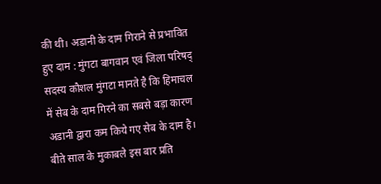की थी। अडानी के दाम गिराने से प्रभावित हुए दाम : मुंगटा बागवान एवं जिला परिषद् सदस्य कौशल मुंगटा मानते है कि हिमाचल में सेब के दाम गिरने का सबसे बड़ा कारण अडानी द्वारा कम किये गए सेब के दाम है। बीते साल के मुकाबले इस बार प्रति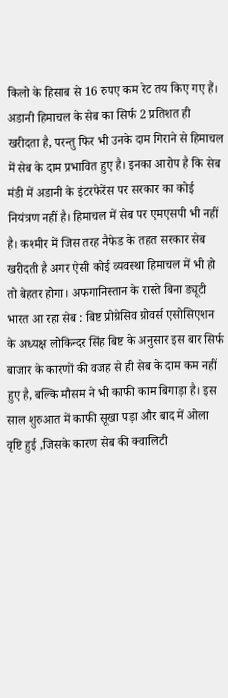किलो के हिसाब से 16 रुपए कम रेट तय किए गए हैं। अडानी हिमाचल के सेब का सिर्फ 2 प्रतिशत ही खरीदता है, परन्तु फिर भी उनके दाम गिराने से हिमाचल में सेब के दाम प्रभावित हुए है। इनका आरोप है कि सेब मंडी में अडानी के इंटरफेरेंस पर सरकार का कोई नियंत्रण नहीं है। हिमाचल में सेब पर एमएसपी भी नहीं है। कश्मीर में जिस तरह नैफेड के तहत सरकार सेब खरीदती है अगर ऐसी कोई व्यवस्था हिमाचल में भी हो तो बेहतर होगा। अफगानिस्तान के रास्ते बिना ड्यूटी भारत आ रहा सेब : बिष्ट प्रोग्रेसिव ग्रोवर्स एसोसिएशन के अध्यक्ष लोकिन्दर सिंह बिष्ट के अनुसार इस बार सिर्फ बाजार के कारणों की वजह से ही सेब के दाम कम नहीं हुए है, बल्कि मौसम ने भी काफी काम बिगाड़ा है। इस साल शुरुआत में काफी सूखा पड़ा और बाद में ओला वृष्टि हुई ,जिसके कारण सेब की क्वालिटी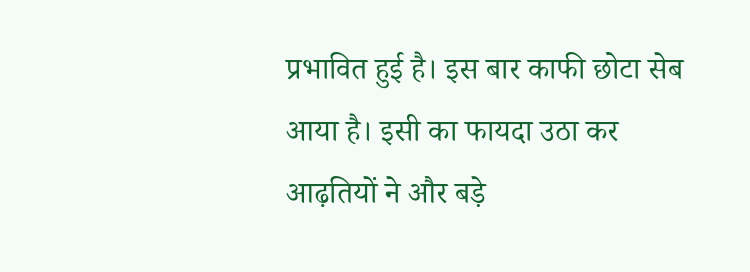प्रभावित हुई है। इस बार काफी छोटा सेब आया है। इसी का फायदा उठा कर आढ़तियों ने और बड़े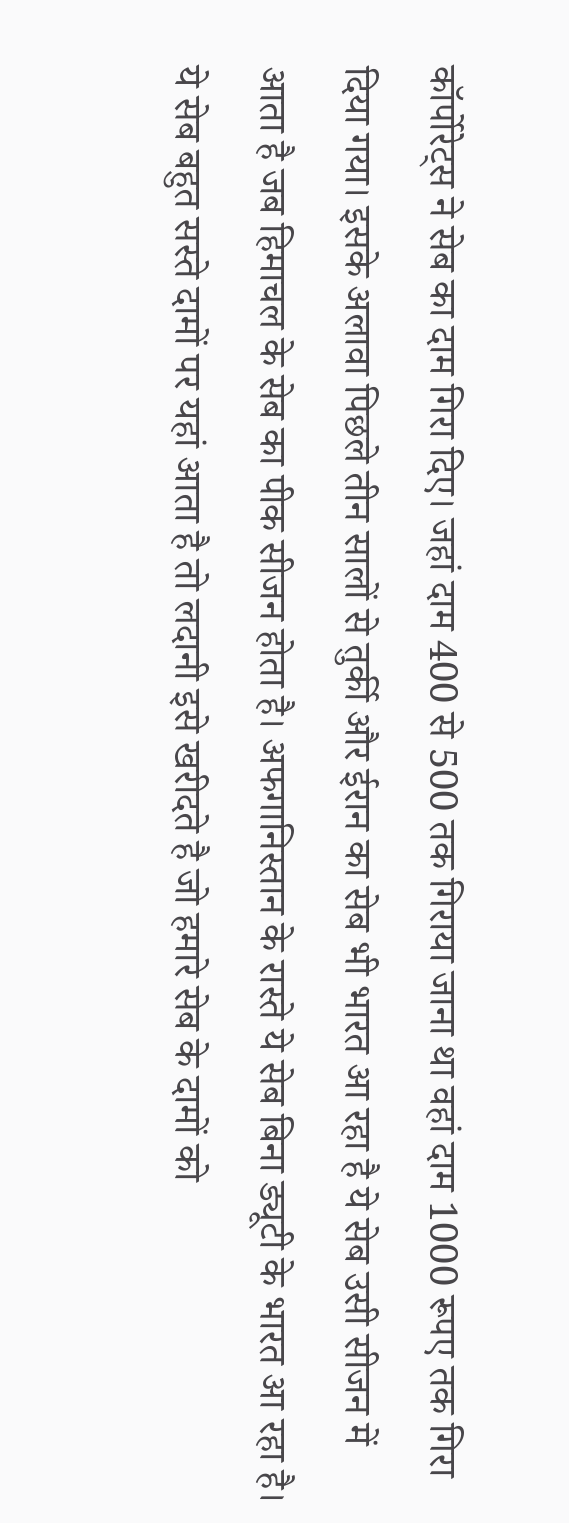कॉर्पोरेट्स ने सेब का दाम गिरा दिए। जहां दाम 400 से 500 तक गिराया जाना था वहां दाम 1000 रूपए तक गिरा दिया गया। इसके अलावा पिछले तीन सालों से तुर्की और ईरान का सेब भी भारत आ रहा है ये सेब उसी सीजन में आता है जब हिमाचल के सेब का पीक सीजन होता है। अफगानिस्तान के रास्ते ये सेब बिना ड्यूटी के भारत आ रहा है। ये सेब बहुत सस्ते दामों पर यहां आता है तो लदानी इसे खरीदते है जो हमारे सेब के दामों को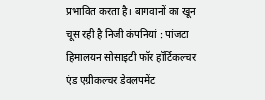प्रभावित करता है। बागवानों का खून चूस रही है निजी कंपनियां : पांजटा हिमालयन सोसाइटी फॉर हॉर्टिकल्चर एंड एग्रीकल्चर डेवलपमेंट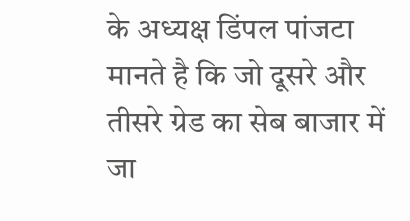के अध्यक्ष डिंपल पांजटा मानते है कि जो दूसरे और तीसरे ग्रेड का सेब बाजार में जा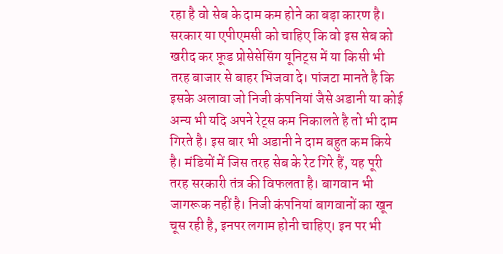रहा है वो सेब के दाम कम होने का बड़ा कारण है। सरकार या एपीएमसी को चाहिए कि वो इस सेब को खरीद कर फ़ूड प्रोसेसेसिंग यूनिट्स में या किसी भी तरह बाजार से बाहर भिजवा दे। पांजटा मानते है कि इसके अलावा जो निजी कंपनियां जैसे अडानी या कोई अन्य भी यदि अपने रेट्स कम निकालते है तो भी दाम गिरते है। इस बार भी अडानी ने दाम बहुत कम किये है। मंडियों में जिस तरह सेब के रेट गिरे हैं, यह पूरी तरह सरकारी तंत्र की विफलता है। बागवान भी जागरूक नहीं है। निजी कंपनियां बागवानों का खून चूस रही है, इनपर लगाम होनी चाहिए। इन पर भी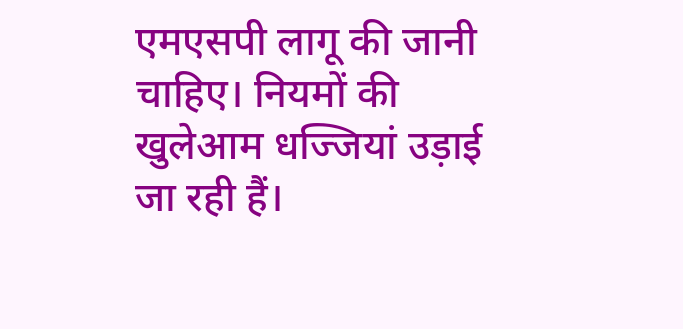एमएसपी लागू की जानी चाहिए। नियमों की खुलेआम धज्जियां उड़ाई जा रही हैं।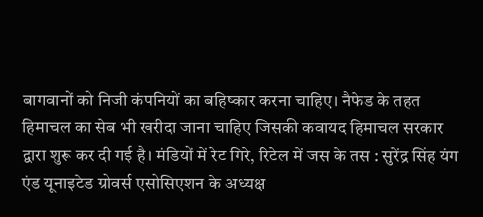बागवानों को निजी कंपनियों का बहिष्कार करना चाहिए। नैफेड के तहत हिमाचल का सेब भी खरीदा जाना चाहिए जिसकी कवायद हिमाचल सरकार द्वारा शुरू कर दी गई है। मंडियों में रेट गिरे, रिटेल में जस के तस : सुरेंद्र सिंह यंग एंड यूनाइटेड ग्रोवर्स एसोसिएशन के अध्यक्ष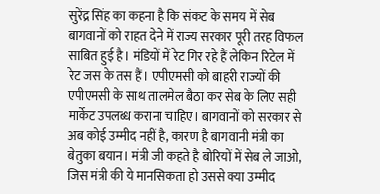सुरेंद्र सिंह का कहना है कि संकट के समय में सेब बागवानों को राहत देने में राज्य सरकार पूरी तरह विफल साबित हुई है। मंडियों में रेट गिर रहे हैं लेकिन रिटेल में रेट जस के तस हैं। एपीएमसी को बाहरी राज्यों की एपीएमसी के साथ तालमेल बैठा कर सेब के लिए सही मार्केट उपलब्ध कराना चाहिए। बागवानों को सरकार से अब कोई उम्मीद नहीं है, कारण है बागवानी मंत्री का बेतुका बयान। मंत्री जी कहते है बोरियों में सेब ले जाओ, जिस मंत्री की ये मानसिकता हो उससे क्या उम्मीद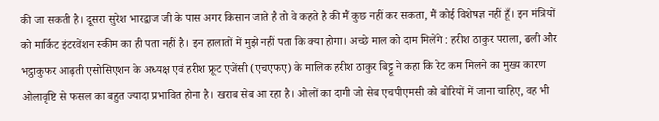की जा सकती है। दूसरा सुरेश भारद्वाज जी के पास अगर किसान जाते है तो वे कहते है की मैं कुछ नहीं कर सकता, मैं कोई विशेषज्ञ नहीं हूँ। इन मंत्रियों को मार्किट इंटरवेंशन स्कीम का ही पता नहीं है। इन हालातों में मुझे नहीं पता कि क्या होगा। अच्छे माल को दाम मिलेंगे : हरीश ठाकुर पराला, ढली और भट्ठाकुफर आढ़ती एसोसिएशन के अध्यक्ष एवं हरीश फ्रूट एजेंसी (एचएफए) के मालिक हरीश ठाकुर बिट्टू ने कहा कि रेट कम मिलने का मुख्य कारण ओलावृष्टि से फसल का बहुत ज्यादा प्रभावित होना है। खराब सेब आ रहा है। ओलों का दागी जो सेब एचपीएमसी को बोरियों में जाना चाहिए, वह भी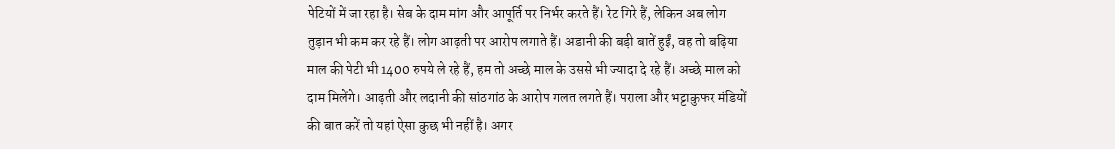पेटियों में जा रहा है। सेब के दाम मांग और आपूर्ति पर निर्भर करते हैं। रेट गिरे हैं, लेकिन अब लोग तुड़ान भी कम कर रहे हैं। लोग आढ़ती पर आरोप लगाते हैं। अडानी की बड़ी बातें हुईं, वह तो बढ़िया माल की पेटी भी 1400 रुपये ले रहे हैं, हम तो अच्छे माल के उससे भी ज्यादा दे रहे हैं। अच्छे माल को दाम मिलेंगे। आढ़ती और लदानी की सांठगांठ के आरोप गलत लगते हैं। पराला और भट्टाकुफर मंडियों की बात करें तो यहां ऐसा कुछ भी नहीं है। अगर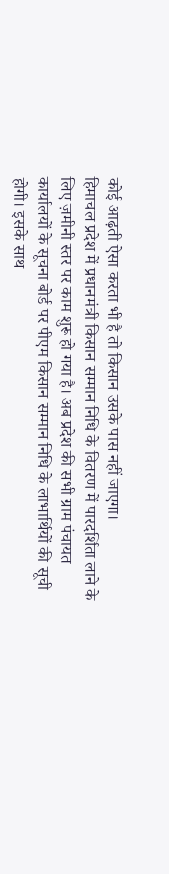कोई आढ़ती ऐसा करता भी है तो किसान उसके पास नहीं जाएगा।
हिमाचल प्रदेश में प्रधानमंत्री किसान सम्मान निधि के वितरण में पारदर्शिता लाने के लिए ज़मीनी स्तर पर काम शुरू हो गया है। अब प्रदेश की सभी ग्राम पंचायत कार्यालयों के सूचना बोर्ड पर पीएम किसान सम्मान निधि के लाभार्थियों की सूची होगी। इसके साथ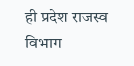ही प्रदेश राजस्व विभाग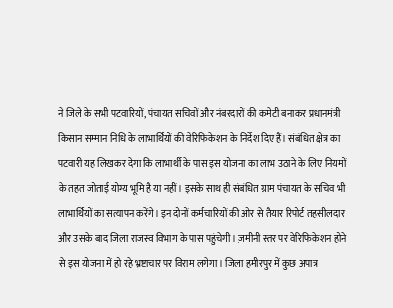ने जिले के सभी पटवारियों, पंचायत सचिवों और नंबरदारों की कमेटी बनाकर प्रधानमंत्री किसान सम्मान निधि के लाभार्थियों की वेरिफिकेशन के निर्देश दिए हैं। संबंधित क्षेत्र का पटवारी यह लिखकर देगा कि लाभार्थी के पास इस योजना का लाभ उठाने के लिए नियमों के तहत जोताई योग्य भूमि है या नहीं। इसके साथ ही संबंधित ग्राम पंचायत के सचिव भी लाभार्थियों का सत्यापन करेंगे। इन दोनों कर्मचारियों की ओर से तैयार रिपोर्ट तहसीलदार और उसके बाद जिला राजस्व विभाग के पास पहुंचेगी। ज़मीनी स्तर पर वेरिफिकेशन होने से इस योजना में हो रहे भ्रष्टाचार पर विराम लगेगा। जिला हमीरपुर में कुछ अपात्र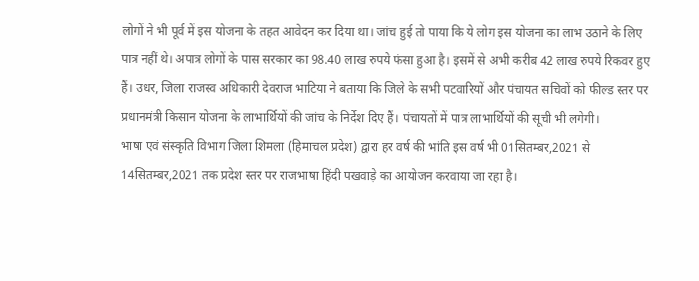लोगों ने भी पूर्व में इस योजना के तहत आवेदन कर दिया था। जांच हुई तो पाया कि ये लोग इस योजना का लाभ उठाने के लिए पात्र नहीं थे। अपात्र लोगों के पास सरकार का 98.40 लाख रुपये फंसा हुआ है। इसमें से अभी करीब 42 लाख रुपये रिकवर हुए हैं। उधर, जिला राजस्व अधिकारी देवराज भाटिया ने बताया कि जिले के सभी पटवारियों और पंचायत सचिवों को फील्ड स्तर पर प्रधानमंत्री किसान योजना के लाभार्थियों की जांच के निर्देश दिए हैं। पंचायतों में पात्र लाभार्थियों की सूची भी लगेगी।
भाषा एवं संस्कृति विभाग जिला शिमला (हिमाचल प्रदेश) द्वारा हर वर्ष की भांति इस वर्ष भी 01सितम्बर,2021 से 14सितम्बर,2021 तक प्रदेश स्तर पर राजभाषा हिंदी पखवाड़े का आयोजन करवाया जा रहा है।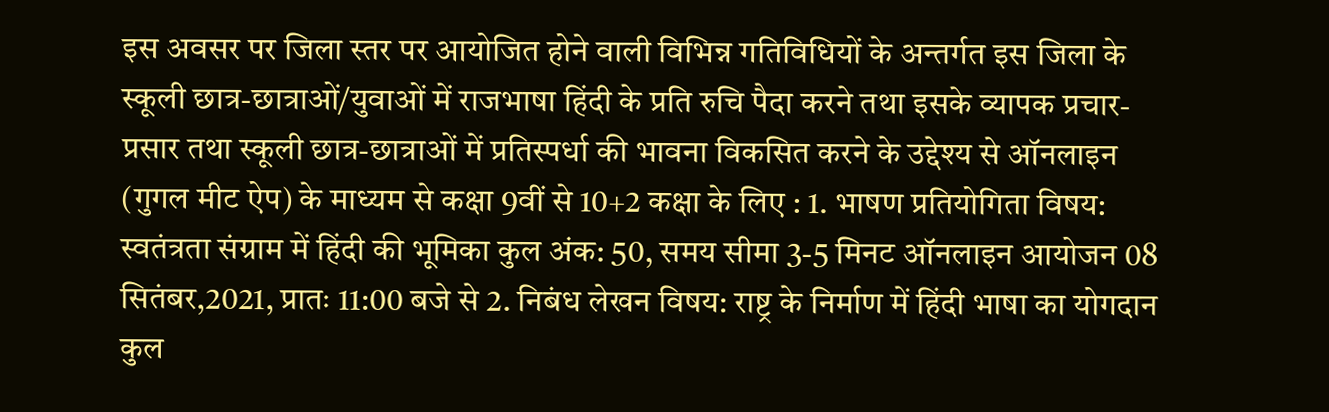इस अवसर पर जिला स्तर पर आयोजित होने वाली विभिन्न गतिविधियों के अन्तर्गत इस जिला के स्कूली छात्र-छात्राओं/युवाओं में राजभाषा हिंदी के प्रति रुचि पैदा करने तथा इसके व्यापक प्रचार-प्रसार तथा स्कूली छात्र-छात्राओं में प्रतिस्पर्धा की भावना विकसित करने के उद्देश्य से ऑनलाइन (गुगल मीट ऐप) के माध्यम से कक्षा 9वीं से 10+2 कक्षा के लिए : 1. भाषण प्रतियोगिता विषय: स्वतंत्रता संग्राम में हिंदी की भूमिका कुल अंक: 50, समय सीमा 3-5 मिनट ऑनलाइन आयोजन 08 सितंबर,2021, प्रातः 11:00 बजे से 2. निबंध लेखन विषय: राष्ट्र के निर्माण में हिंदी भाषा का योगदान कुल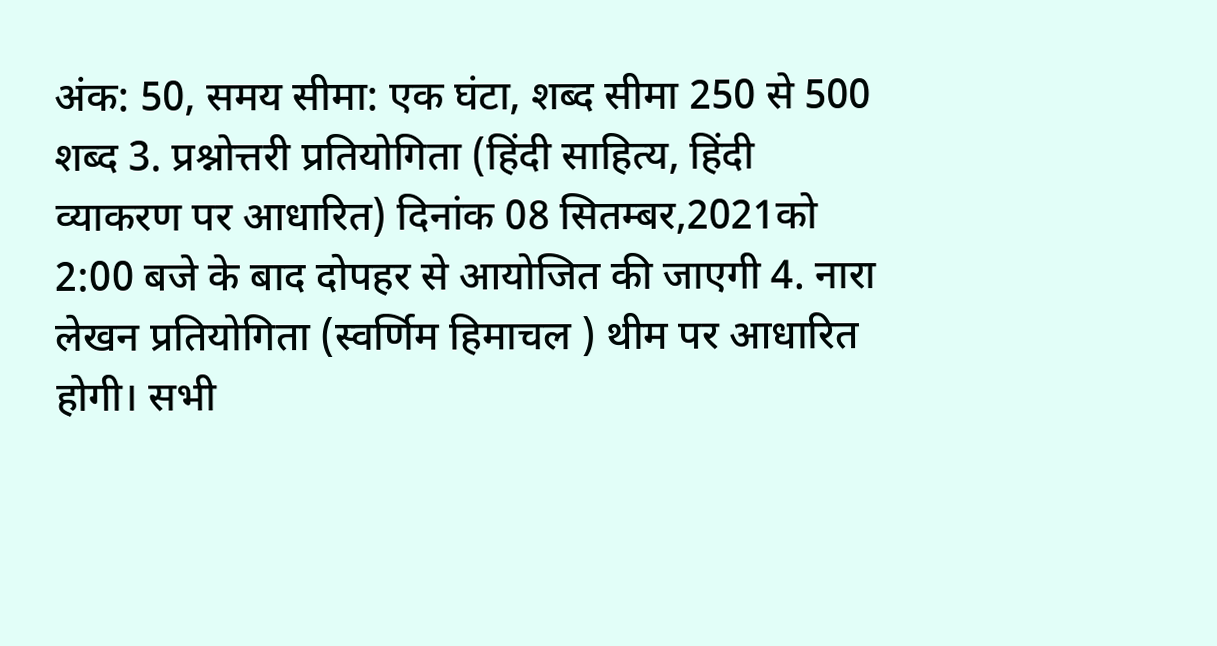अंक: 50, समय सीमा: एक घंटा, शब्द सीमा 250 से 500 शब्द 3. प्रश्नोत्तरी प्रतियोगिता (हिंदी साहित्य, हिंदी व्याकरण पर आधारित) दिनांक 08 सितम्बर,2021को 2:00 बजे के बाद दोपहर से आयोजित की जाएगी 4. नारा लेखन प्रतियोगिता (स्वर्णिम हिमाचल ) थीम पर आधारित होगी। सभी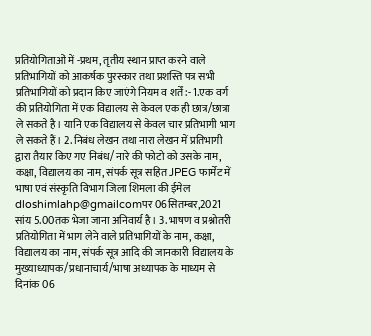प्रतियोगिताओं में -प्रथम, तृतीय स्थान प्राप्त करने वाले प्रतिभागियों को आकर्षक पुरस्कार तथा प्रशस्ति पत्र सभी प्रतिभागियों को प्रदान किए जाएंगे नियम व शर्तें:- 1.एक वर्ग की प्रतियोगिता में एक विद्यालय से केवल एक ही छात्र/छात्रा ले सकते है। यानि एक विद्यालय से केवल चार प्रतिभागी भाग ले सकते हैं। 2. निबंध लेखन तथा नारा लेखन में प्रतिभागी द्वारा तैयार किए गए निबंध/ नारे की फोटो को उसके नाम, कक्षा, विद्यालय का नाम, संपर्क सूत्र सहित JPEG फार्मेट में भाषा एवं संस्कृति विभाग जिला शिमला की ईमेल dloshimlahp@gmailcomपर 06सितम्बर,2021 सांय 5.00तक भेजा जाना अनिवार्य है। 3. भाषण व प्रश्नोतरी प्रतियोगिता में भाग लेने वाले प्रतिभागियों के नाम, कक्षा, विद्यालय का नाम, संपर्क सूत्र आदि की जानकारी विद्यालय के मुख्याध्यापक/प्रधानाचार्य/भाषा अध्यापक के माध्यम से दिनांक 06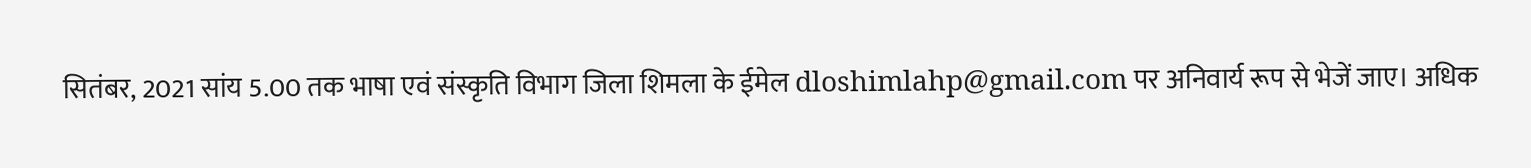सितंबर, 2021 सांय 5.00 तक भाषा एवं संस्कृति विभाग जिला शिमला के ईमेल dloshimlahp@gmail.com पर अनिवार्य रूप से भेजें जाए। अधिक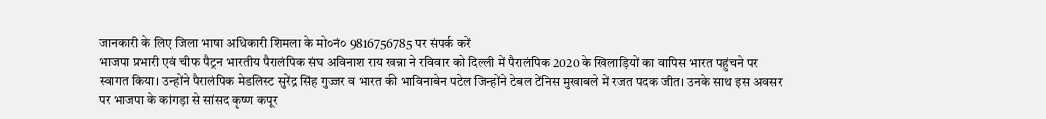जानकारी के लिए जिला भाषा अधिकारी शिमला के मो०नं० 9816756785 पर संपर्क करें
भाजपा प्रभारी एवं चीफ पैट्रन भारतीय पैरालंपिक संघ अविनाश राय खन्ना ने रविवार को दिल्ली में पैरालंपिक 2020 के खिलाड़ियों का वापिस भारत पहुंचने पर स्वागत किया। उन्होंने पैरालंपिक मेडलिस्ट सुरेंद्र सिंह गुज्जर व भारत की भाविनाबेन पटेल जिन्होंने टेबल टेंनिस मुखाबले में रजत पदक जीत। उनके साथ इस अवसर पर भाजपा के कांगड़ा से सांसद कृष्ण कपूर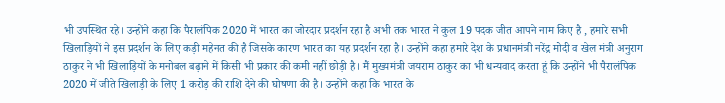भी उपस्थित रहे। उन्होंने कहा कि पैरालंपिक 2020 में भारत का जोरदार प्रदर्शन रहा है अभी तक भारत ने कुल 19 पदक जीत आपने नाम किए है , हमारे सभी खिलाड़ियों ने इस प्रदर्शन के लिए कड़ी महेनत की है जिसके कारण भारत का यह प्रदर्शन रहा है। उन्होंने कहा हमारे देश के प्रधानमंत्री नरेंद्र मोदी व खेल मंत्री अनुराग ठाकुर ने भी खिलाड़ियों के मनोबल बढ़ाने में किसी भी प्रकार की कमी नहीं छोड़ी है। मैं मुख्यमंत्री जयराम ठाकुर का भी धन्यवाद करता हूं कि उन्होंने भी पैरालंपिक 2020 में जीते खिलाड़ी के लिए 1 करोड़ की राशि देने की घोषणा की है। उन्होंने कहा कि भारत के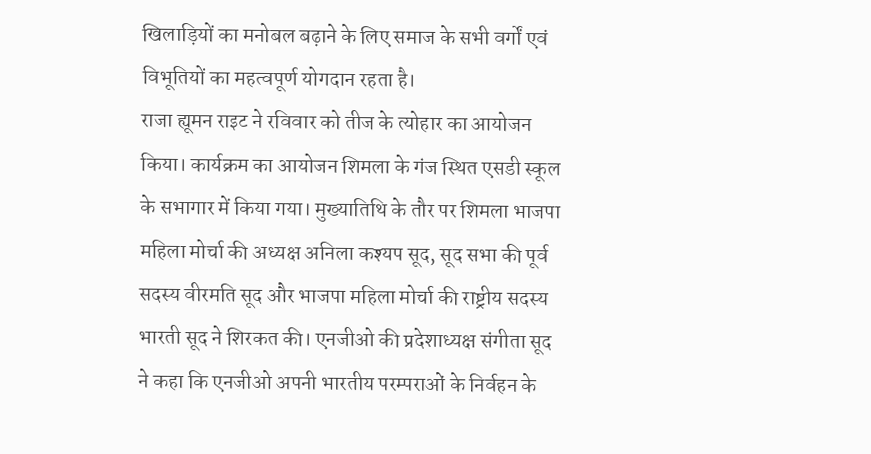खिलाड़ियों का मनोबल बढ़ाने के लिए समाज के सभी वर्गों एवं विभूतियों का महत्वपूर्ण योगदान रहता है।
राजा ह्यूमन राइट ने रविवार को तीज के त्योहार का आयोजन किया। कार्यक्रम का आयोजन शिमला के गंज स्थित एसडी स्कूल के सभागार में किया गया। मुख्यातिथि के तौर पर शिमला भाजपा महिला मोर्चा की अध्यक्ष अनिला कश्यप सूद, सूद सभा की पूर्व सदस्य वीरमति सूद और भाजपा महिला मोर्चा की राष्ट्रीय सदस्य भारती सूद ने शिरकत की। एनजीओ की प्रदेशाध्यक्ष संगीता सूद ने कहा कि एनजीओ अपनी भारतीय परम्पराओं के निर्वहन के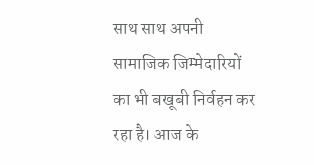साथ साथ अपनी सामाजिक जिम्मेदारियों का भी बखूबी निर्वहन कर रहा है। आज के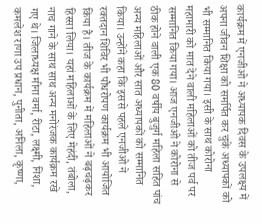कार्यक्रम में एनजीओ ने अध्यापक दिवस के उपलक्ष्य में अपना जीवन शिक्षा को समर्पित कर चुके अध्यापकों को भी सम्मानित किया गया। इसी के साथ कोरोना महामारी को मात देने वाली महिलाओं को तीज पर्व पर सम्मानित किया गया। आज एनजीओ ने कोरोना से ठीक होने वाली एक 80 वर्षीय बुजुर्ग महिला सहित पांच अन्य महिलाओं और सात अध्यापकों को सम्मानित किया। उन्होंने कहा कि इससे पहले एनजीओ ने रक्तदान शिविर भी पौधरोपण कार्यक्रम भी आयोजित किया है। तीज के कार्यक्रम में महिलाओं ने बढ़चढ़कर हिस्सा लिया। यहां महिलाओं के लिए मेहंदी, तंबोला, नाच गाने के साथ साथ अन्य मनोरंजक कार्यक्रम रखे गए थे। जिलाध्यक्ष मीना वर्मा, रीटा, लक्ष्मी, निशा, कमलेश राणा उप प्रधान, पुनीता, अनिला, कृष्णा,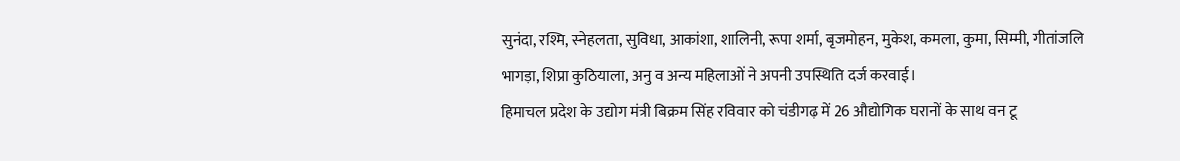सुनंदा, रश्मि, स्नेहलता, सुविधा, आकांशा, शालिनी, रूपा शर्मा, बृजमोहन, मुकेश, कमला, कुमा, सिम्मी, गीतांजलि भागड़ा, शिप्रा कुठियाला, अनु व अन्य महिलाओं ने अपनी उपस्थिति दर्ज करवाई।
हिमाचल प्रदेश के उद्योग मंत्री बिक्रम सिंह रविवार को चंडीगढ़ में 26 औद्योगिक घरानों के साथ वन टू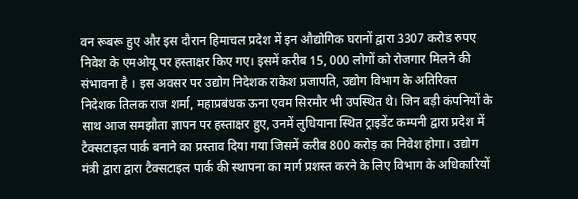वन रूबरू हुए और इस दौरान हिमाचल प्रदेश में इन औद्योगिक घरानों द्वारा 3307 करोड रुपए निवेश के एमओयू पर हस्ताक्षर किए गए। इसमें करीब 15, 000 लोगों को रोजगार मिलने की संभावना है । इस अवसर पर उद्योग निदेशक राकेश प्रजापति, उद्योग विभाग के अतिरिक्त निदेशक तिलक राज शर्मा, महाप्रबंधक ऊना एवम सिरमौर भी उपस्थित थे। जिन बड़ी कंपनियों के साथ आज समझौता ज्ञापन पर हस्ताक्षर हुए, उनमें लुधियाना स्थित ट्राइडेंट कम्पनी द्वारा प्रदेश में टैक्सटाइल पार्क बनाने का प्रस्ताव दिया गया जिसमें करीब 800 करोड़ का निवेश होगा। उद्योग मंत्री द्वारा द्वारा टैक्सटाइल पार्क की स्थापना का मार्ग प्रशस्त करने के लिए विभाग के अधिकारियों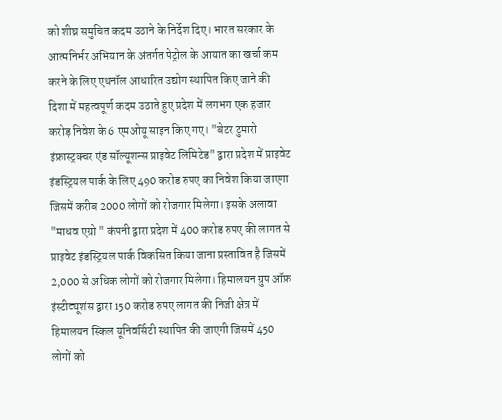को शीघ्र समुचित कदम उठाने के निर्देश दिए। भारत सरकार के आत्मनिर्भर अभियान के अंतर्गत पेट्रोल के आयात का खर्चा कम करने के लिए एथनॉल आधारित उद्योग स्थापित किए जाने की दिशा में महत्वपूर्ण कदम उठाते हुए प्रदेश में लगभग एक हजार करोड़ निवेश के 6 एमओयू साइन किए गए। "बेटर टुमारो इंफ्रास्ट्रक्चर एंड सॉल्यूशन्स प्राइवेट लिमिटेड" द्वारा प्रदेश में प्राइवेट इंडस्ट्रियल पार्क के लिए 490 करोड रुपए का निवेश किया जाएगा जिसमें करीब 2000 लोगों को रोजगार मिलेगा। इसके अलावा "माधव एग्रो " कंपनी द्वारा प्रदेश में 400 करोड रुपए की लागत से प्राइवेट इंडस्ट्रियल पार्क विकसित किया जाना प्रस्तावित है जिसमें 2,000 से अधिक लोगों को रोजगार मिलेगा। हिमालयन ग्रुप ऑफ़ इंस्टीट्यूशंस द्वारा 150 करोड रुपए लागत की निजी क्षेत्र में हिमालयन स्किल यूनिवर्सिटी स्थापित की जाएगी जिसमें 450 लोगों को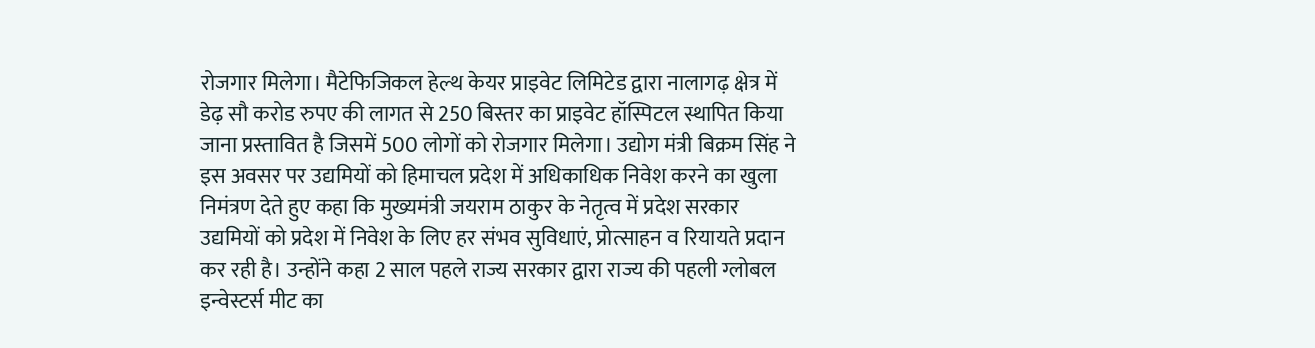रोजगार मिलेगा। मैटेफिजिकल हेल्थ केयर प्राइवेट लिमिटेड द्वारा नालागढ़ क्षेत्र में डेढ़ सौ करोड रुपए की लागत से 250 बिस्तर का प्राइवेट हॉस्पिटल स्थापित किया जाना प्रस्तावित है जिसमें 500 लोगों को रोजगार मिलेगा। उद्योग मंत्री बिक्रम सिंह ने इस अवसर पर उद्यमियों को हिमाचल प्रदेश में अधिकाधिक निवेश करने का खुला निमंत्रण देते हुए कहा कि मुख्यमंत्री जयराम ठाकुर के नेतृत्व में प्रदेश सरकार उद्यमियों को प्रदेश में निवेश के लिए हर संभव सुविधाएं, प्रोत्साहन व रियायते प्रदान कर रही है। उन्होंने कहा 2 साल पहले राज्य सरकार द्वारा राज्य की पहली ग्लोबल इन्वेस्टर्स मीट का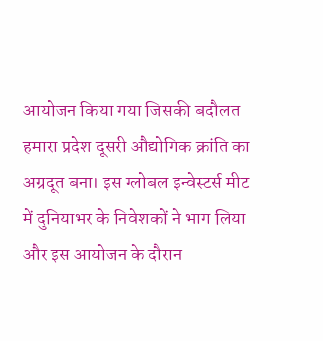आयोजन किया गया जिसकी बदौलत हमारा प्रदेश दूसरी औद्योगिक क्रांति का अग्रदूत बना। इस ग्लोबल इन्वेस्टर्स मीट में दुनियाभर के निवेशकों ने भाग लिया और इस आयोजन के दौरान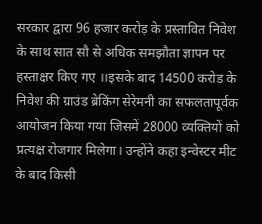सरकार द्वारा 96 हजार करोड़ के प्रस्तावित निवेश के साथ सात सौ से अधिक समझौता ज्ञापन पर हस्ताक्षर किए गए ।।इसके बाद 14500 करोड के निवेश की ग्राउंड ब्रेकिंग सेरेमनी का सफलतापूर्वक आयोजन किया गया जिसमें 28000 व्यक्तियों को प्रत्यक्ष रोजगार मिलेगा। उन्होंने कहा इन्वेस्टर मीट के बाद किसी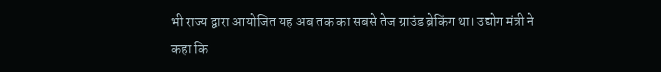भी राज्य द्वारा आयोजित यह अब तक का सबसे तेज ग्राउंड ब्रेकिंग था। उद्योग मंत्री ने कहा कि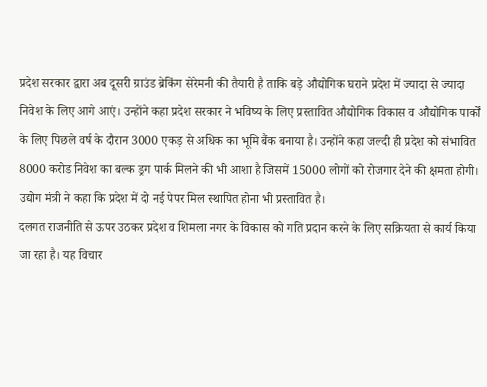प्रदेश सरकार द्वारा अब दूसरी ग्राउंड ब्रेकिंग सेरेमनी की तैयारी है ताकि बड़े औद्योगिक घराने प्रदेश में ज्यादा से ज्यादा निवेश के लिए आगे आएं। उन्होंने कहा प्रदेश सरकार ने भविष्य के लिए प्रस्तावित औद्योगिक विकास व औद्योगिक पार्कों के लिए पिछले वर्ष के दौरान 3000 एकड़ से अधिक का भूमि बैंक बनाया है। उन्होंने कहा जल्दी ही प्रदेश को संभावित 8000 करोड निवेश का बल्क ड्रग पार्क मिलने की भी आशा है जिसमें 15000 लोगों को रोजगार देने की क्षमता होगी। उद्योग मंत्री ने कहा कि प्रदेश में दो नई पेपर मिल स्थापित होना भी प्रस्तावित है।
दलगत राजनीति से ऊपर उठकर प्रदेश व शिमला नगर के विकास को गति प्रदान करने के लिए सक्रियता से कार्य किया जा रहा है। यह विचार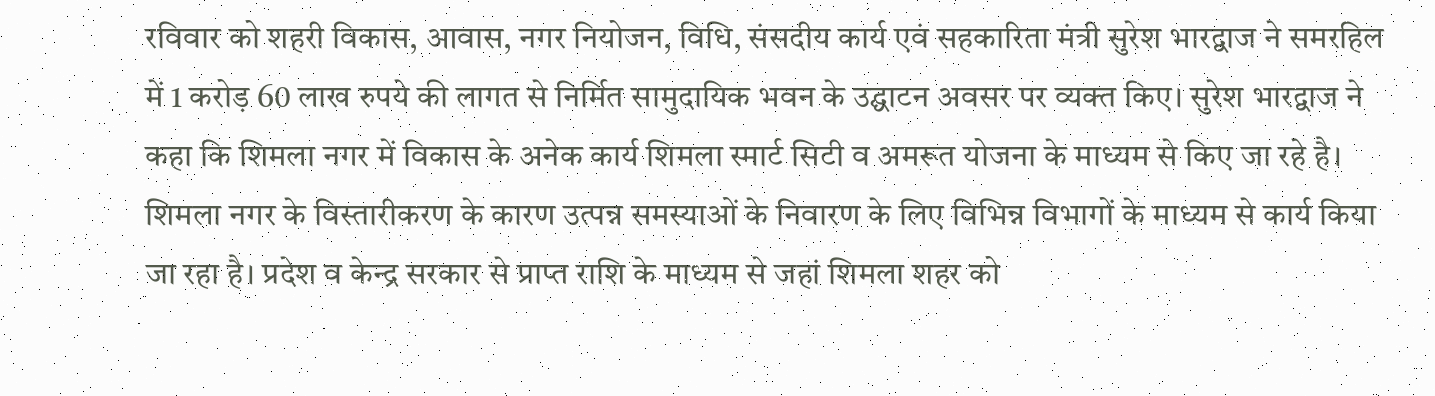रविवार को शहरी विकास, आवास, नगर नियोजन, विधि, संसदीय कार्य एवं सहकारिता मंत्री सुरेश भारद्वाज ने समरहिल में 1 करोड़ 60 लाख रुपये की लागत से निर्मित सामुदायिक भवन के उद्घाटन अवसर पर व्यक्त किए। सुरेश भारद्वाज ने कहा कि शिमला नगर में विकास के अनेक कार्य शिमला स्मार्ट सिटी व अमरूत योजना के माध्यम से किए जा रहे है। शिमला नगर के विस्तारीकरण के कारण उत्पन्न समस्याओं के निवारण के लिए विभिन्न विभागों के माध्यम से कार्य किया जा रहा है। प्रदेश व केन्द्र सरकार से प्राप्त राशि के माध्यम से जहां शिमला शहर को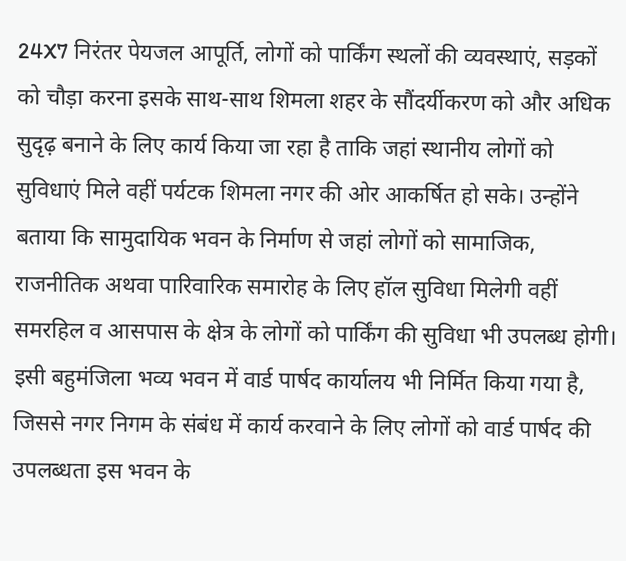24X7 निरंतर पेयजल आपूर्ति, लोगों को पार्किंग स्थलों की व्यवस्थाएं, सड़कों को चौड़ा करना इसके साथ-साथ शिमला शहर के सौंदर्यीकरण को और अधिक सुदृढ़ बनाने के लिए कार्य किया जा रहा है ताकि जहां स्थानीय लोगों को सुविधाएं मिले वहीं पर्यटक शिमला नगर की ओर आकर्षित हो सके। उन्होंने बताया कि सामुदायिक भवन के निर्माण से जहां लोगों को सामाजिक, राजनीतिक अथवा पारिवारिक समारोह के लिए हॉल सुविधा मिलेगी वहीं समरहिल व आसपास के क्षेत्र के लोगों को पार्किंग की सुविधा भी उपलब्ध होगी। इसी बहुमंजिला भव्य भवन में वार्ड पार्षद कार्यालय भी निर्मित किया गया है, जिससे नगर निगम के संबंध में कार्य करवाने के लिए लोगों को वार्ड पार्षद की उपलब्धता इस भवन के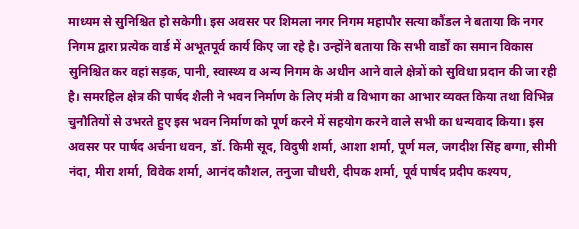माध्यम से सुनिश्चित हो सकेगी। इस अवसर पर शिमला नगर निगम महापौर सत्या कौंडल ने बताया कि नगर निगम द्वारा प्रत्येक वार्ड में अभूतपूर्व कार्य किए जा रहे है। उन्होंने बताया कि सभी वार्डों का समान विकास सुनिश्चित कर वहां सड़क, पानी, स्वास्थ्य व अन्य निगम के अधीन आने वाले क्षेत्रों को सुविधा प्रदान की जा रही है। समरहिल क्षेत्र की पार्षद शैली ने भवन निर्माण के लिए मंत्री व विभाग का आभार व्यक्त किया तथा विभिन्न चुनौतियों से उभरते हुए इस भवन निर्माण को पूर्ण करने में सहयोग करने वाले सभी का धन्यवाद किया। इस अवसर पर पार्षद अर्चना धवन, डॉ. किमी सूद, विदुषी शर्मा, आशा शर्मा, पूर्ण मल, जगदीश सिंह बग्गा, सीमी नंदा, मीरा शर्मा, विवेक शर्मा, आनंद कौशल, तनुजा चौधरी, दीपक शर्मा, पूर्व पार्षद प्रदीप कश्यप,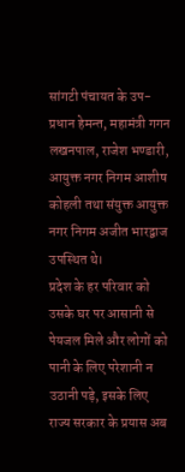सांगटी पंचायत के उप-प्रधान हेमन्त, महामंत्री गगन लखनपाल, राजेश भण्डारी, आयुक्त नगर निगम आशीष कोहली तथा संयुक्त आयुक्त नगर निगम अजीत भारद्वाज उपस्थित थे।
प्रदेश के हर परिवार को उसके घर पर आसानी से पेयजल मिले और लोगों को पानी के लिए परेशानी न उठानी पड़े, इसके लिए राज्य सरकार के प्रयास अब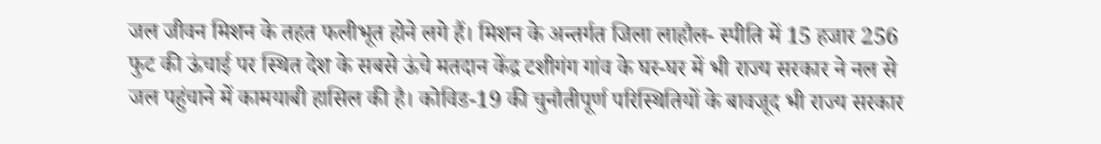जल जीवन मिशन के तहत फलीभूत होने लगे हैं। मिशन के अन्तर्गत जिला लाहौल- स्पीति में 15 हजार 256 फुट की ऊंचाई पर स्थित देश के सबसे ऊंचे मतदान केंद्र टशीगंग गांव के घर-घर में भी राज्य सरकार ने नल से जल पहुंचाने में कामयाबी हासिल की है। कोविड-19 की चुनौतीपूर्ण परिस्थितियों के बावजूद भी राज्य सरकार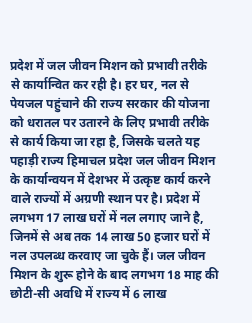प्रदेश में जल जीवन मिशन को प्रभावी तरीके से कार्यान्वित कर रही है। हर घर, नल से पेयजल पहुंचाने की राज्य सरकार की योजना को धरातल पर उतारने के लिए प्रभावी तरीके से कार्य किया जा रहा है, जिसके चलते यह पहाड़ी राज्य हिमाचल प्रदेश जल जीवन मिशन के कार्यान्वयन में देशभर में उत्कृष्ट कार्य करने वाले राज्यों में अग्रणी स्थान पर है। प्रदेश में लगभग 17 लाख घरों में नल लगाए जाने है, जिनमें से अब तक 14 लाख 50 हजार घरों में नल उपलब्ध करवाए जा चुके हैं। जल जीवन मिशन के शुरू होने के बाद लगभग 18 माह की छोटी-सी अवधि में राज्य में 6 लाख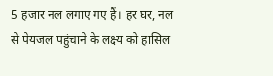5 हजार नल लगाए गए हैं। हर घर, नल से पेयजल पहुंचाने के लक्ष्य को हासिल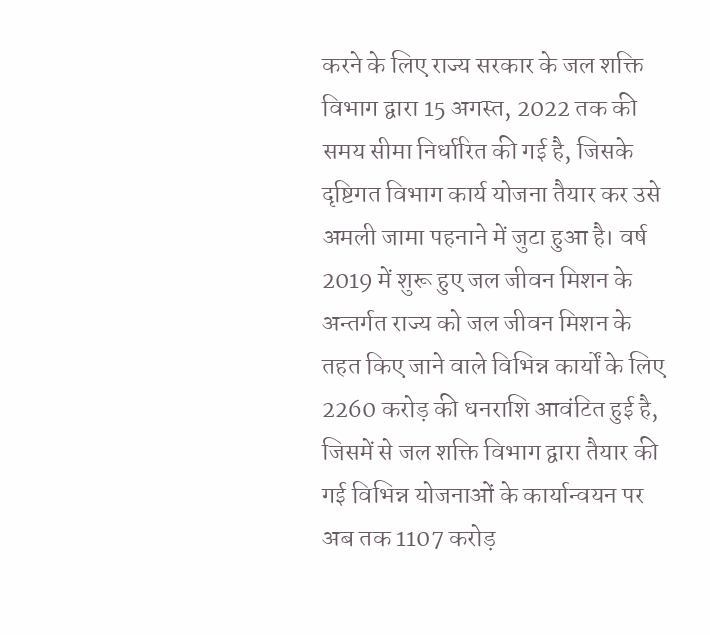करने के लिए राज्य सरकार के जल शक्ति विभाग द्वारा 15 अगस्त, 2022 तक की समय सीमा निर्धारित की गई है, जिसके दृष्टिगत विभाग कार्य योजना तैयार कर उसे अमली जामा पहनाने में जुटा हुआ है। वर्ष 2019 में शुरू हुए जल जीवन मिशन के अन्तर्गत राज्य को जल जीवन मिशन के तहत किए जाने वाले विभिन्न कार्यों के लिए 2260 करोड़ की धनराशि आवंटित हुई है, जिसमें से जल शक्ति विभाग द्वारा तैयार की गई विभिन्न योजनाओं के कार्यान्वयन पर अब तक 1107 करोड़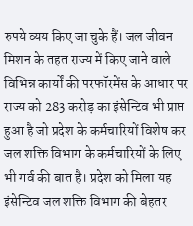रुपये व्यय किए जा चुके हैं। जल जीवन मिशन के तहत राज्य में किए जाने वाले विभिन्न कार्यों की परफॉरमेंस के आधार पर राज्य को 283 करोड़ का इंसेन्टिव भी प्राप्त हुआ है जो प्रदेश के कर्मचारियों विशेष कर जल शक्ति विभाग के कर्मचारियों के लिए भी गर्व की बात है। प्रदेश को मिला यह इंसेन्टिव जल शक्ति विभाग की बेहतर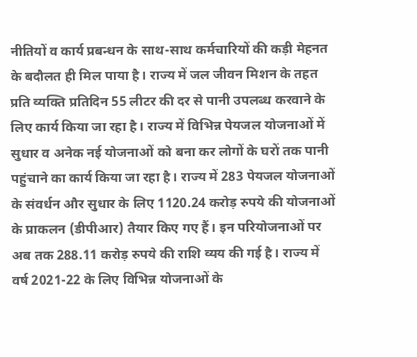नीतियों व कार्य प्रबन्धन के साथ-साथ कर्मचारियों की कड़ी मेहनत के बदौलत ही मिल पाया है। राज्य में जल जीवन मिशन के तहत प्रति व्यक्ति प्रतिदिन 55 लीटर की दर से पानी उपलब्ध करवाने के लिए कार्य किया जा रहा है। राज्य में विभिन्न पेयजल योजनाओं में सुधार व अनेक नई योजनाओं को बना कर लोगों के घरों तक पानी पहुंचाने का कार्य किया जा रहा है। राज्य में 283 पेयजल योजनाओं के संवर्धन और सुधार के लिए 1120.24 करोड़ रुपये की योजनाओं के प्राकलन (डीपीआर) तैयार किए गए हैं। इन परियोजनाओं पर अब तक 288.11 करोड़ रुपये की राशि व्यय की गई है। राज्य में वर्ष 2021-22 के लिए विभिन्न योजनाओं के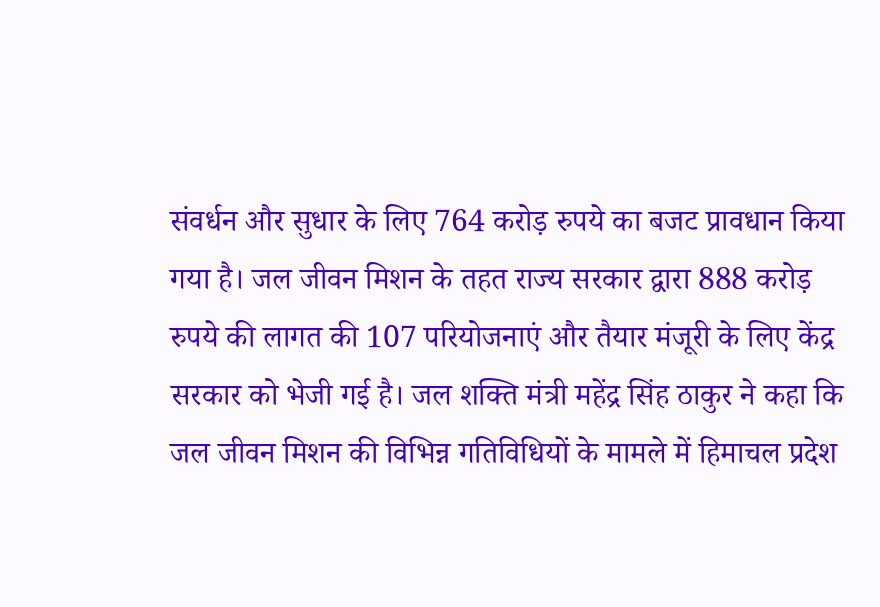संवर्धन और सुधार के लिए 764 करोड़ रुपये का बजट प्रावधान किया गया है। जल जीवन मिशन के तहत राज्य सरकार द्वारा 888 करोड़ रुपये की लागत की 107 परियोजनाएं और तैयार मंजूरी के लिए केंद्र सरकार को भेजी गई है। जल शक्ति मंत्री महेंद्र सिंह ठाकुर ने कहा कि जल जीवन मिशन की विभिन्न गतिविधियों के मामले में हिमाचल प्रदेश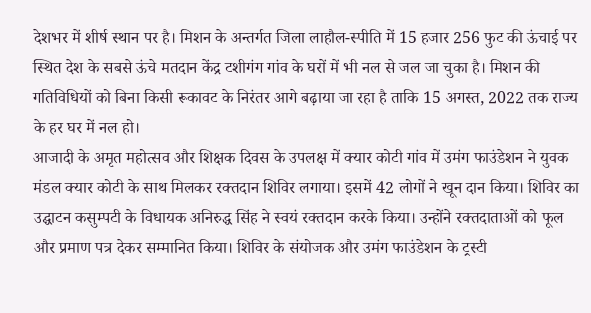देशभर में शीर्ष स्थान पर है। मिशन के अन्तर्गत जिला लाहौल-स्पीति में 15 हजार 256 फुट की ऊंचाई पर स्थित देश के सबसे ऊंचे मतदान केंद्र टशीगंग गांव के घरों में भी नल से जल जा चुका है। मिशन की गतिविधियों को बिना किसी रूकावट के निरंतर आगे बढ़ाया जा रहा है ताकि 15 अगस्त, 2022 तक राज्य के हर घर में नल हो।
आजादी के अमृत महोत्सव और शिक्षक दिवस के उपलक्ष में क्यार कोटी गांव में उमंग फाउंडेशन ने युवक मंडल क्यार कोटी के साथ मिलकर रक्तदान शिविर लगाया। इसमें 42 लोगों ने खून दान किया। शिविर का उद्घाटन कसुम्पटी के विधायक अनिरुद्ध सिंह ने स्वयं रक्तदान करके किया। उन्होंने रक्तदाताओं को फूल और प्रमाण पत्र देकर सम्मानित किया। शिविर के संयोजक और उमंग फाउंडेशन के ट्रस्टी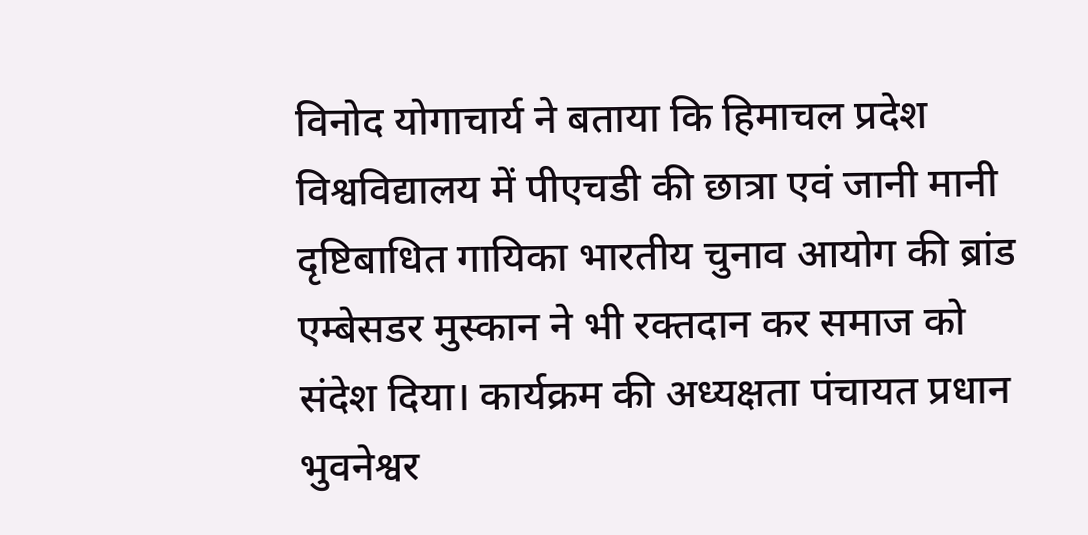विनोद योगाचार्य ने बताया कि हिमाचल प्रदेश विश्वविद्यालय में पीएचडी की छात्रा एवं जानी मानी दृष्टिबाधित गायिका भारतीय चुनाव आयोग की ब्रांड एम्बेसडर मुस्कान ने भी रक्तदान कर समाज को संदेश दिया। कार्यक्रम की अध्यक्षता पंचायत प्रधान भुवनेश्वर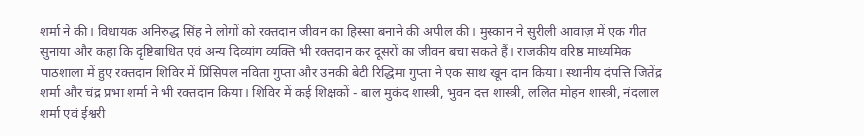शर्मा ने की। विधायक अनिरुद्ध सिंह ने लोगों को रक्तदान जीवन का हिस्सा बनाने की अपील की। मुस्कान ने सुरीली आवाज़ में एक गीत सुनाया और कहा कि दृष्टिबाधित एवं अन्य दिव्यांग व्यक्ति भी रक्तदान कर दूसरों का जीवन बचा सकते हैं। राजकीय वरिष्ठ माध्यमिक पाठशाला में हुए रक्तदान शिविर में प्रिंसिपल नविता गुप्ता और उनकी बेटी रिद्धिमा गुप्ता ने एक साथ खून दान किया। स्थानीय दंपत्ति जितेंद्र शर्मा और चंद्र प्रभा शर्मा ने भी रक्तदान किया। शिविर में कई शिक्षकों - बाल मुकंद शास्त्री, भुवन दत्त शास्त्री, ललित मोहन शास्त्री, नंदलाल शर्मा एवं ईश्वरी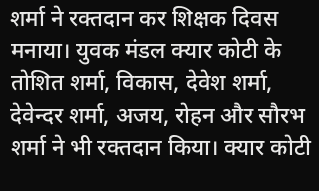शर्मा ने रक्तदान कर शिक्षक दिवस मनाया। युवक मंडल क्यार कोटी के तोशित शर्मा, विकास, देवेश शर्मा, देवेन्दर शर्मा, अजय, रोहन और सौरभ शर्मा ने भी रक्तदान किया। क्यार कोटी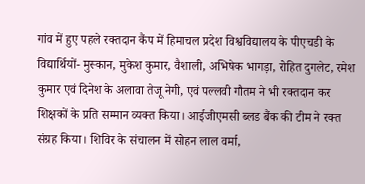गांव में हुए पहले रक्तदान कैंप में हिमाचल प्रदेश विश्वविद्यालय के पीएचडी के विद्यार्थियों- मुस्कान, मुकेश कुमार, वैशाली, अभिषेक भागड़ा, रोहित दुगलेट, रमेश कुमार एवं दिनेश के अलावा तेजू नेगी, एवं पल्लवी गौतम ने भी रक्तदान कर शिक्षकों के प्रति सम्मान व्यक्त किया। आईजीएमसी ब्लड बैंक की टीम ने रक्त संग्रह किया। शिविर के संचालन में सोहन लाल वर्मा,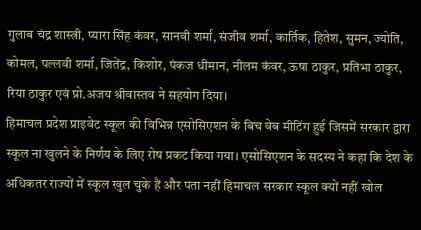गुलाब चंद्र शास्त्री, प्यारा सिंह कंवर, सानवी शर्मा, संजीव शर्मा, कार्तिक, हितेश, सुमन, ज्योति, कोमल, पल्लवी शर्मा, जितेंद्र, किशोर, पंकज धीमान, नीलम कंवर, ऊषा ठाकुर, प्रतिभा ठाकुर, रिया ठाकुर एवं प्रो.अजय श्रीवास्तव ने सहयोग दिया।
हिमाचल प्रदेश प्राइवेट स्कूल की विभिन्न एसोसिएशन के बिच वेब मीटिंग हुई जिसमें सरकार द्वारा स्कूल ना खुलने के निर्णय के लिए रोष प्रकट किया गया। एसोसिएशन के सदस्य ने कहा कि देश के अधिकतर राज्यों में स्कूल खुल चुके हैं और पता नहीं हिमाचल सरकार स्कूल क्यों नहीं खोल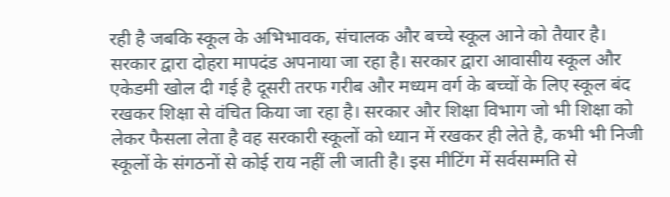रही है जबकि स्कूल के अभिभावक, संचालक और बच्चे स्कूल आने को तैयार है। सरकार द्वारा दोहरा मापदंड अपनाया जा रहा है। सरकार द्वारा आवासीय स्कूल और एकेडमी खोल दी गई है दूसरी तरफ गरीब और मध्यम वर्ग के बच्चों के लिए स्कूल बंद रखकर शिक्षा से वंचित किया जा रहा है। सरकार और शिक्षा विभाग जो भी शिक्षा को लेकर फैसला लेता है वह सरकारी स्कूलों को ध्यान में रखकर ही लेते है, कभी भी निजी स्कूलों के संगठनों से कोई राय नहीं ली जाती है। इस मीटिंग में सर्वसम्मति से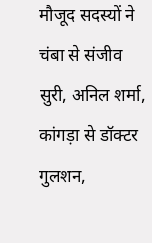मौजूद सदस्यों ने चंबा से संजीव सुरी, अनिल शर्मा, कांगड़ा से डॉक्टर गुलशन,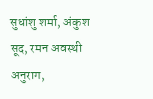सुधांशु शर्मा, अंकुश सूद, रमन अवस्थी अनुराग,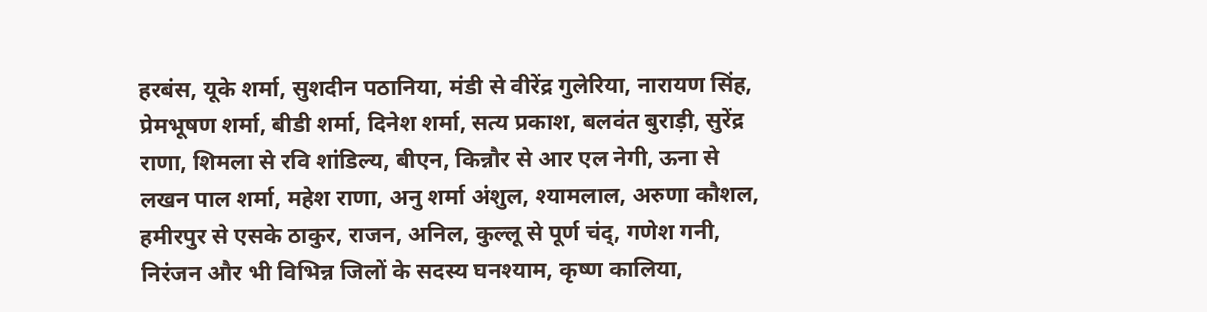हरबंस, यूके शर्मा, सुशदीन पठानिया, मंडी से वीरेंद्र गुलेरिया, नारायण सिंह, प्रेमभूषण शर्मा, बीडी शर्मा, दिनेश शर्मा, सत्य प्रकाश, बलवंत बुराड़ी, सुरेंद्र राणा, शिमला से रवि शांडिल्य, बीएन, किन्नौर से आर एल नेगी, ऊना से लखन पाल शर्मा, महेश राणा, अनु शर्मा अंशुल, श्यामलाल, अरुणा कौशल, हमीरपुर से एसके ठाकुर, राजन, अनिल, कुल्लू से पूर्ण चंद्, गणेश गनी, निरंजन और भी विभिन्न जिलों के सदस्य घनश्याम, कृष्ण कालिया,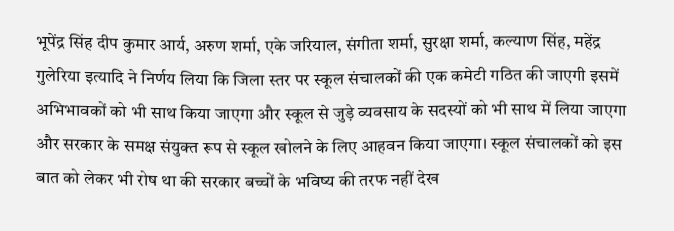भूपेंद्र सिंह दीप कुमार आर्य, अरुण शर्मा, एके जरियाल, संगीता शर्मा, सुरक्षा शर्मा, कल्याण सिंह, महेंद्र गुलेरिया इत्यादि ने निर्णय लिया कि जिला स्तर पर स्कूल संचालकों की एक कमेटी गठित की जाएगी इसमें अभिभावकों को भी साथ किया जाएगा और स्कूल से जुड़े व्यवसाय के सदस्यों को भी साथ में लिया जाएगा और सरकार के समक्ष संयुक्त रूप से स्कूल खोलने के लिए आहवन किया जाएगा। स्कूल संचालकों को इस बात को लेकर भी रोष था की सरकार बच्चों के भविष्य की तरफ नहीं देख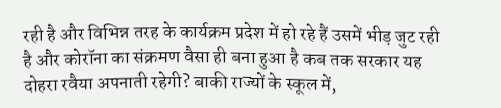रही है और विभिन्न तरह के कार्यक्रम प्रदेश में हो रहे हैं उसमें भीड़ जुट रही है और कोरॉना का संक्रमण वैसा ही बना हुआ है कब तक सरकार यह दोहरा रवैया अपनाती रहेगी? बाकी राज्यों के स्कूल में,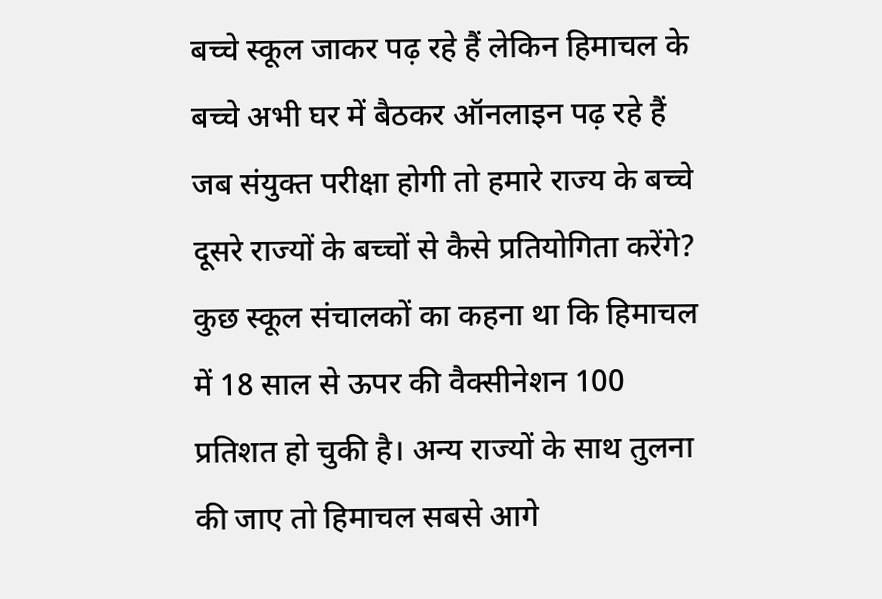बच्चे स्कूल जाकर पढ़ रहे हैं लेकिन हिमाचल के बच्चे अभी घर में बैठकर ऑनलाइन पढ़ रहे हैं जब संयुक्त परीक्षा होगी तो हमारे राज्य के बच्चे दूसरे राज्यों के बच्चों से कैसे प्रतियोगिता करेंगे? कुछ स्कूल संचालकों का कहना था कि हिमाचल में 18 साल से ऊपर की वैक्सीनेशन 100 प्रतिशत हो चुकी है। अन्य राज्यों के साथ तुलना की जाए तो हिमाचल सबसे आगे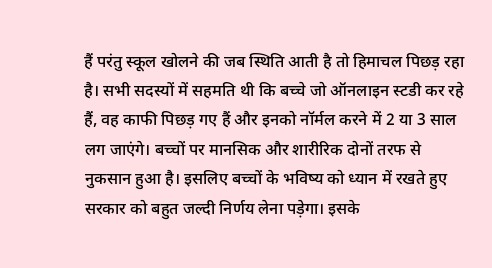हैं परंतु स्कूल खोलने की जब स्थिति आती है तो हिमाचल पिछड़ रहा है। सभी सदस्यों में सहमति थी कि बच्चे जो ऑनलाइन स्टडी कर रहे हैं, वह काफी पिछड़ गए हैं और इनको नॉर्मल करने में 2 या 3 साल लग जाएंगे। बच्चों पर मानसिक और शारीरिक दोनों तरफ से नुकसान हुआ है। इसलिए बच्चों के भविष्य को ध्यान में रखते हुए सरकार को बहुत जल्दी निर्णय लेना पड़ेगा। इसके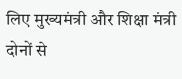लिए मुख्यमंत्री और शिक्षा मंत्री दोनों से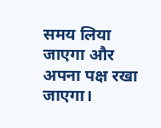समय लिया जाएगा और अपना पक्ष रखा जाएगा।